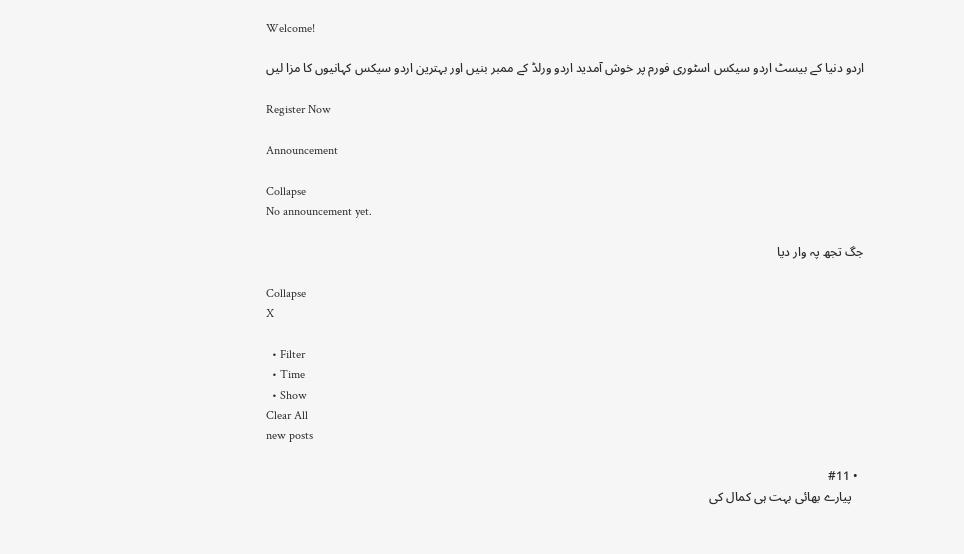Welcome!

اردو دنیا کے بیسٹ اردو سیکس اسٹوری فورم پر خوش آمدید اردو ورلڈ کے ممبر بنیں اور بہترین اردو سیکس کہانیوں کا مزا لیں

Register Now

Announcement

Collapse
No announcement yet.

جگ تجھ پہ وار دیا

Collapse
X

  • Filter
  • Time
  • Show
Clear All
new posts

  • #11
    پیارے بھائی بہت ہی کمال کی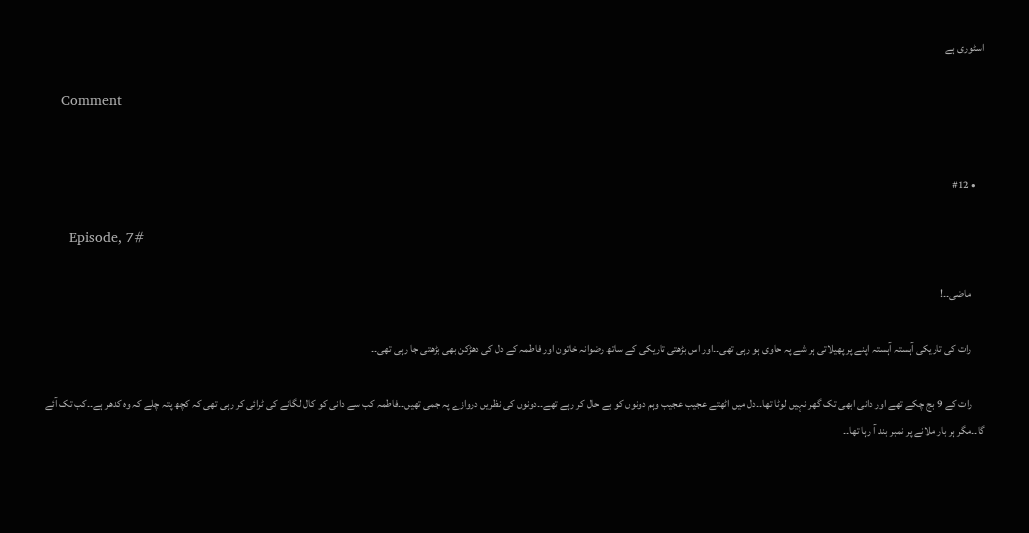اسٹوری ہے

    Comment


    • #12

      Episode, 7#

      ماضی۔۔!

      رات کی تاریکی آہستہ آہستہ اپنے پر پھیلاتی ہر شے پہ حاوی ہو رہی تھی۔۔اور اس بڑھتی تاریکی کے ساتھ رضوانہ خاتون اور فاطمہ کے دل کی دھڑکن بھی بڑھتی جا رہی تھی۔۔

      رات کے 9 بج چکے تھے اور دانی ابھی تک گھر نہیں لوٹا تھا۔۔دل میں اٹھتے عجیب عجیب وہم دونوں کو بے حال کر رہے تھے۔۔دونوں کی نظریں دروازے پہ جمی تھیں۔۔فاطمہ کب سے دانی کو کال لگانے کی ٹرائی کر رہی تھی کہ کچھ پتہ چلے کہ وہ کدھر ہے۔۔کب تک آئے گا۔۔مگر ہر بار ملانے پر نمبر بند آ رہا تھا۔۔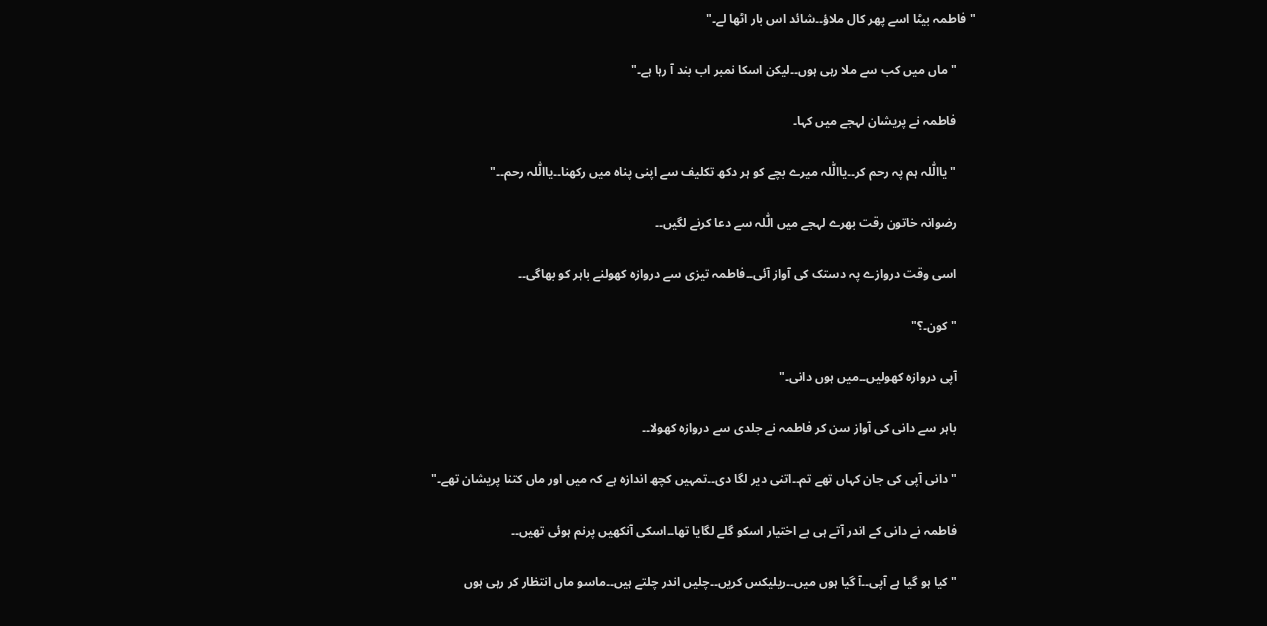" فاطمہ بیٹا اسے پھر کال ملاؤ۔۔شائد اس بار اٹھا لے۔"

      " ماں میں کب سے ملا رہی ہوں۔۔لیکن اسکا نمبر اب بند آ رہا ہے۔"

      فاطمہ نے پریشان لہجے میں کہا۔

      " یاالّٰلہ ہم پہ رحم کر۔۔یاالّٰلہ میرے بچے کو ہر دکھ تکلیف سے اپنی پناہ میں رکھنا۔۔یاالّٰلہ رحم۔۔"

      رضوانہ خاتون رقت بھرے لہجے میں الّٰلہ سے دعا کرنے لگیں۔۔

      اسی وقت دروازے پہ دستک کی آواز آئی۔۔فاطمہ تیزی سے دروازہ کھولنے باہر کو بھاگی۔۔

      " کون۔؟"

      آپی دروازہ کھولیں۔۔میں ہوں دانی۔"

      باہر سے دانی کی آواز سن کر فاطمہ نے جلدی سے دروازہ کھولا۔۔

      " دانی آپی کی جان کہاں تھے تم۔۔اتنی دیر لگا دی۔۔تمہیں کچھ اندازہ ہے کہ میں اور ماں کتنا پریشان تھے۔"

      فاطمہ نے دانی کے اندر آتے ہی بے اختیار اسکو گلے لگایا تھا۔۔اسکی آنکھیں پرنم ہوئی تھیں۔۔

      " کیا ہو گیا ہے آپی۔۔آ گیا ہوں میں۔۔ریلیکس کریں۔۔چلیں اندر چلتے ہیں۔۔ماسو ماں انتظار کر رہی ہوں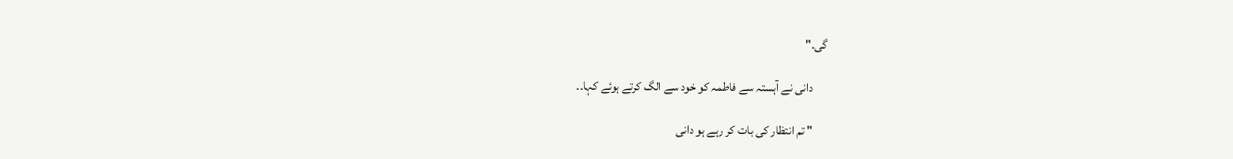گی۔"

      دانی نے آہستہ سے فاطمہ کو خود سے الگ کرتے ہوئے کہا۔۔

      " تم انتظار کی بات کر رہے ہو دانی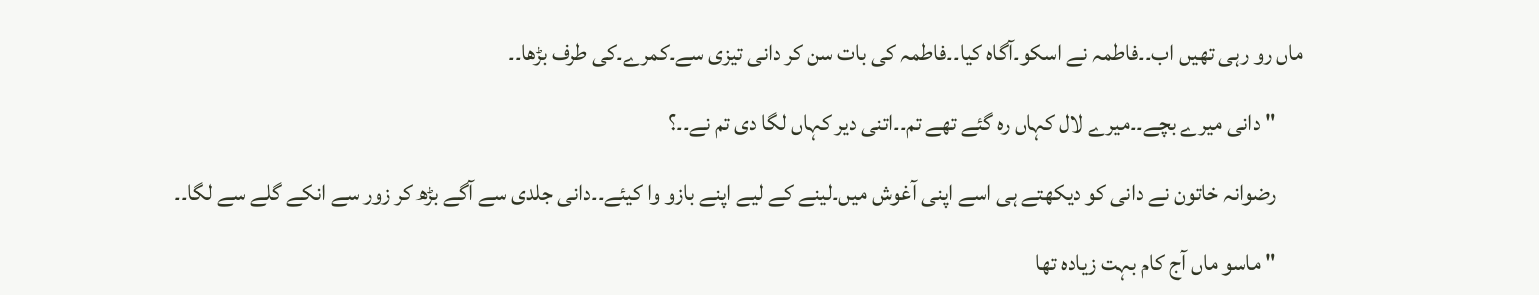ماں رو رہی تھیں اب۔۔فاطمہ نے اسکو۔آگاہ کیا۔۔فاطمہ کی بات سن کر دانی تیزی سے۔کمرے۔کی طرف بڑھا۔۔

      " دانی میرے بچے۔۔میرے لال کہاں رہ گئے تھے تم۔۔اتنی دیر کہاں لگا دی تم نے۔۔؟

      رضوانہ خاتون نے دانی کو دیکھتے ہی اسے اپنی آغوش میں۔لینے کے لیے اپنے بازو وا کیئے۔۔دانی جلدی سے آگے بڑھ کر زور سے انکے گلے سے لگا۔۔

      " ماسو ماں آج کام بہت زیادہ تھا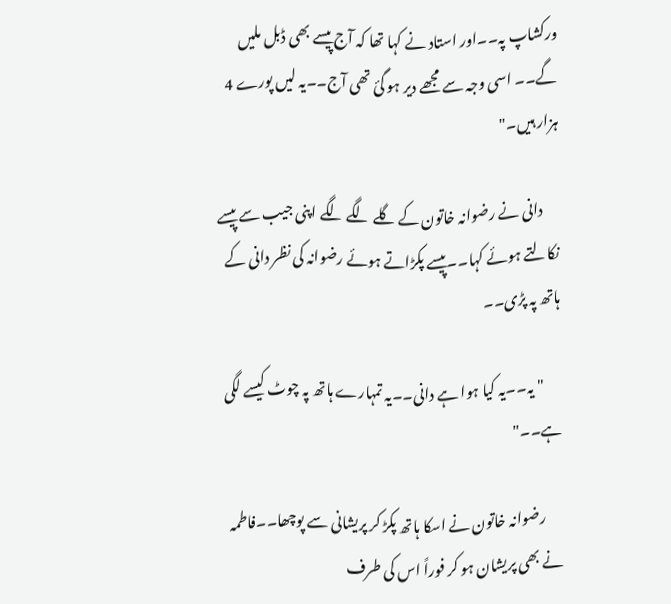ورکشاپ پہ۔۔اور استاد نے کہا تھا کہ آج پیسے بھی ڈبل ملیں گے۔۔ اسی وجہ سے مجھے دیر ہو گئ تھی آج۔۔یہ لیں پورے 4 ہزار ہیں۔"

      دانی نے رضوانہ خاتون کے گلے لگے لگے اپنی جیب سے پیسے نکالتے ہوئے کہا۔۔پیسے پکڑاتے ہوئے رضوانہ کی نظر دانی کے ہاتھ پہ پڑی۔۔

      " یہ۔۔یہ کیا ہوا ہے دانی۔۔یہ تمہارے ہاتھ پہ چوٹ کیسے لگی ہے۔۔"

      رضوانہ خاتون نے اسکا ہاتھ پکڑ کر پریشانی سے پوچھا۔۔فاطمہ نے بھی پریشان ہو کر فوراً اس کی طرف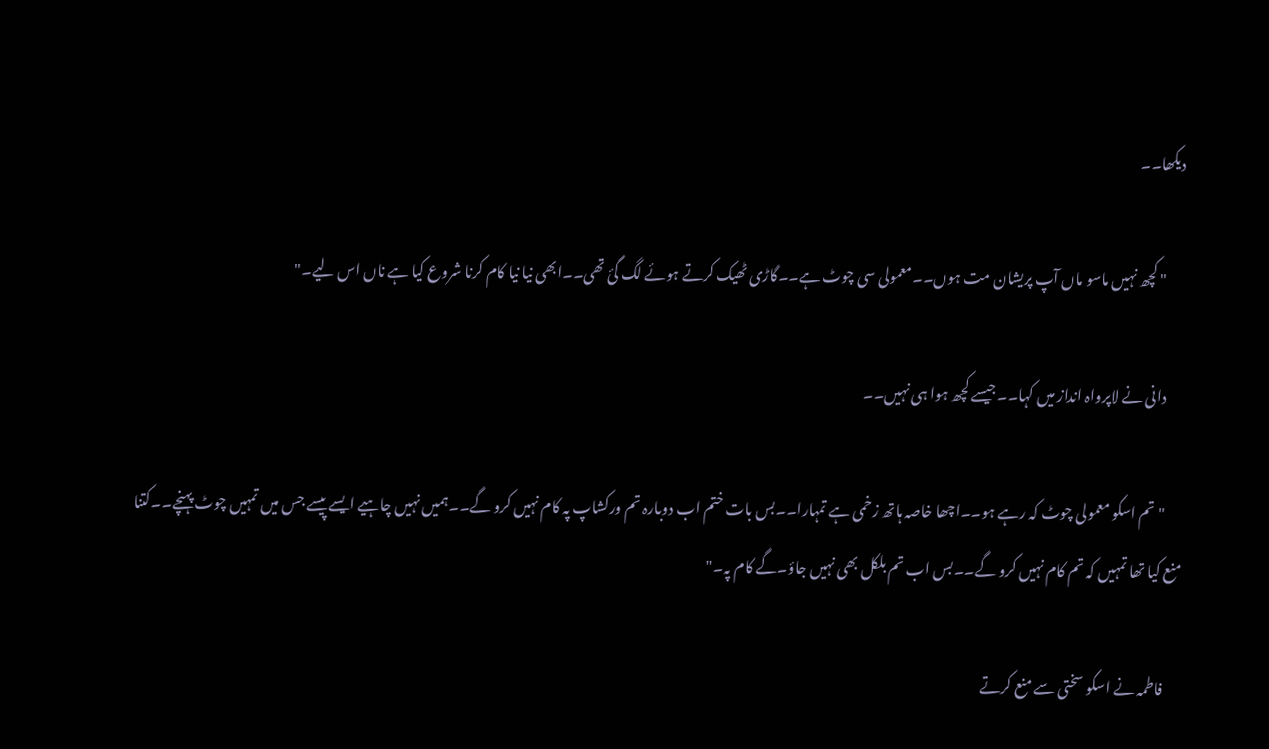دیکھا۔۔

      " کچھ نہیں ماسو ماں آپ پریشان مت ہوں۔۔معمولی سی چوٹ ہے۔۔گاڑی ٹھیک کرتے ہوئے لگ گئ تھی۔۔ابھی نیا نیا کام کرنا شروع کیا ہے ناں اس لیے۔"

      دانی نے لاپرواہ انداز میں کہا۔۔جیسے کچھ ہوا ہی نہیں۔۔

      " تم اسکو معمولی چوٹ کہ رہے ہو۔۔اچھا خاصہ ہاتھ زخمی ہے تمہارا۔۔بس بات ختم اب دوبارہ تم ورکشاپ پہ کام نہیں کرو گے۔۔ہمیں نہیں چاہیے ایسے پیسے جس میں تمہیں چوٹ پہنچے۔۔کتنا منع کیا تھا تمہیں کہ تم کام نہیں کرو گے۔۔بس اب تم بلکل بھی نہیں جاؤ۔گے کام پہ۔"

      فاطمہ نے اسکو سختی سے منع کرتے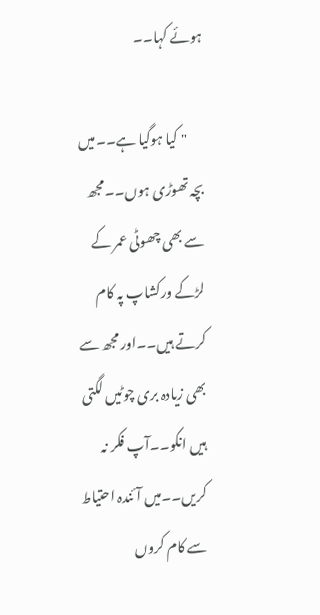ہوئے کہا۔۔

      " کیا ہوگیا ہے۔۔میں بچہ تھوڑی ہوں۔۔مجھ سے بھی چھوٹی عمر کے لڑکے ورکشاپ پہ کام کرتے ہیں۔۔اور مجھ سے بھی زیادہ بری چوٹیں لگتی ہیں انکو۔۔آپ فکر نہ کریں۔۔میں آئندہ احتیاط سے کام کروں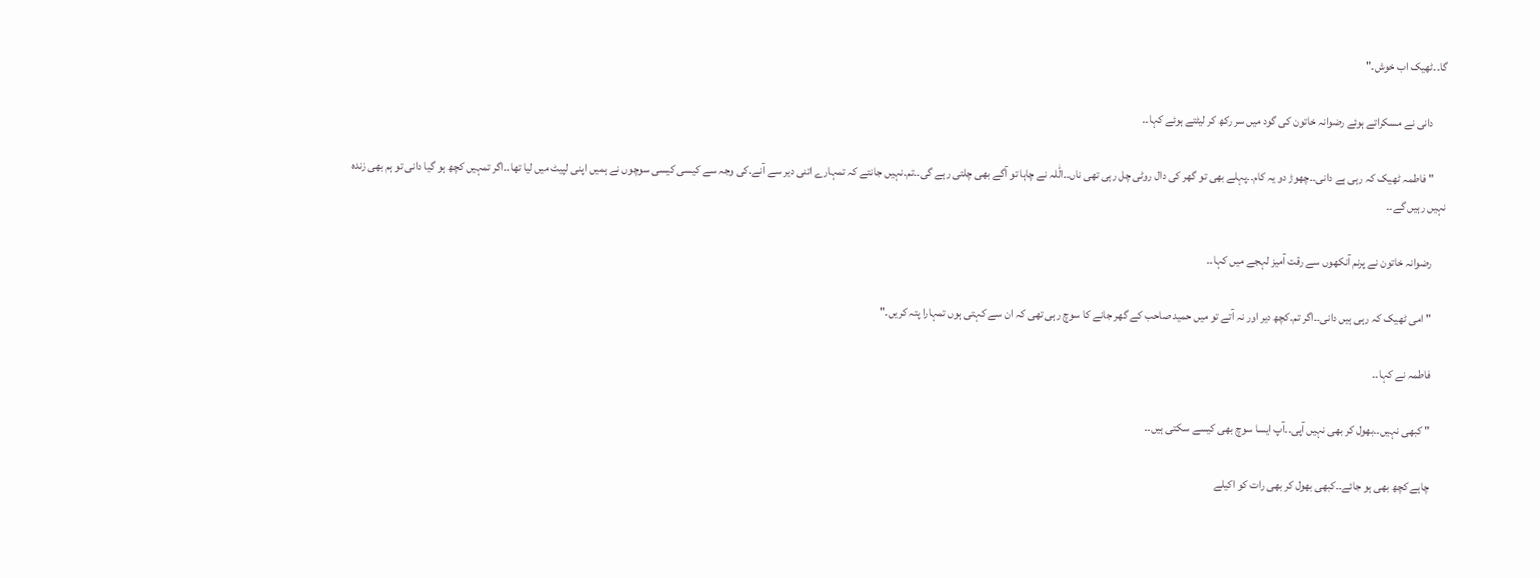گا۔۔ٹھیک اب خوش۔"

      دانی نے مسکراتے ہوئے رضوانہ خاتون کی گود میں سر رکھ کر لیٹتے ہوئے کہا۔۔

      " فاطمہ ٹھیک کہ رہی ہے دانی۔۔چھوڑ دو یہ کام۔۔پہلے بھی تو گھر کی دال روٹی چل رہی تھی ناں۔۔الّٰلہ نے چاہا تو آگے بھی چلتی رہے گی۔۔تم۔نہیں جانتے کہ تمہارے اتنی دیر سے آنے۔کی وجہ سے کیسی کیسی سوچوں نے ہمیں اپنی لپیٹ میں لیا تھا۔۔اگر تمہیں کچھ ہو گیا دانی تو ہم بھی زندہ نہیں رہیں گے۔۔

      رضوانہ خاتون نے پرنم آنکھوں سے رقت آمیز لہجے میں کہا۔۔

      " امی ٹھیک کہ رہی ہیں دانی۔۔اگر تم۔کچھ دیر اور نہ آتے تو میں حمید صاحب کے گھر جانے کا سوچ رہی تھی کہ ان سے کہتی ہوں تمہارا پتہ کریں۔"

      فاطمہ نے کہا۔۔

      " کبھی نہیں۔۔بھول کر بھی نہیں آپی۔۔آپ ایسا سوچ بھی کیسے سکتی ہیں۔۔

      چاہے کچھ بھی ہو جائے۔۔کبھی بھول کر بھی رات کو اکیلے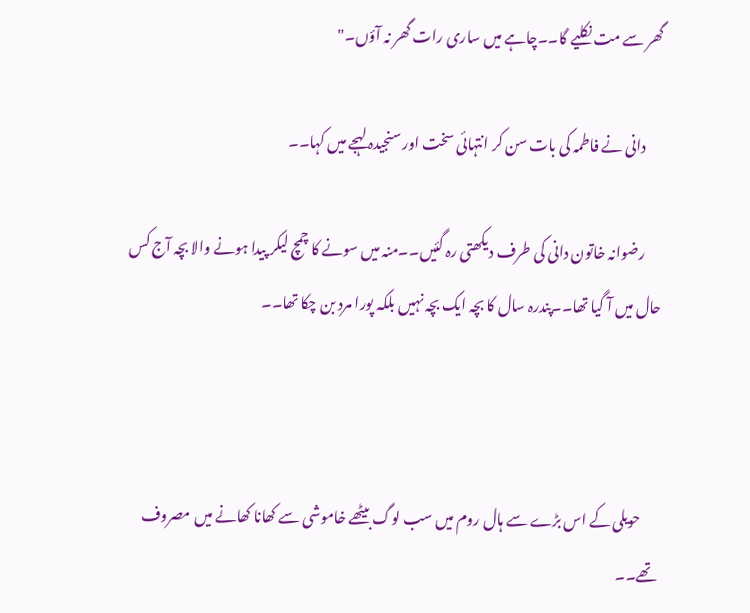گھر سے مت نکلیے گا۔۔چاہے میں ساری رات گھر نہ آؤں۔"

      دانی نے فاطمہ کی بات سن کر انتہائی سخت اور سنجیدہ لہجے میں کہا۔۔

      رضوانہ خاتون دانی کی طرف دیکھتی رہ گئیں۔۔منہ میں سونے کا چمچ لیکر پیدا ہونے والا بچہ آج کس حال میں آ گیا تھا۔۔پندرہ سال کا بچہ ایک بچہ نہیں بلکہ پورا مرد بن چکا تھا۔۔



      حویلی کے اس بڑے سے ہال روم میں سب لوگ بیٹھے خاموشی سے کھانا کھانے میں مصروف تھے۔۔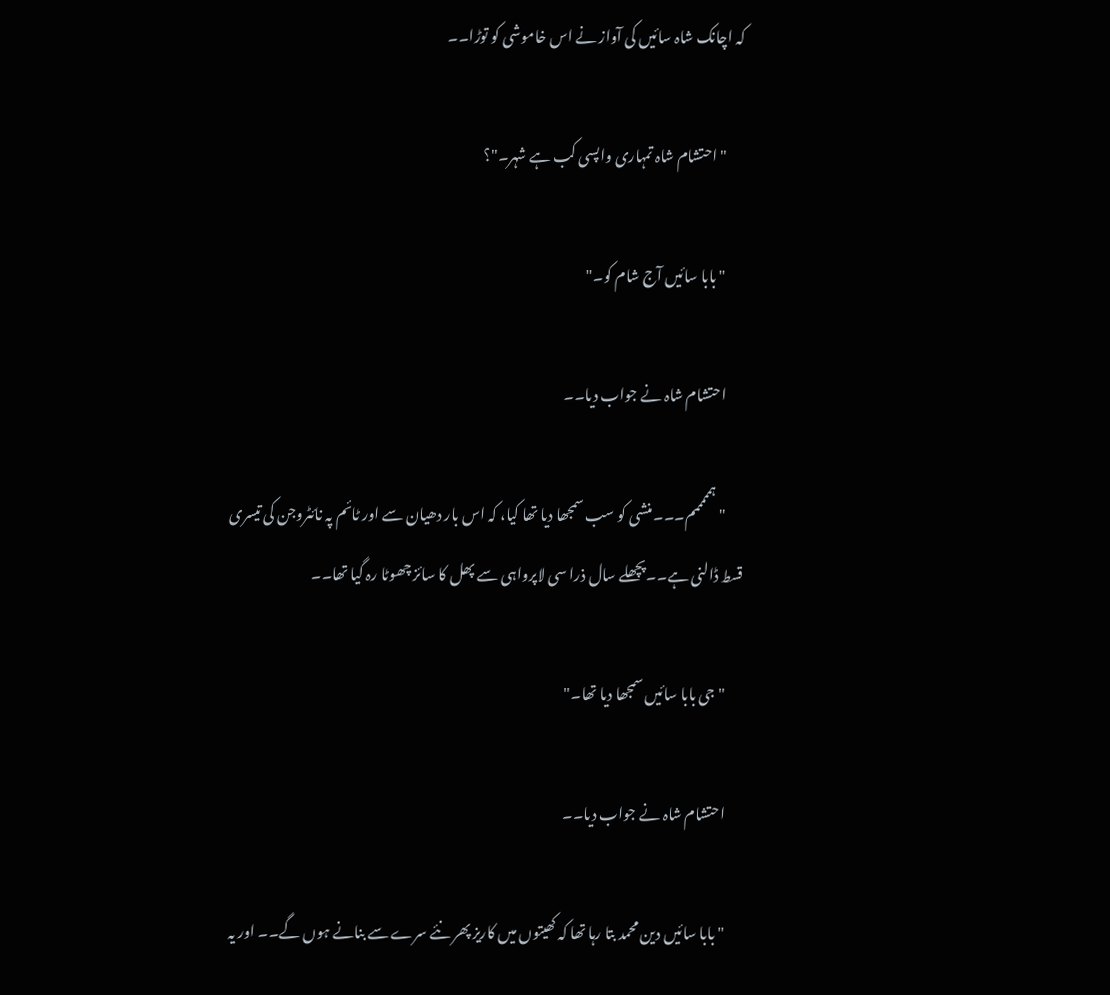کہ اچانک شاہ سائیں کی آواز نے اس خاموشی کو توڑا۔۔

      " احتشام شاہ تمہاری واپسی کب ہے شہر۔"؟

      " بابا سائیں آج شام کو۔"

      احتشام شاہ نے جواب دیا۔۔

      " ہمممممم۔۔۔منشی کو سب سمجھا دیا تھا کیا، کہ اس بار دھیان سے اور ٹائم پہ نائٹروجن کی تیسری قسط ڈالنی ہے۔۔پچھلے سال ذرا سی لاپرواہی سے پھل کا سائز چھوٹا رہ گیا تھا۔۔

      " جی بابا سائیں سمجھا دیا تھا۔"

      احتشام شاہ نے جواب دیا۔۔

      " بابا سائیں دین محمد بتا رہا تھا کہ کھیتوں میں کاریز پھر نئے سرے سے بنانے ہوں گے۔۔ اور یہ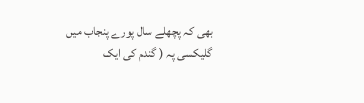بھی کہ پچھلے سال پورے پنجاب میں گلیکسی پہ ( گندم کی ایک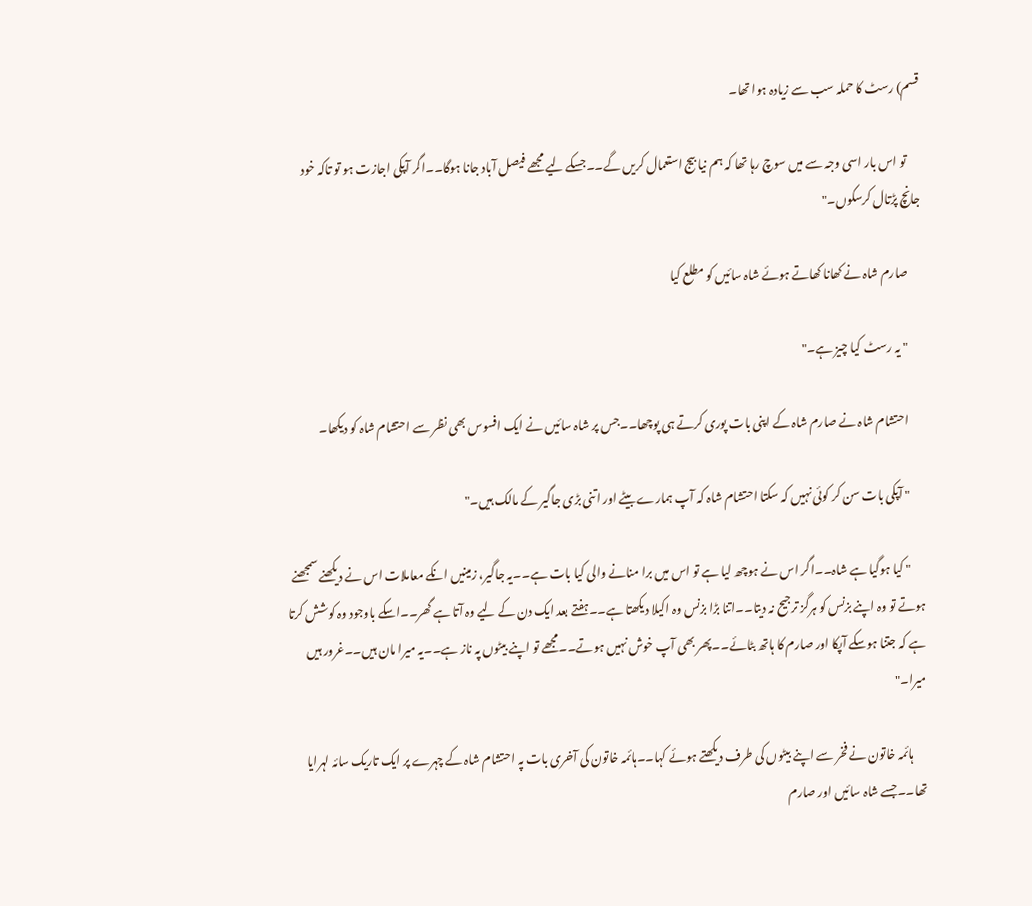قسم) رسٹ کا حملہ سب سے زیادہ ہوا تھا۔

      تو اس بار اسی وجہ سے میں سوچ رہا تھا کہ ہم نیا بیج استعمال کریں گے۔۔جسکے لیے مجھے فیصل آباد جانا ہوگا۔۔اگر آپکی اجازت ہو تو تاکہ خود جانچ پڑتال کرسکوں۔"

      صارم شاہ نے کھانا کھاتے ہوئے شاہ سائیں کو مطلع کیا

      " یہ رسٹ کیا چیز ہے۔"

      احتشام شاہ نے صارم شاہ کے اپنی بات پوری کرتے ہی پوچھا۔۔جس پر شاہ سائیں نے ایک افسوس بھی نظر سے احتشام شاہ کو دیکھا۔

      " آپکی بات سن کر کوئی نہیں کہ سکتا احتشام شاہ کہ آپ ہمارے بیٹے اور اتنی بڑی جاگیر کے مالک ہیں۔"

      " کیا ہوگیا ہے شاہ۔۔اگر اس نے ہوچھ لیا ہے تو اس میں برا منانے والی کیا بات ہے۔۔یہ جاگیر، زمینیں انکے معاملات اس نے دیکھنے سمجھنے ہوتے تو وہ اپنے بزنس کو ہرگز ترجیح نہ دیتا۔۔اتنا بڑا بزنس وہ اکیلا دیکھتا ہے۔۔ہفتے بعد ایک دن کے لیے وہ آتا ہے گھر۔۔اسکے باوجود وہ کوشش کرتا ہے کہ جتنا ہوسکے آپکا اور صارم کا ہاتھ بٹائے۔۔پھر بھی آپ خوش نہیں ہوتے۔۔مجھے تو اپنے بیٹوں پہ ناز ہے۔۔یہ میرا مان ہیں۔۔غرور ہیں میرا۔"

      ہائمہ خاتون نے فخر سے اپنے بیٹوں کی طرف دیکھتے ہوئے کہا۔۔ہائمہ خاتون کی آخری بات پہ احتشام شاہ کے چہرے پر ایک تاریک سائہ لہرایا تھا۔۔جسے شاہ سائیں اور صارم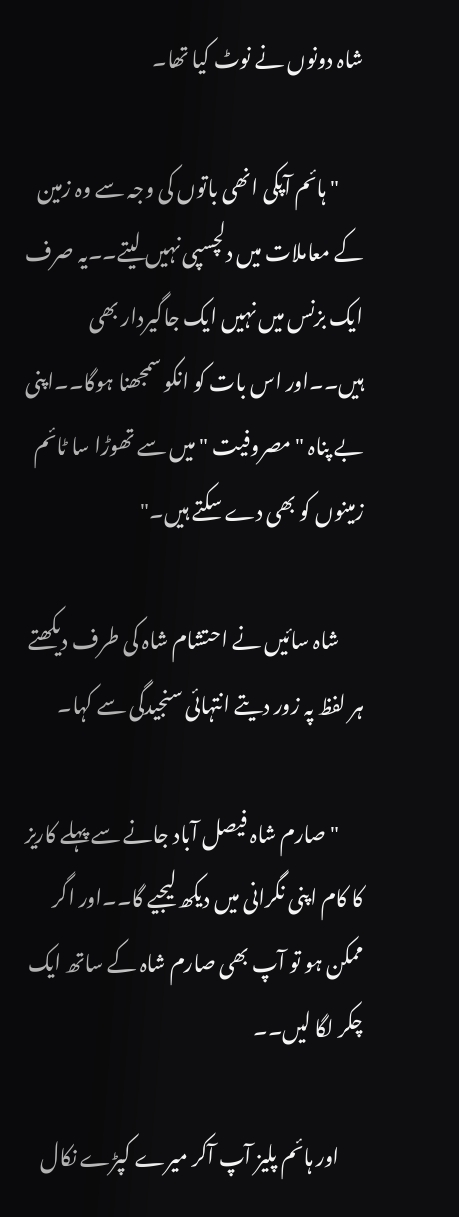شاہ دونوں نے نوٹ کیا تھا۔

      " ہائم آپکی انھی باتوں کی وجہ سے وہ زمین کے معاملات میں دلچسپی نہیں لیتے۔۔یہ صرف ایک بزنس میں نہیں ایک جاگیردار بھی ہیں۔۔اور اس بات کو انکو سمجھنا ہوگا۔۔اپنی بے پناہ "مصروفیت " میں سے تھوڑا سا ٹائم زمینوں کو بھی دے سکتے ہیں۔"

      شاہ سائیں نے احتشام شاہ کی طرف دیکھتے ہر لفظ پہ زور دیتے انتہائی سنجیدگی سے کہا۔

      " صارم شاہ فیصل آباد جانے سے پہلے کاریز کا کام اپنی نگرانی میں دیکھ لیجیے گا۔۔اور اگر ممکن ہو تو آپ بھی صارم شاہ کے ساتھ ایک چکر لگا لیں۔۔

      اور ہائم پلیز آپ آکر میرے کپڑے نکال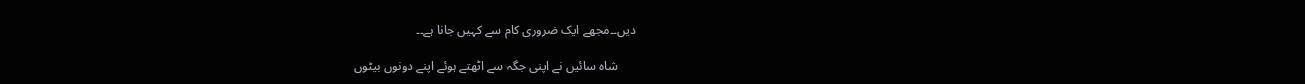دیں۔۔مجھے ایک ضروری کام سے کہیں جانا ہے۔۔

      شاہ سائیں نے اپنی جگہ سے اٹھتے ہوئے اپنے دونوں بیٹوں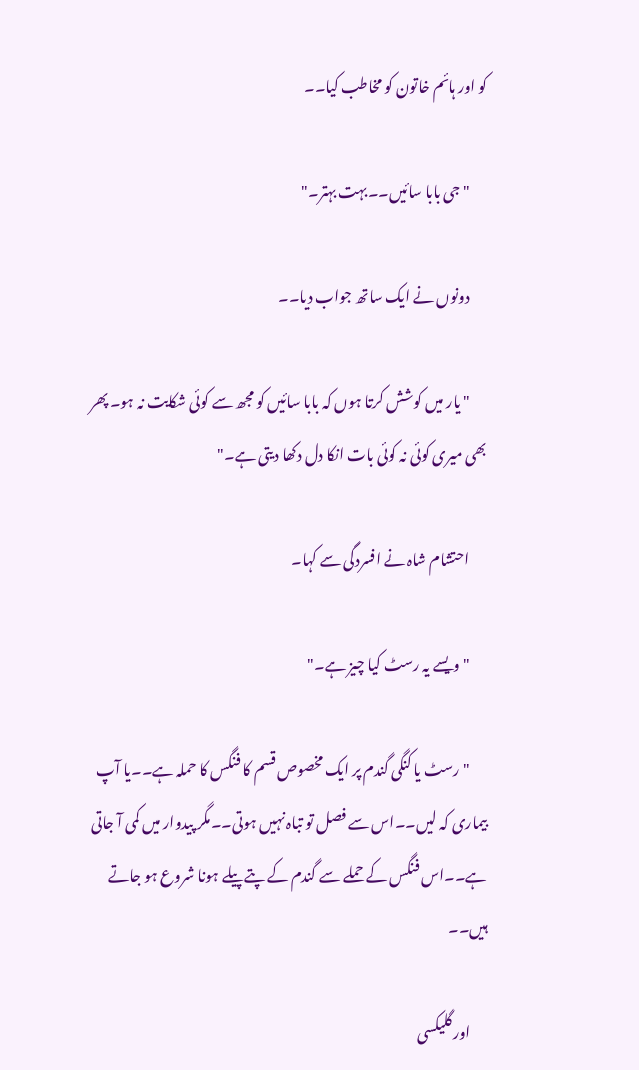کو اور ہائم خاتون کو مخاطب کیا۔۔

      " جی بابا سائیں۔۔بہت بہتر۔"

      دونوں نے ایک ساتھ جواب دیا۔۔

      " یار میں کوشش کرتا ہوں کہ بابا سائیں کو مجھ سے کوئی شکایت نہ ہو۔ پھر بھی میری کوئی نہ کوئی بات انکا دل دکھا دیتی ہے۔"

      احتشام شاہ نے افسردگی سے کہا۔

      " ویسے یہ رسٹ کیا چیز ہے۔"

      " رسٹ یا کنگی گندم پر ایک مخصوص قسم کا فنگس کا حملہ ہے۔۔یا آپ بیماری کہ لیں۔۔اس سے فصل تو تباہ نہیں ہوتی۔۔مگر پیدوار میں کمی آ جاتی ہے۔۔اس فنگس کے حملے سے گندم کے پتے پیلے ہونا شروع ہو جاتے ہیں۔۔

      اور گلیکسی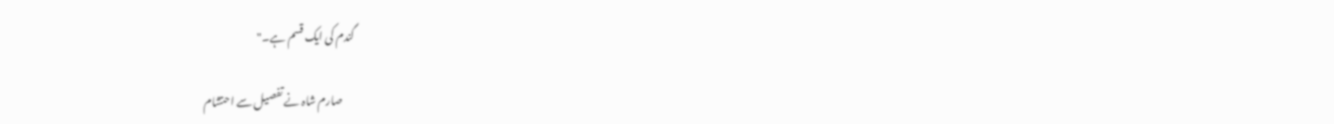گندم کی ایک قسم ہے۔"

      صارم شاہ نے تفصیل سے احتشام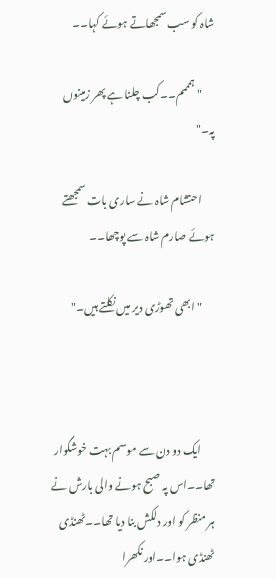شاہ کو سب سمجھاتے ہوئے کہا۔۔

      " ہمممم۔۔کب چلنا ہے پھر زمینوں پہ۔"

      احتشام شاہ نے ساری بات سمجھتے ہوئے صارم شاہ سے پوچھا۔۔

      " ابھی تھوڑی دیر میں نکلتے ہیں۔"



      ایک دو دن سے موسم بہت خوشگوار تھا۔۔اس پہ صبح ہونے والی بارش نے ہر منظر کو اور دلکش بنا دیا تھا۔۔ٹھنڈی ٹھنڈی ہوا۔۔اور نکھرا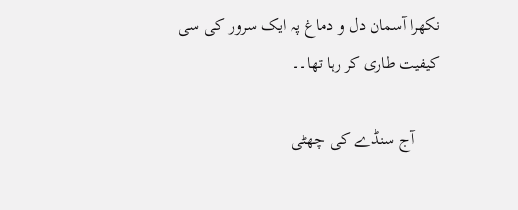نکھرا آسمان دل و دماغ پہ ایک سرور کی سی کیفیت طاری کر رہا تھا۔۔

      آج سنڈے کی چھٹی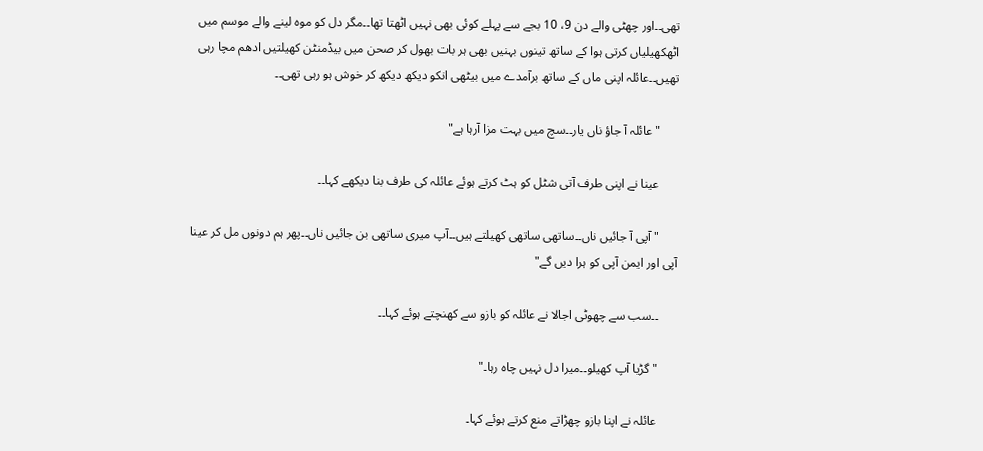تھی۔۔اور چھٹی والے دن 9، 10 بجے سے پہلے کوئی بھی نہیں اٹھتا تھا۔۔مگر دل کو موہ لینے والے موسم میں اٹھکھیلیاں کرتی ہوا کے ساتھ تینوں بہنیں بھی ہر بات بھول کر صحن میں بیڈمنٹن کھیلتیں ادھم مچا رہی تھیں۔۔عائلہ اپنی ماں کے ساتھ برآمدے میں بیٹھی انکو دیکھ دیکھ کر خوش ہو رہی تھی۔۔

      " عائلہ آ جاؤ ناں یار۔۔سچ میں بہت مزا آرہا ہے"

      عینا نے اپنی طرف آتی شٹل کو ہٹ کرتے ہوئے عائلہ کی طرف بنا دیکھے کہا۔۔

      " آپی آ جائیں ناں۔۔ساتھی ساتھی کھیلتے ہیں۔۔آپ میری ساتھی بن جائیں ناں۔۔پھر ہم دونوں مل کر عینا آپی اور ایمن آپی کو ہرا دیں گے"

      ۔۔سب سے چھوٹی اجالا نے عائلہ کو بازو سے کھنچتے ہوئے کہا۔۔

      " گڑیا آپ کھیلو۔۔میرا دل نہیں چاہ رہا۔"

      عائلہ نے اپنا بازو چھڑاتے منع کرتے ہوئے کہا۔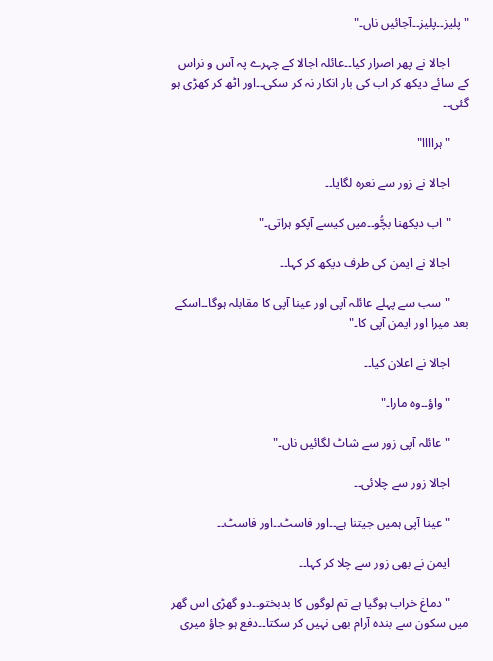" پلیز۔۔پلیز۔۔آجائیں ناں۔"

      اجالا نے پھر اصرار کیا۔۔عائلہ اجالا کے چہرے پہ آس و نراس کے سائے دیکھ کر اب کی بار انکار نہ کر سکی۔۔اور اٹھ کر کھڑی ہو گئی۔۔

      " ہراااا"

      اجالا نے زور سے نعرہ لگایا۔۔

      " اب دیکھنا بچُّو۔۔میں کیسے آپکو ہراتی۔"

      اجالا نے ایمن کی طرف دیکھ کر کہا۔۔

      " سب سے پہلے عائلہ آپی اور عینا آپی کا مقابلہ ہوگا۔۔اسکے بعد میرا اور ایمن آپی کا۔"

      اجالا نے اعلان کیا۔۔

      " واؤ۔۔وہ مارا۔"

      "عائلہ آپی زور سے شاٹ لگائیں ناں۔"

      اجالا زور سے چلائی۔۔

      " عینا آپی ہمیں جیتنا ہے۔۔اور فاسٹ۔۔اور فاسٹ۔۔

      ایمن نے بھی زور سے چلا کر کہا۔۔

      " دماغ خراب ہوگیا ہے تم لوگوں کا بدبختو۔۔دو گھڑی اس گھر میں سکون سے بندہ آرام بھی نہیں کر سکتا۔۔دفع ہو جاؤ میری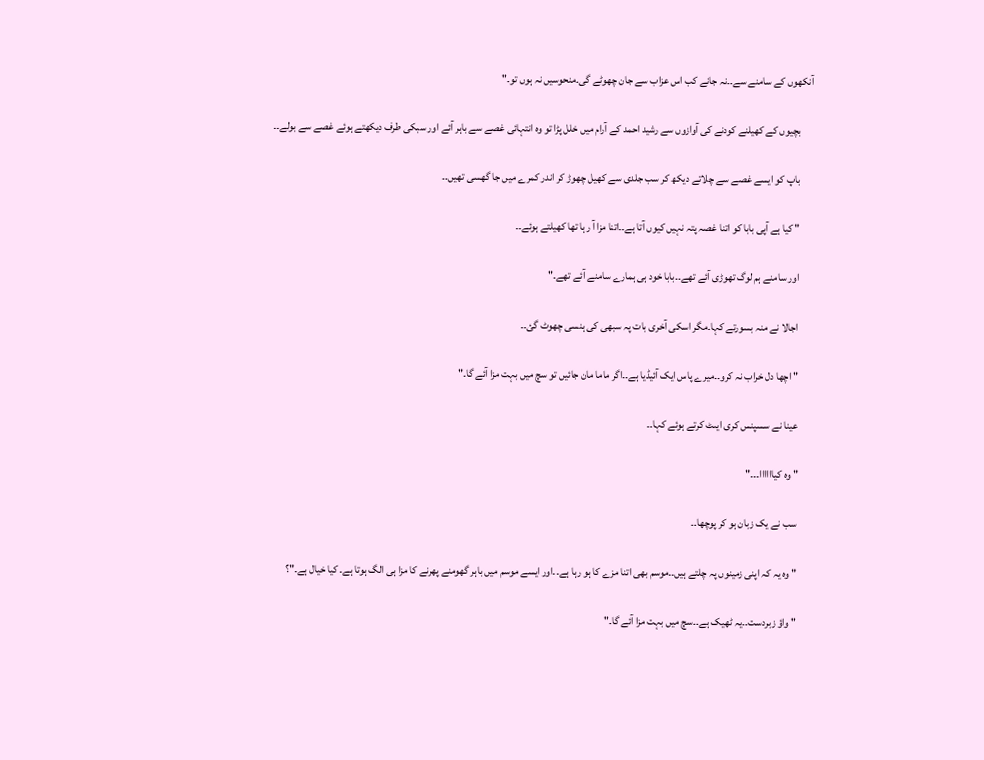آنکھوں کے سامنے سے۔۔نہ جانے کب اس عزاب سے جان چھوٹے گی۔منحوسیں نہ ہوں تو۔"

      بچیوں کے کھیلنے کودنے کی آوازوں سے رشید احمد کے آرام میں خلل پڑا تو وہ انتہائی غصے سے باہر آئے اور سبکی طرف دیکھتے ہوئے غصے سے بولے۔۔

      باپ کو ایسے غصے سے چلاتے دیکھ کر سب جلدی سے کھیل چھوڑ کر اندر کمرے میں جا گھسی تھیں۔۔

      " کیا ہے آپی بابا کو اتنا غصہ پتہ نہیں کیوں آتا ہے۔۔اتنا مزا آ رہا تھا کھیلتے ہوئے۔۔

      اور سامنے ہم لوگ تھوڑی آئے تھے۔۔بابا خود ہی ہمارے سامنے آئے تھے۔"

      اجالا نے منہ بسورتے کہا۔مگر اسکی آخری بات پہ سبھی کی ہنسی چھوٹ گئ۔۔

      " اچھا دل خراب نہ کرو۔۔میرے پاس ایک آئیڈیا ہے۔۔اگر ماما مان جائیں تو سچ میں بہت مزا آئے گا۔"

      عینا نے سسپنس کری ایںٹ کرتے ہوئے کہا۔۔

      " وہ کیاااااا۔۔۔"

      سب نے یک زبان ہو کر پوچھا۔۔

      " وہ یہ کہ اپنی زمینوں پہ چلتے ہیں۔۔موسم بھی اتنا مزے کا ہو رہا ہے۔۔اور ایسے موسم میں باہر گھومنے پھرنے کا مزا ہی الگ ہوتا ہے۔ کیا خیال ہے۔"؟

      " واؤ زبردست۔۔یہ ٹھیک ہے۔۔سچ میں بہت مزا آئے گا۔"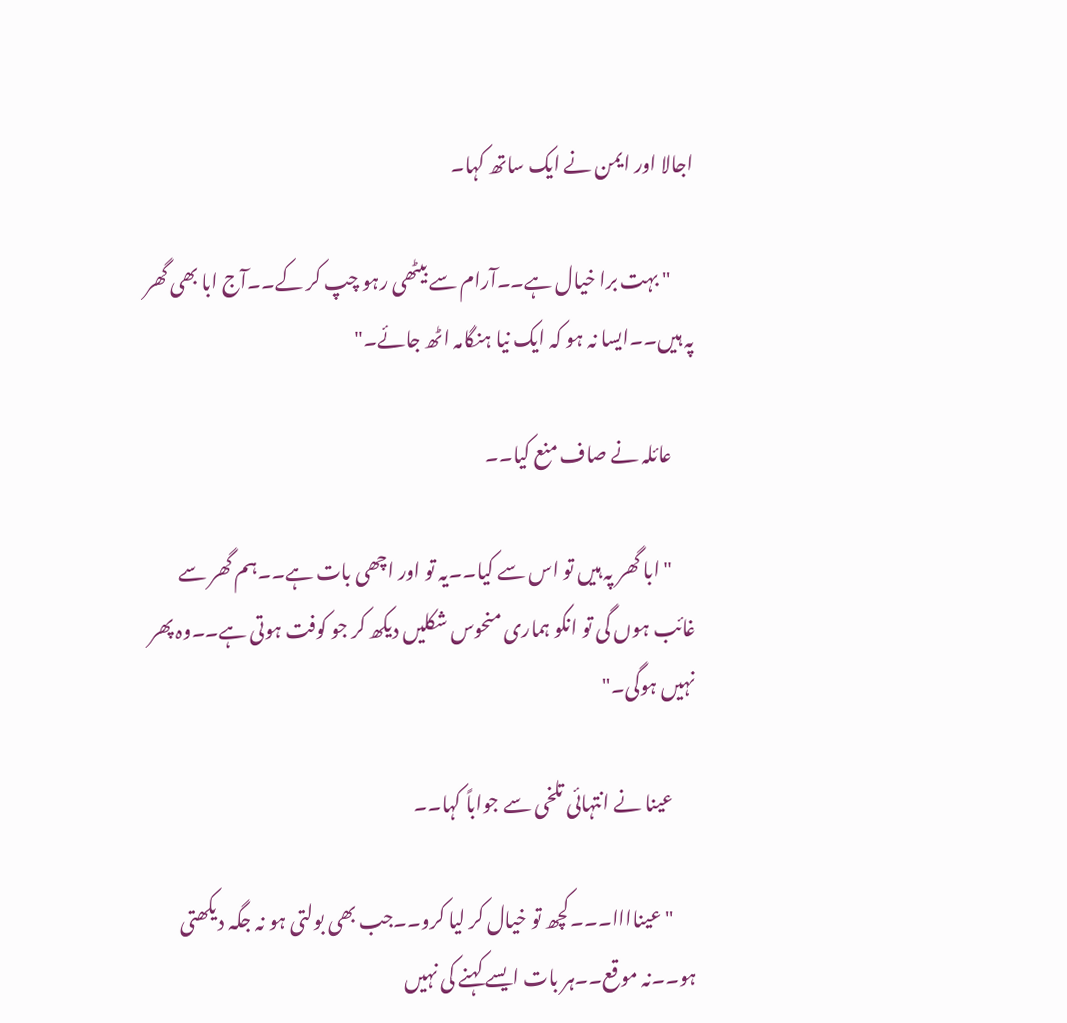اجالا اور ایمن نے ایک ساتھ کہا۔

      " بہت برا خیال ہے۔۔آرام سے بیٹھی رہو چپ کر کے۔۔آج ابا بھی گھر پہ ہیں۔۔ایسا نہ ہو کہ ایک نیا ہنگامہ اٹھ جائے۔"

      عائلہ نے صاف منع کیا۔۔

      " ابا گھر پہ ہیں تو اس سے کیا۔۔یہ تو اور اچھی بات ہے۔۔ہم گھر سے غائب ہوں گی تو انکو ہماری منحوس شکلیں دیکھ کر جو کوفت ہوتی ہے۔۔وہ پھر نہیں ہوگی۔"

      عینا نے انتہائی تلخی سے جواباً کہا۔۔

      " عیناااا۔۔۔کچھ تو خیال کر لیا کرو۔۔جب بھی بولتی ہو نہ جگہ دیکھتی ہو۔۔نہ موقع۔۔ہر بات ایسے کہنے کی نہیں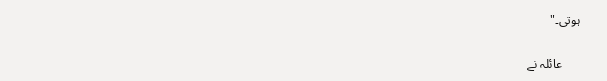ہوتی۔"

      عائلہ نے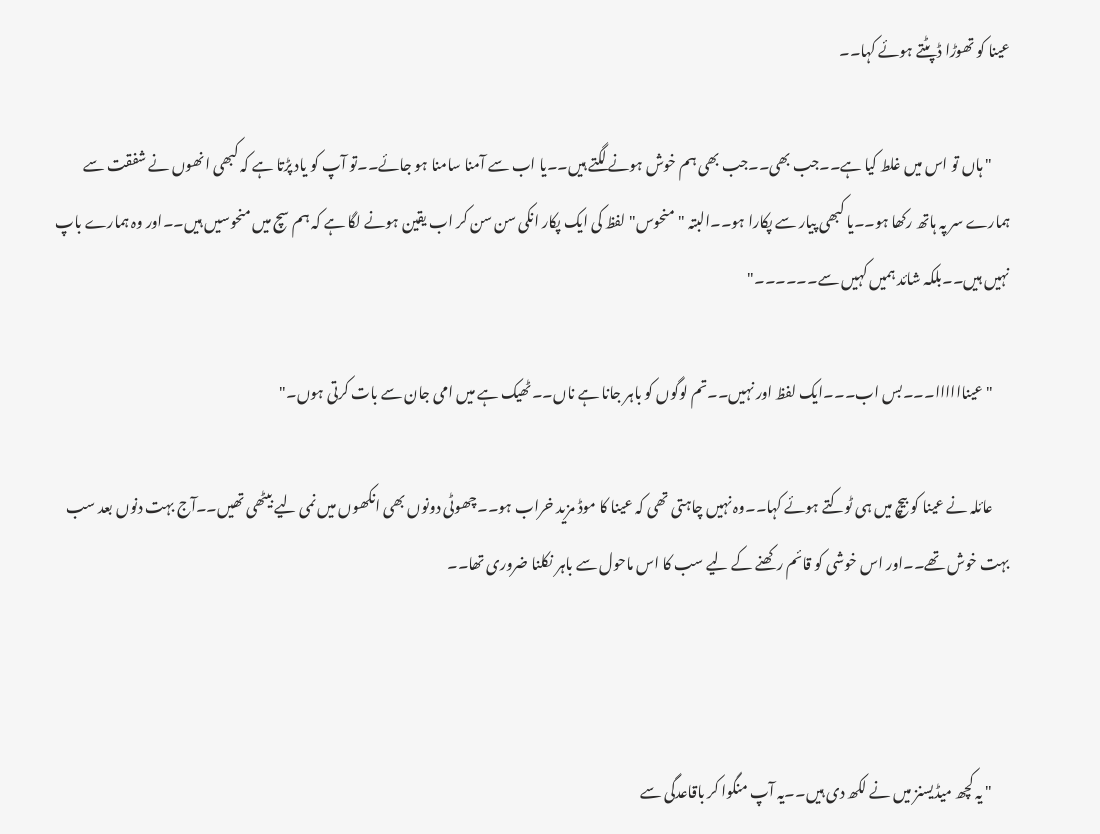عینا کو تھوڑا ڈپٹتے ہوئے کہا۔۔

      " ہاں تو اس میں غلط کیا ہے۔۔جب بھی۔۔جب بھی ہم خوش ہونے لگتے ہیں۔۔یا اب سے آمنا سامنا ہو جائے۔۔تو آپ کو یاد پڑتا ہے کہ کبھی انھوں نے شفقت سے ہمارے سر پہ ہاتھ رکھا ہو۔۔یا کبھی پیار سے پکارا ہو۔۔البتہ " منحوس" لفظ کی ایک پکار انکی سن سن کر اب یقین ہونے لگا ہے کہ ہم سچ میں منحوسیں ہیں۔۔اور وہ ہمارے باپ نہیں ہیں۔۔بلکہ شائد ہمیں کہیں سے۔۔۔۔۔۔"

      " عیناااااا۔۔۔بس اب۔۔۔ایک لفظ اور نہیں۔۔تم لوگوں کو باہر جانا ہے ناں۔۔ٹھیک ہے میں امی جان سے بات کرتی ہوں۔"

      عائلہ نے عینا کو بیچ میں ہی ٹوکتے ہوئے کہا۔۔وہ نہیں چاہتی تھی کہ عینا کا موڈ مزید خراب ہو۔۔چھوٹی دونوں بھی انکھوں میں نمی لیے بیٹھی تھیں۔۔آج بہت دنوں بعد سب بہت خوش تھے۔۔اور اس خوشی کو قائم رکھنے کے لیے سب کا اس ماحول سے باہر نکلنا ضروری تھا۔۔



      " یہ کچھ میڈیسنز میں نے لکھ دی ہیں۔۔یہ آپ منگوا کر باقاعدگی سے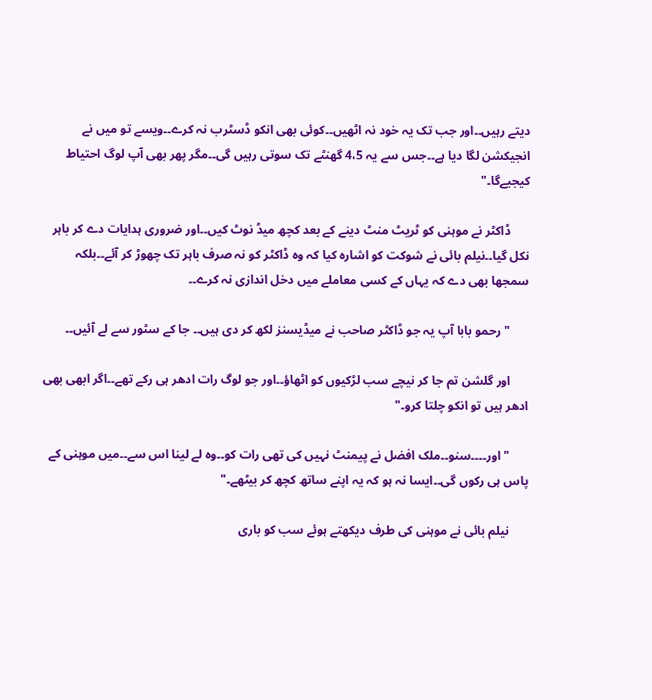دیتے رہیں۔۔اور جب تک یہ خود نہ اٹھیں۔۔کوئی بھی انکو ڈسٹرب نہ کرے۔۔ویسے تو میں نے انجیکشن لگا دیا ہے۔۔جس سے یہ 4،5 گھنٹے تک سوتی رہیں گی۔۔مگر پھر بھی آپ لوگ احتیاط کیجیےگا۔"

      ڈاکٹر نے موہنی کو ٹریٹ منٹ دینے کے بعد کچھ میڈ نوٹ کیں۔۔اور ضروری ہدایات دے کر باہر نکل گیا۔۔نیلم بائی نے شوکت کو اشارہ کیا کہ وہ ڈاکٹر کو نہ صرف باہر تک چھوڑ کر آئے۔۔بلکہ سمجھا بھی دے کہ یہاں کے کسی معاملے میں دخل اندازی نہ کرے۔۔

      " رحمو بابا آپ یہ جو ڈاکٹر صاحب نے میڈیسنز لکھ کر دی ہیں۔۔ جا کے سٹور سے لے آئیں۔۔

      اور گلشن تم جا کر نیچے سب لڑکیوں کو اٹھاؤ۔۔اور جو لوگ رات ادھر ہی رکے تھے۔۔اگر ابھی بھی ادھر ہیں تو انکو چلتا کرو۔"

      " اور۔۔۔۔سنو۔۔ملک افضل نے پیمنٹ نہیں کی تھی رات کو۔۔وہ لے لینا اس سے۔۔میں موہنی کے پاس ہی رکوں گی۔۔ایسا نہ ہو کہ یہ اپنے ساتھ کچھ کر بیٹھے۔"

      نیلم بائی نے موہنی کی طرف دیکھتے ہوئے سب کو باری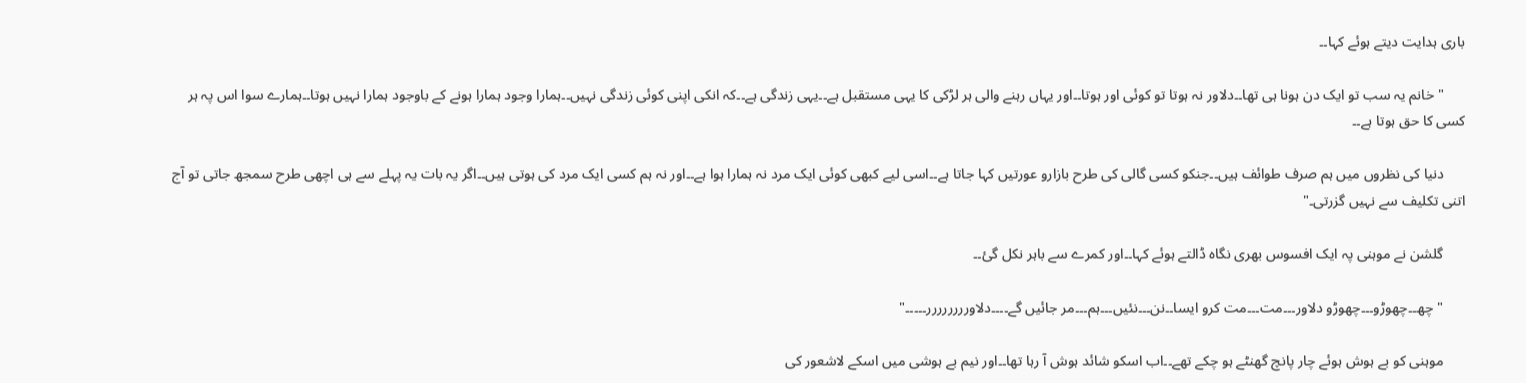باری ہدایت دیتے ہوئے کہا۔۔

      " خانم یہ سب تو ایک دن ہونا ہی تھا۔۔دلاور نہ ہوتا تو کوئی اور ہوتا۔۔اور یہاں رہنے والی ہر لڑکی کا یہی مستقبل ہے۔۔یہی زندگی ہے۔۔کہ انکی اپنی کوئی زندگی نہیں۔۔ہمارا وجود ہمارا ہونے کے باوجود ہمارا نہیں ہوتا۔۔ہمارے سوا اس پہ ہر کسی کا حق ہوتا ہے۔۔

      دنیا کی نظروں میں ہم صرف طوائف ہیں۔۔جنکو کسی گالی کی طرح بازارو عورتیں کہا جاتا ہے۔۔اسی لیے کبھی کوئی ایک مرد نہ ہمارا ہوا ہے۔۔اور نہ ہم کسی ایک مرد کی ہوتی ہیں۔۔اگر یہ بات یہ پہلے سے ہی اچھی طرح سمجھ جاتی تو آج اتنی تکلیف سے نہیں گزرتی۔"

      گلشن نے موہنی پہ ایک افسوس بھری نگاہ ڈالتے ہوئے کہا۔۔اور کمرے سے باہر نکل گئ۔۔

      " چھ۔۔چھوڑو۔۔۔چھوڑو دلاور۔۔۔مت۔۔۔مت کرو ایسا۔۔نن۔۔۔نئیں۔۔۔ہم۔۔۔مر جائیں گے۔۔۔۔دلاورررررررر۔۔۔۔۔"

      موہنی کو بے ہوش ہوئے چار پانچ گھنٹے ہو چکے تھے۔۔اب اسکو شائد ہوش آ رہا تھا۔۔اور نیم بے ہوشی میں اسکے لاشعور کی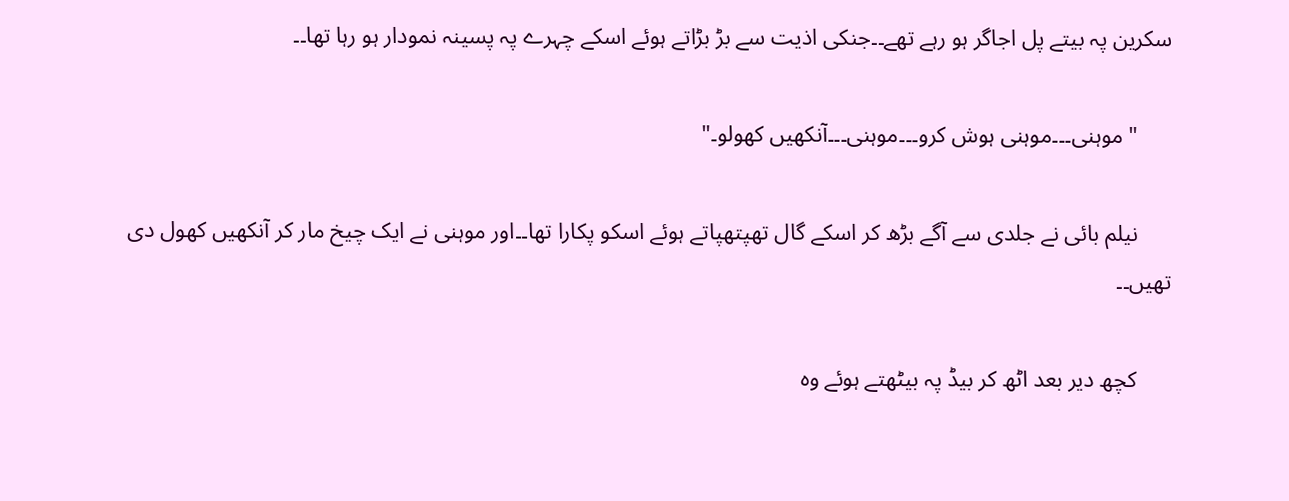سکرین پہ بیتے پل اجاگر ہو رہے تھے۔۔جنکی اذیت سے بڑ بڑاتے ہوئے اسکے چہرے پہ پسینہ نمودار ہو رہا تھا۔۔

      " موہنی۔۔۔موہنی ہوش کرو۔۔۔موہنی۔۔۔آنکھیں کھولو۔"

      نیلم بائی نے جلدی سے آگے بڑھ کر اسکے گال تھپتھپاتے ہوئے اسکو پکارا تھا۔۔اور موہنی نے ایک چیخ مار کر آنکھیں کھول دی تھیں۔۔

      کچھ دیر بعد اٹھ کر بیڈ پہ بیٹھتے ہوئے وہ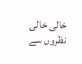خالی خالی نظروں سے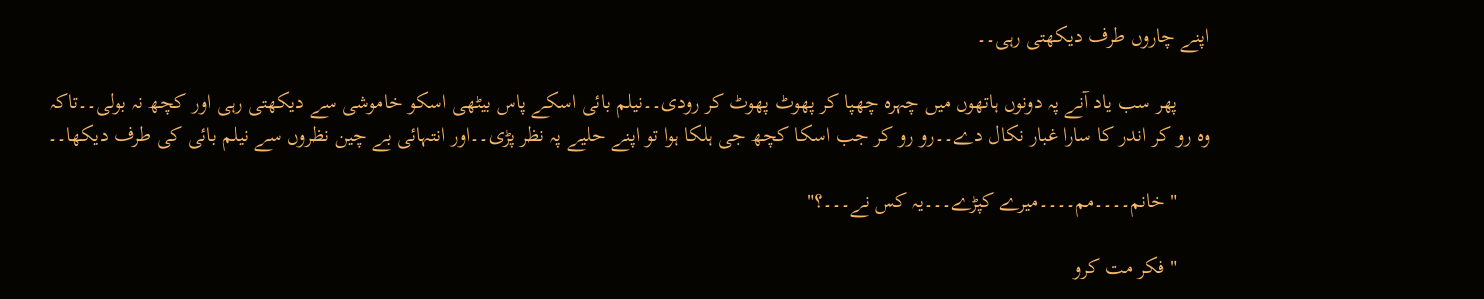اپنے چاروں طرف دیکھتی رہی۔۔

      پھر سب یاد آنے پہ دونوں ہاتھوں میں چہرہ چھپا کر پھوٹ پھوٹ کر رودی۔۔نیلم بائی اسکے پاس بیٹھی اسکو خاموشی سے دیکھتی رہی اور کچھ نہ بولی۔۔تاکہ وہ رو کر اندر کا سارا غبار نکال دے۔۔رو رو کر جب اسکا کچھ جی ہلکا ہوا تو اپنے حلیے پہ نظر پڑی۔۔اور انتہائی بے چین نظروں سے نیلم بائی کی طرف دیکھا۔۔

      " خانم۔۔۔۔مم۔۔۔۔میرے کپڑے۔۔۔یہ کس نے۔۔۔؟"

      " فکر مت کرو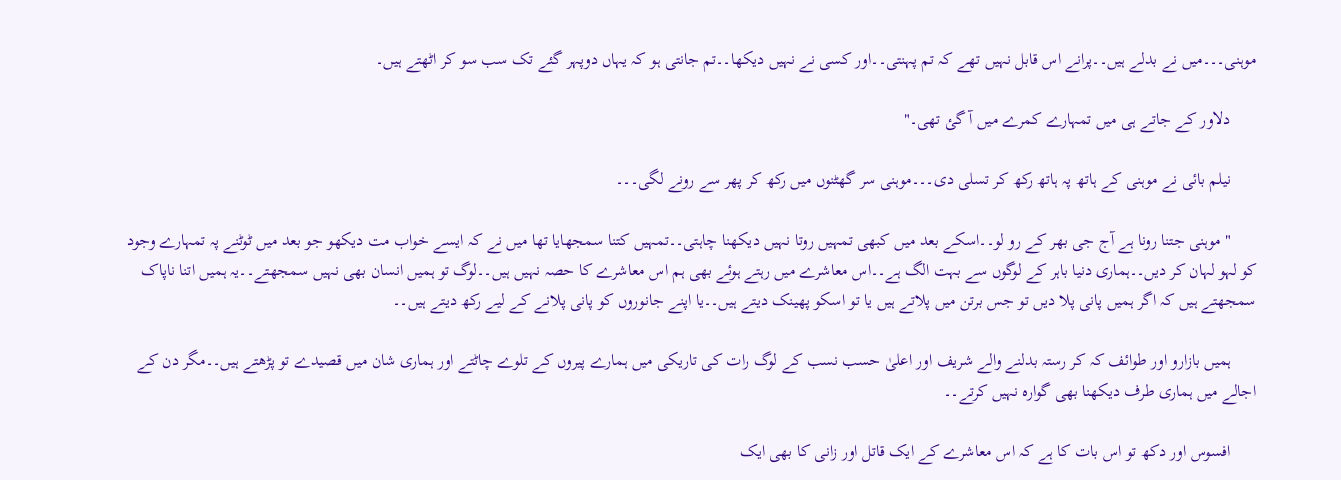موہنی۔۔۔میں نے بدلے ہیں۔۔پرانے اس قابل نہیں تھے کہ تم پہنتی۔۔اور کسی نے نہیں دیکھا۔۔تم جانتی ہو کہ یہاں دوپہر گئے تک سب سو کر اٹھتے ہیں۔

      دلاور کے جاتے ہی میں تمہارے کمرے میں آ گئ تھی۔"

      نیلم بائی نے موہنی کے ہاتھ پہ ہاتھ رکھ کر تسلی دی۔۔۔موہنی سر گھٹنوں میں رکھ کر پھر سے رونے لگی۔۔۔

      " موہنی جتنا رونا ہے آج جی بھر کے رو لو۔۔اسکے بعد میں کبھی تمہیں روتا نہیں دیکھنا چاہتی۔۔تمہیں کتنا سمجھایا تھا میں نے کہ ایسے خواب مت دیکھو جو بعد میں ٹوٹنے پہ تمہارے وجود کو لہو لہان کر دیں۔۔ہماری دنیا باہر کے لوگوں سے بہت الگ ہے۔۔اس معاشرے میں رہتے ہوئے بھی ہم اس معاشرے کا حصہ نہیں ہیں۔۔لوگ تو ہمیں انسان بھی نہیں سمجھتے۔۔یہ ہمیں اتنا ناپاک سمجھتے ہیں کہ اگر ہمیں پانی پلا دیں تو جس برتن میں پلاتے ہیں یا تو اسکو پھینک دیتے ہیں۔۔یا اپنے جانوروں کو پانی پلانے کے لیے رکھ دیتے ہیں۔۔

      ہمیں بازارو اور طوائف کہ کر رستہ بدلنے والے شریف اور اعلیٰ حسب نسب کے لوگ رات کی تاریکی میں ہمارے پیروں کے تلوے چاٹتے اور ہماری شان میں قصیدے تو پڑھتے ہیں۔۔مگر دن کے اجالے میں ہماری طرف دیکھنا بھی گوارہ نہیں کرتے۔۔

      افسوس اور دکھ تو اس بات کا ہے کہ اس معاشرے کے ایک قاتل اور زانی کا بھی ایک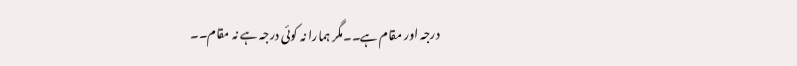درجہ اور مقام ہے۔۔مگر ہمارا نہ کوئی درجہ ہے نہ مقام۔۔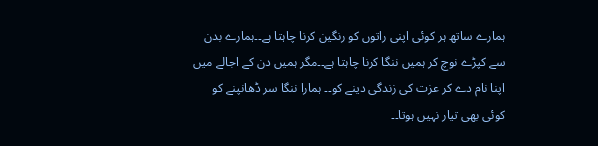ہمارے ساتھ ہر کوئی اپنی راتوں کو رنگین کرنا چاہتا ہے۔۔ہمارے بدن سے کپڑے نوچ کر ہمیں ننگا کرنا چاہتا ہے۔۔مگر ہمیں دن کے اجالے میں اپنا نام دے کر عزت کی زندگی دینے کو۔۔ ہمارا ننگا سر ڈھانپنے کو کوئی بھی تیار نہیں ہوتا۔۔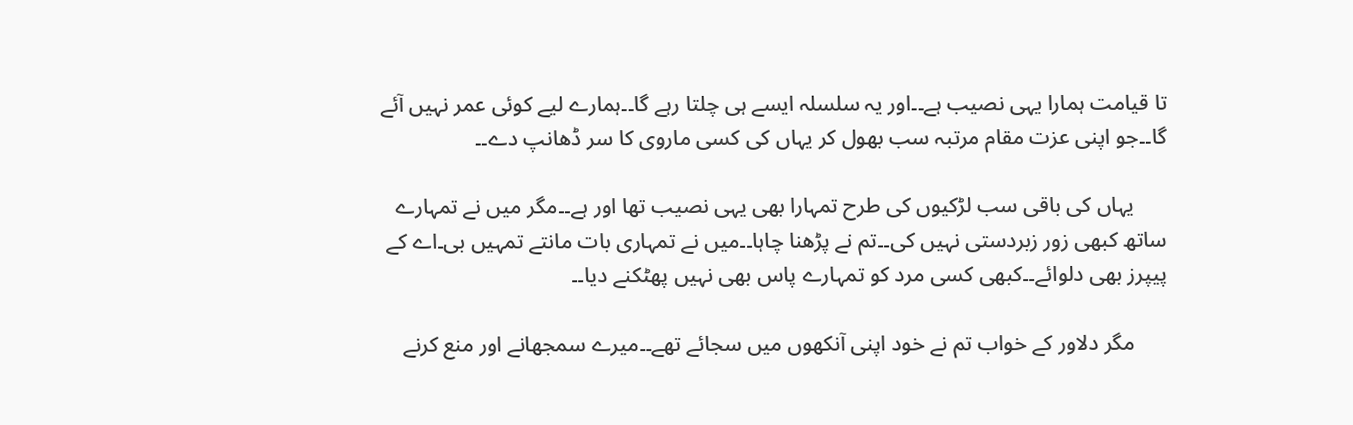تا قیامت ہمارا یہی نصیب ہے۔۔اور یہ سلسلہ ایسے ہی چلتا رہے گا۔۔ہمارے لیے کوئی عمر نہیں آئے گا۔۔جو اپنی عزت مقام مرتبہ سب بھول کر یہاں کی کسی ماروی کا سر ڈھانپ دے۔۔

      یہاں کی باقی سب لڑکیوں کی طرح تمہارا بھی یہی نصیب تھا اور ہے۔۔مگر میں نے تمہارے ساتھ کبھی زور زبردستی نہیں کی۔۔تم نے پڑھنا چاہا۔۔میں نے تمہاری بات مانتے تمہیں بی۔اے کے پیپرز بھی دلوائے۔۔کبھی کسی مرد کو تمہارے پاس بھی نہیں پھٹکنے دیا۔۔

      مگر دلاور کے خواب تم نے خود اپنی آنکھوں میں سجائے تھے۔۔میرے سمجھانے اور منع کرنے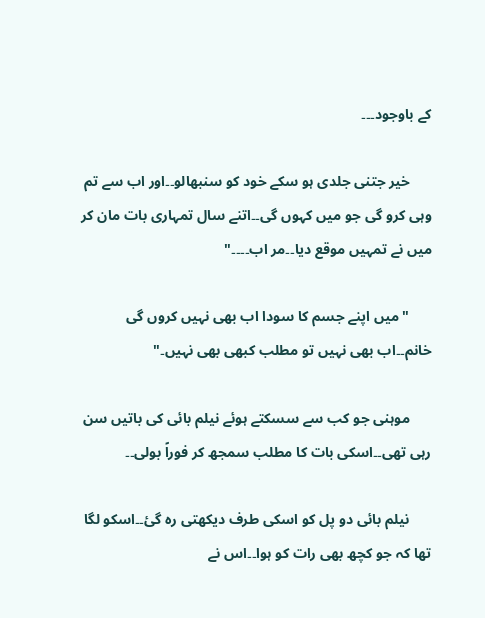کے باوجود۔۔۔

      خیر جتنی جلدی ہو سکے خود کو سنبھالو۔۔اور اب سے تم وہی کرو گی جو میں کہوں گی۔۔اتنے سال تمہاری بات مان کر میں نے تمہیں موقع دیا۔۔مر اب۔۔۔۔"

      " میں اپنے جسم کا سودا اب بھی نہیں کروں گی خانم۔۔اب بھی نہیں تو مطلب کبھی بھی نہیں۔"

      موہنی جو کب سے سسکتے ہوئے نیلم بائی کی باتیں سن رہی تھی۔۔اسکی بات کا مطلب سمجھ کر فوراً بولی۔۔

      نیلم بائی دو پل کو اسکی طرف دیکھتی رہ گئ۔۔اسکو لگا تھا کہ جو کچھ بھی رات کو ہوا۔۔اس نے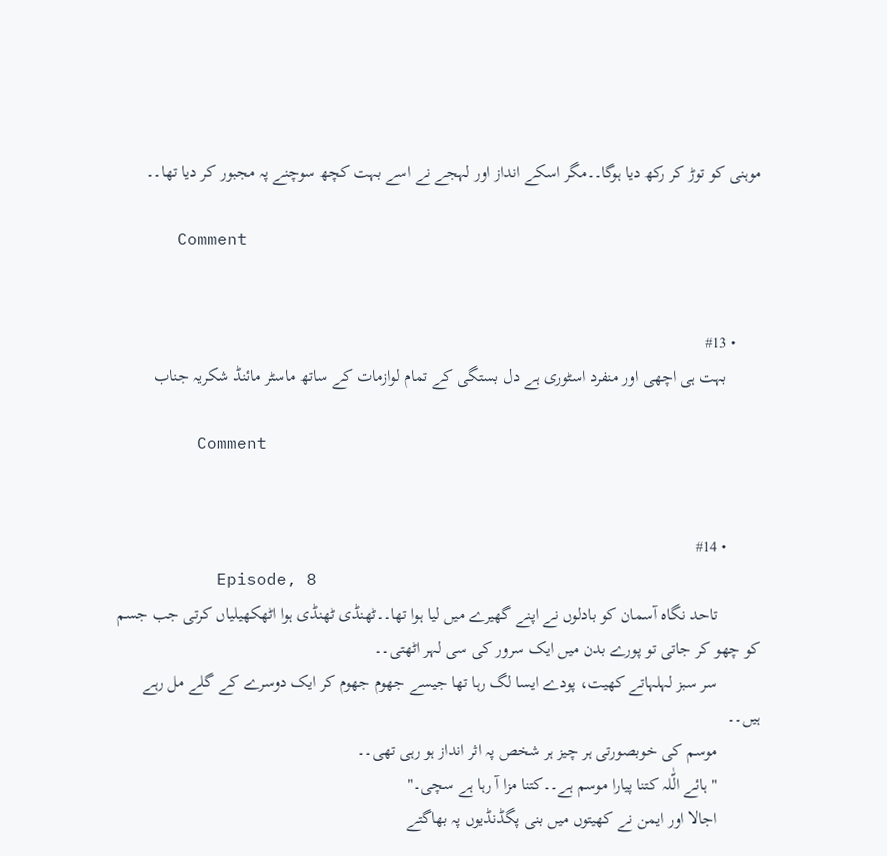موہنی کو توڑ کر رکھ دیا ہوگا۔۔مگر اسکے انداز اور لہجے نے اسے بہت کچھ سوچنے پہ مجبور کر دیا تھا۔۔

      Comment


      • #13
        بہت ہی اچھی اور منفرد اسٹوری ہے دل بستگی کے تمام لوازمات کے ساتھ ماسٹر مائنڈ شکریہ جناب

        Comment


        • #14
          Episode, 8
          تاحد نگاہ آسمان کو بادلوں نے اپنے گھیرے میں لیا ہوا تھا۔۔ٹھنڈی ٹھنڈی ہوا اٹھکھیلیاں کرتی جب جسم کو چھو کر جاتی تو پورے بدن میں ایک سرور کی سی لہر اٹھتی۔۔
          سر سبز لہلہاتے کھیت، پودے ایسا لگ رہا تھا جیسے جھوم جھوم کر ایک دوسرے کے گلے مل رہے ہیں۔۔
          موسم کی خوبصورتی ہر چیز ہر شخص پہ اثر انداز ہو رہی تھی۔۔
          " ہائے الّٰلہ کتنا پیارا موسم ہے۔۔کتنا مزا آ رہا ہے سچی۔"
          اجالا اور ایمن نے کھیتوں میں بنی پگڈنڈیوں پہ بھاگتے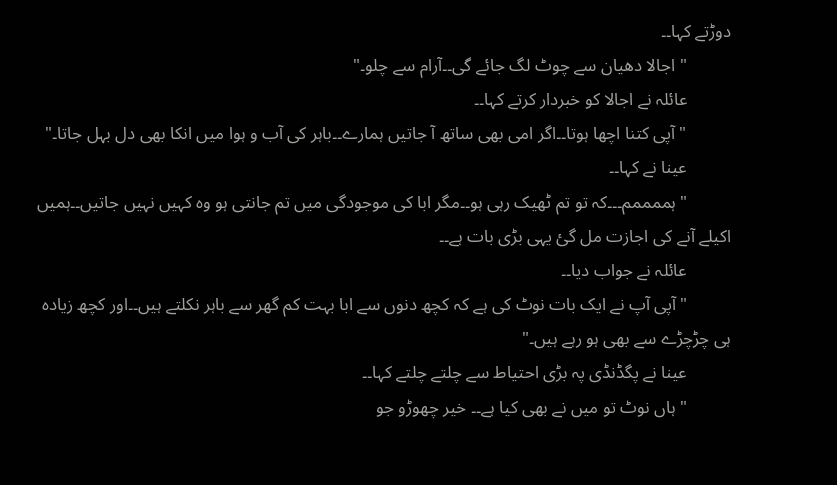دوڑتے کہا۔۔
          " اجالا دھیان سے چوٹ لگ جائے گی۔۔آرام سے چلو۔"
          عائلہ نے اجالا کو خبردار کرتے کہا۔۔
          " آپی کتنا اچھا ہوتا۔۔اگر امی بھی ساتھ آ جاتیں ہمارے۔۔باہر کی آب و ہوا میں انکا بھی دل بہل جاتا۔"
          عینا نے کہا۔۔
          " ہممممم۔۔۔کہ تو تم ٹھیک رہی ہو۔۔مگر ابا کی موجودگی میں تم جانتی ہو وہ کہیں نہیں جاتیں۔۔ہمیں اکیلے آنے کی اجازت مل گئ یہی بڑی بات ہے۔۔
          عائلہ نے جواب دیا۔۔
          " آپی آپ نے ایک بات نوٹ کی ہے کہ کچھ دنوں سے ابا بہت کم گھر سے باہر نکلتے ہیں۔۔اور کچھ زیادہ ہی چڑچڑے سے بھی ہو رہے ہیں۔"
          عینا نے پگڈنڈی پہ بڑی احتیاط سے چلتے چلتے کہا۔۔
          " ہاں نوٹ تو میں نے بھی کیا ہے۔۔ خیر چھوڑو جو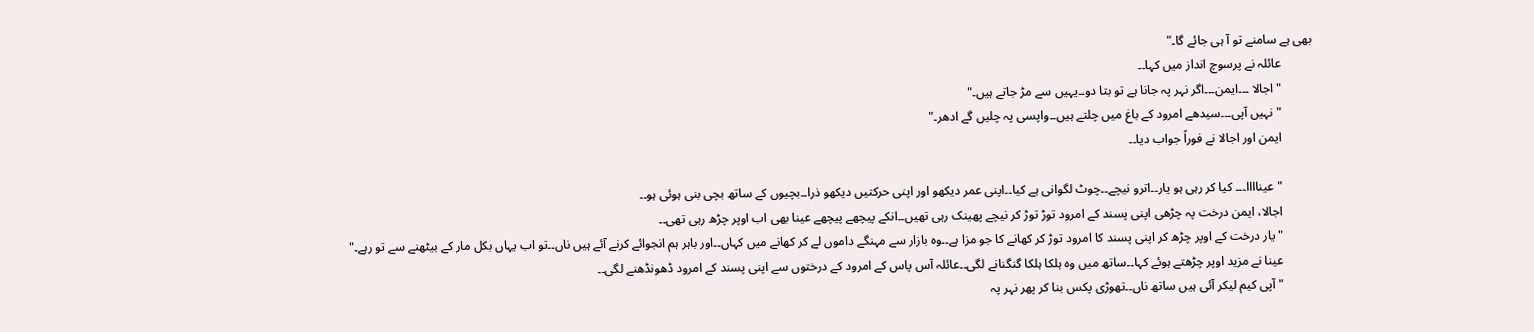بھی ہے سامنے تو آ ہی جائے گا۔"
          عائلہ نے پرسوچ انداز میں کہا۔۔
          " اجالا ۔۔۔ایمن۔۔۔اگر نہر پہ جانا ہے تو بتا دو۔۔یہیں سے مڑ جاتے ہیں۔"
          " نہیں آپی۔۔۔سیدھے امرود کے باغ میں چلتے ہیں۔۔واپسی پہ چلیں گے ادھر۔"
          ایمن اور اجالا نے فوراً جواب دیا۔۔

          " عیناااا۔۔۔ کیا کر رہی ہو یار۔۔اترو نیچے۔۔چوٹ لگوانی ہے کیا۔۔اپنی عمر دیکھو اور اپنی حرکتیں دیکھو ذرا۔۔بچیوں کے ساتھ بچی بنی ہوئی ہو۔۔
          اجالا، ایمن درخت پہ چڑھی اپنی پسند کے امرود توڑ توڑ کر نیچے پھینک رہی تھیں۔۔انکے پیچھے پیچھے عینا بھی اب اوپر چڑھ رہی تھی۔۔
          " یار درخت کے اوپر چڑھ کر اپنی پسند کا امرود توڑ کر کھانے کا جو مزا ہے۔۔وہ بازار سے مہنگے داموں لے کر کھانے میں کہاں۔۔اور باہر ہم انجوائے کرنے آئے ہیں ناں۔۔تو اب یہاں بکل مار کے بیٹھنے سے تو رہے۔"
          عینا نے مزید اوپر چڑھتے ہوئے کہا۔۔ساتھ میں وہ ہلکا ہلکا گنگنانے لگی۔۔عائلہ آس پاس کے امرود کے درختوں سے اپنی پسند کے امرود ڈھونڈھنے لگی۔۔
          " آپی کیم لیکر آئی ہیں ساتھ ناں۔۔تھوڑی پکس بنا کر پھر نہر پہ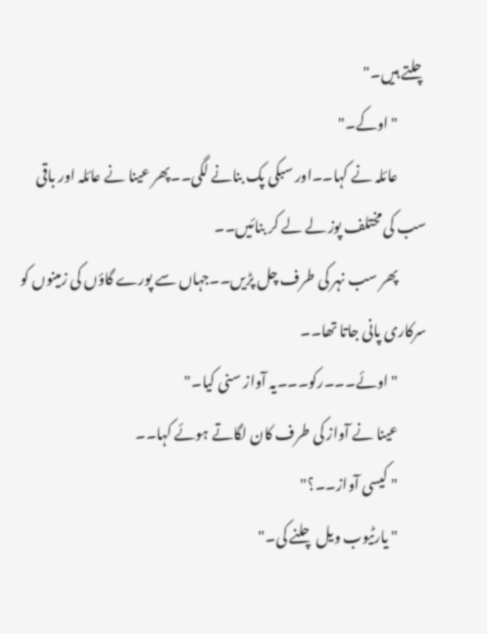چلتے ہیں۔"
          " اوکے۔"
          عائلہ نے کہا۔۔اور سبکی پک بنانے لگی۔۔پھر عینا نے عائلہ اور باقی سب کی مختلف پوز لے لے کر بنائیں۔۔
          پھر سب نہر کی طرف چل پڑیں۔۔جہاں سے پورے گاؤں کی زمینوں کو سرکاری پانی جاتا تھا۔۔
          " اوئے۔۔۔رکو۔۔۔یہ آواز سنی کیا۔"
          عینا نے آواز کی طرف کان لگاتے ہوئے کہا۔۔
          " کیسی آواز۔۔؟"
          " یارٹیوب ویل چلنے کی۔"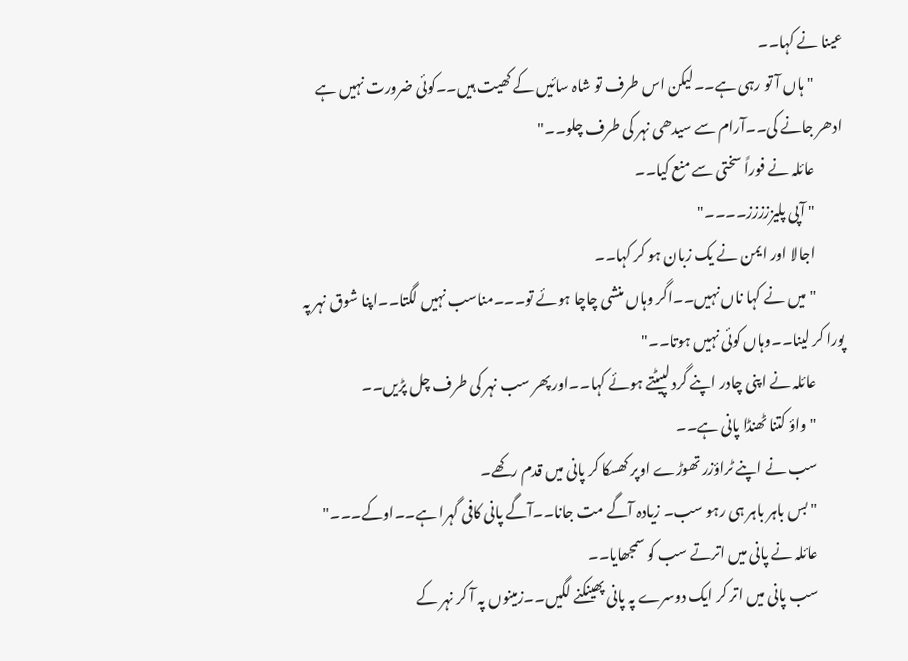عینا نے کہا۔۔
          " ہاں آ تو رہی ہے۔۔لیکن اس طرف تو شاہ سائیں کے کھیت ہیں۔۔کوئی ضرورت نہیں ہے ادھر جانے کی۔۔آرام سے سیدھی نہر کی طرف چلو۔۔"
          عائلہ نے فوراً سختی سے منع کیا۔۔
          " آپی پلیززززز۔۔۔۔"
          اجالا اور ایمن نے یک زبان ہو کر کہا۔۔
          " میں نے کہا ناں نہیں۔۔اگر وہاں منشی چاچا ہوئے تو۔۔۔مناسب نہیں لگتا۔۔اپنا شوق نہر پہ پورا کر لینا۔۔وہاں کوئی نہیں ہوتا۔۔"
          عائلہ نے اپنی چادر اپنے گرد لپیٹتے ہوئے کہا۔۔اور پھر سب نہر کی طرف چل پڑیں۔۔
          " واؤ کتنا ٹھنڈا پانی ہے۔۔
          سب نے اپنے ٹراؤزر تھوڑے اوپر کھسکا کر پانی میں قدم رکھے۔
          " بس باہر باہر ہی رہو سب۔ زیادہ آگے مت جانا۔۔آگے پانی کافی گہرا ہے۔۔اوکے۔۔۔"
          عائلہ نے پانی میں اترتے سب کو سمجھایا۔۔
          سب پانی میں اتر کر ایک دوسرے پہ پانی پھینکنے لگیں۔۔زمینوں پہ آ کر نہر کے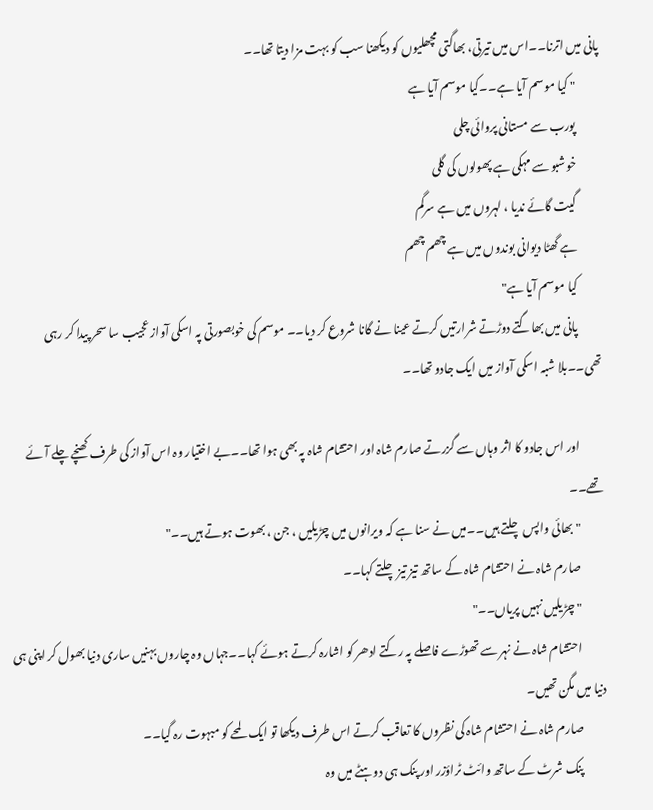پانی میں اترنا۔۔اس میں تیرتی، بھاگتی مچھلیوں کو دیکھنا سب کو بہت مزا دیتا تھا۔۔
          " کیا موسم آیا ہے۔۔کیا موسم آیا ہے
          پورب سے مستانی پروائی چلی
          خوشبو سے مہکی ہے پھولوں کی گلی
          گیت گائے ندیا ، لہروں میں ہے سرگم
          ہے گھٹا دیوانی بوندوں میں ہے چھم چھم
          کیا موسم آیا ہے"
          پانی میں بھاگتے دوڑتے شرارتیں کرتے عینا نے گانا شروع کر دیا۔۔ موسم کی خوبصورتی پہ اسکی آواز عجیب سا سحر پیدا کر رہی تھی۔۔بلا شبہ اسکی آواز میں ایک جادو تھا۔۔

          اور اس جادو کا اثر وہاں سے گزرتے صارم شاہ اور احتشام شاہ پہ بھی ہوا تھا۔۔بے اختیار وہ اس آواز کی طرف کھنچے چلے آئے تھے۔۔
          " بھائی واپس چلتے ہیں۔۔میں نے سنا ہے کہ ویرانوں میں چڑیلیں ، جن ، بھوت ہوتے ہیں۔۔"
          صارم شاہ نے احتشام شاہ کے ساتھ تیز تیز چلتے کہا۔۔
          " چڑیلیں نہیں پریاں۔۔"
          احتشام شاہ نے نہر سے تھوڑے فاصلے پہ رکتے ادھر کو اشارہ کرتے ہوئے کہا۔۔جہاں وہ چاروں بہنیں ساری دنیا بھول کر اپنی ہی دنیا میں مگن تھیں۔
          صارم شاہ نے احتشام شاہ کی نظروں کا تعاقب کرتے اس طرف دیکھا تو ایک لمحے کو مبہوت رہ گیا۔۔
          پنک شرٹ کے ساتھ وائٹ ٹراؤزر اور پنک ہی دوہٹے میں وہ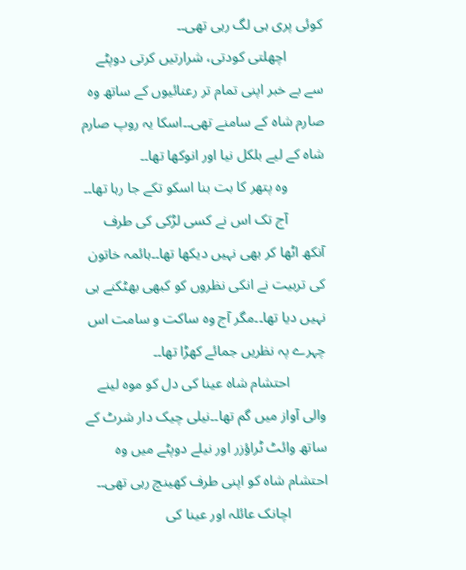کوئی پری ہی لگ رہی تھی۔۔
          اچھلتی کودتی، شرارتیں کرتی دوپٹے سے بے خبر اپنی تمام تر رعنائیوں کے ساتھ وہ صارم شاہ کے سامنے تھی۔۔اسکا یہ روپ صارم شاہ کے لیے بلکل نیا اور انوکھا تھا۔۔
          وہ پتھر کا بت بنا اسکو تکے جا رہا تھا۔۔
          آج تک اس نے کسی لڑکی کی طرف آنکھ اٹھا کر بھی نہیں دیکھا تھا۔۔ہائمہ خاتون کی تربیت نے انکی نظروں کو کبھی بھٹکنے ہی نہیں دیا تھا۔۔مگر آج وہ ساکت و سامت اس چہرے پہ نظریں جمائے کھڑا تھا۔۔
          احتشام شاہ عینا کی دل کو موہ لینے والی آواز میں گم تھا۔۔نیلی چیک دار شرٹ کے ساتھ وائٹ ٹراؤزر اور نیلے دوپٹے میں وہ احتشام شاہ کو اپنی طرف کھینچ رہی تھی۔۔
          اچانک عائلہ اور عینا کی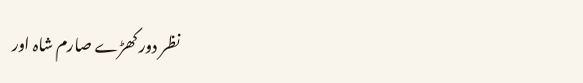نظر دور کھڑے صارم شاہ اور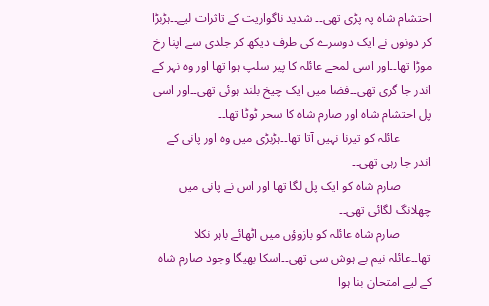احتشام شاہ پہ پڑی تھی۔۔ شدید ناگواریت کے تاثرات لیے۔۔ہڑبڑا کر دونوں نے ایک دوسرے کی طرف دیکھ کر جلدی سے اپنا رخ موڑا تھا۔۔اور اسی لمحے عائلہ کا پیر سلپ ہوا تھا اور وہ نہر کے اندر جا گری تھی۔۔فضا میں ایک چیخ بلند ہوئی تھی۔۔اور اسی پل احتشام شاہ اور صارم شاہ کا سحر ٹوٹا تھا۔۔
          عائلہ کو تیرنا نہیں آتا تھا۔۔ہڑبڑی میں وہ اور پانی کے اندر جا رہی تھی۔۔
          صارم شاہ کو ایک پل لگا تھا اور اس نے پانی میں چھلانگ لگائی تھی۔۔
          صارم شاہ عائلہ کو بازوؤں میں اٹھائے باہر نکلا تھا۔۔عائلہ نیم بے ہوش سی تھی۔۔اسکا بھیگا وجود صارم شاہ کے لیے امتحان بنا ہوا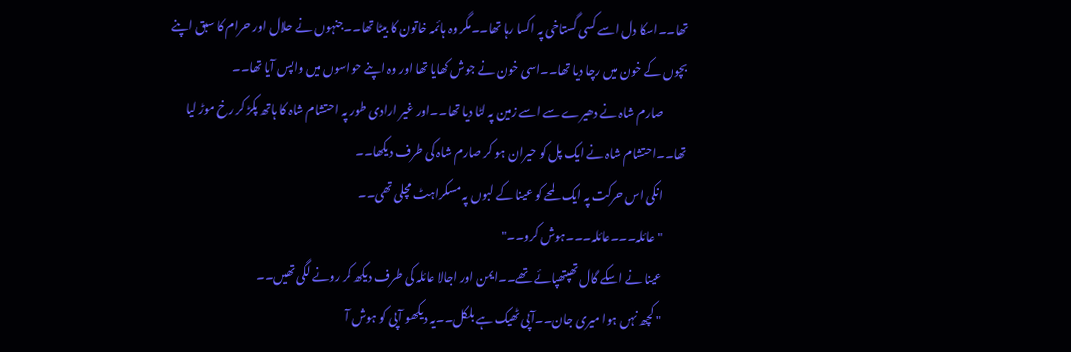تھا۔۔اسکا دل اسے کسی گستاخی پہ اکسا رہا تھا۔۔مگر وہ ہائمہ خاتون کا بیٹا تھا۔۔جنہوں نے حلال اور حرام کا سبق اپنے بچوں کے خون میں رچا دیا تھا۔۔اسی خون نے جوش کھایا تھا اور وہ اپنے حواسوں میں واپس آیا تھا۔۔
          صارم شاہ نے دھیرے سے اسے زمین پہ لٹا دیا تھا۔۔اور غیر ارادی طور پہ احتشام شاہ کا ہاتھ پکڑ کر رخ موڑ لیا تھا۔۔احتشام شاہ نے ایک پل کو حیران ہو کر صارم شاہ کی طرف دیکھا۔۔
          انکی اس حرکت پہ ایک لمحے کو عینا کے لبوں پہ مسکراہٹ مچلی تھی۔۔
          " عائلہ۔۔۔عائلہ۔۔۔ہوش کرو۔۔"
          عینا نے اسکے گال تھپتھپائے تھے۔۔ایمن اور اجالا عائلہ کی طرف دیکھ کر رونے لگی تھیں۔۔
          " کچھ نہں ہوا میری جان۔۔آپی ٹھیک ہے بلکل۔۔یہ دیکھو آپی کو ہوش آ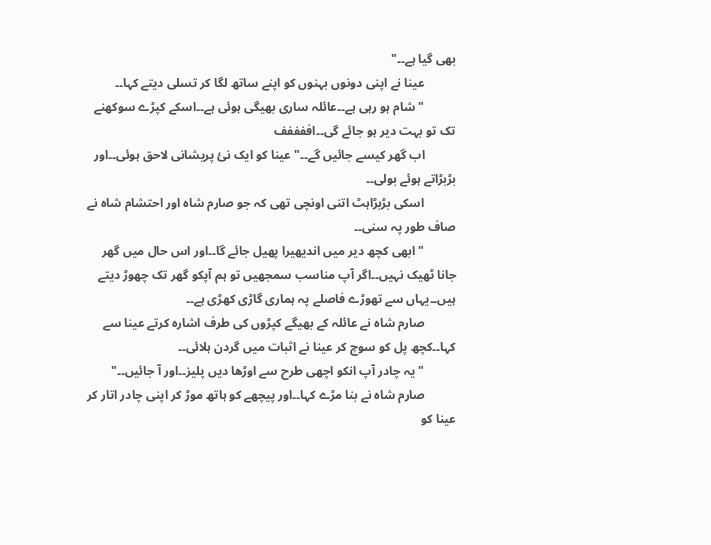بھی گیا ہے۔۔"
          عینا نے اپنی دونوں بہنوں کو اپنے ساتھ لگا کر تسلی دیتے کہا۔۔
          " شام ہو رہی ہے۔۔عائلہ ساری بھیگی ہوئی ہے۔۔اسکے کپڑے سوکھنے تک تو بہت دیر ہو جائے گی۔۔اففففف
          اب گھر کیسے جائیں گے۔۔" عینا کو ایک نئ پریشانی لاحق ہوئی۔۔اور بڑبڑاتے ہوئے بولی۔۔
          اسکی بڑبڑاہٹ اتنی اونچی تھی کہ جو صارم شاہ اور احتشام شاہ نے صاف طور پہ سنی۔۔
          " ابھی کچھ دیر میں اندیھیرا پھیل جائے گا۔۔اور اس حال میں گھر جانا ٹھیک نہیں۔۔اگر آپ مناسب سمجھیں تو ہم آپکو گھر تک چھوڑ دیتے ہیں۔۔یہاں سے تھوڑے فاصلے پہ ہماری گاڑی کھڑی ہے۔۔
          صارم شاہ نے عائلہ کے بھیگے کپڑوں کی طرف اشارہ کرتے عینا سے کہا۔۔کچھ پل کو سوچ کر عینا نے اثبات میں گردن ہلائی۔۔
          " یہ چادر آپ انکو اچھی طرح سے اوڑھا دیں پلیز۔۔اور آ جائیں۔۔"
          صارم شاہ نے بنا مڑے کہا۔۔اور پیچھے کو ہاتھ موڑ کر اپنی چادر اتار کر عینا کو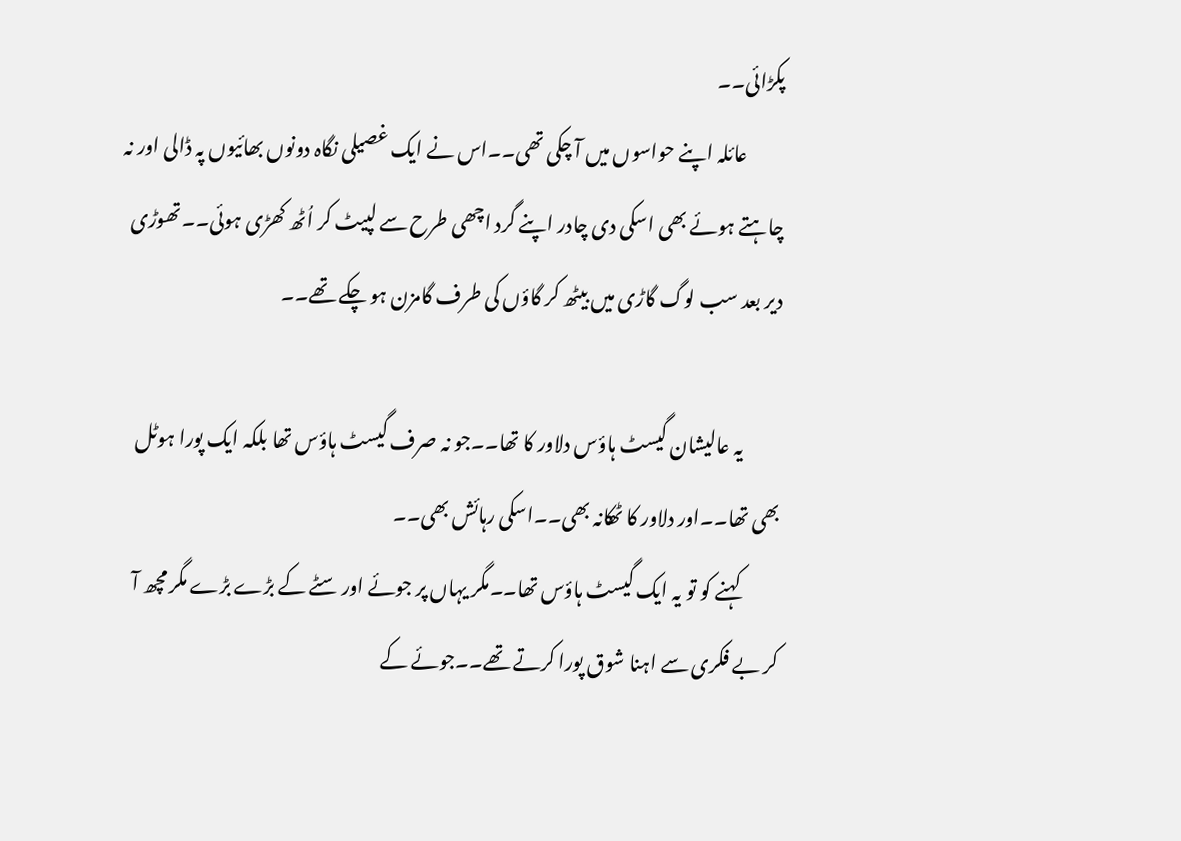پکڑائی۔۔
          عائلہ اپنے حواسوں میں آ چکی تھی۔۔اس نے ایک غصیلی نگاہ دونوں بھائیوں پہ ڈالی اور نہ چاہتے ہوئے بھی اسکی دی چادر اپنے گرد اچھی طرح سے لپیٹ کر اُٹھ کھڑی ہوئی۔۔تھوڑی دیر بعد سب لوگ گاڑی میں بیٹھ کر گاؤں کی طرف گامزن ہو چکے تھے۔۔

          یہ عالیشان گیسٹ ہاؤس دلاور کا تھا۔۔جو نہ صرف گیسٹ ہاؤس تھا بلکہ ایک پورا ہوٹل بھی تھا۔۔اور دلاور کا ٹھکانہ بھی۔۔اسکی رہائش بھی۔۔
          کہنے کو تو یہ ایک گیسٹ ہاؤس تھا۔۔مگر یہاں پر جوئے اور سٹے کے بڑے بڑے مگر مچھ آ کر بے فکری سے اہنا شوق پورا کرتے تھے۔۔جوئے کے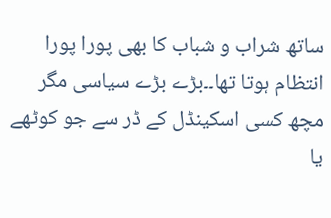ساتھ شراب و شباب کا بھی پورا پورا انتظام ہوتا تھا۔۔بڑے بڑے سیاسی مگر مچھ کسی اسکینڈل کے ڈر سے جو کوٹھے یا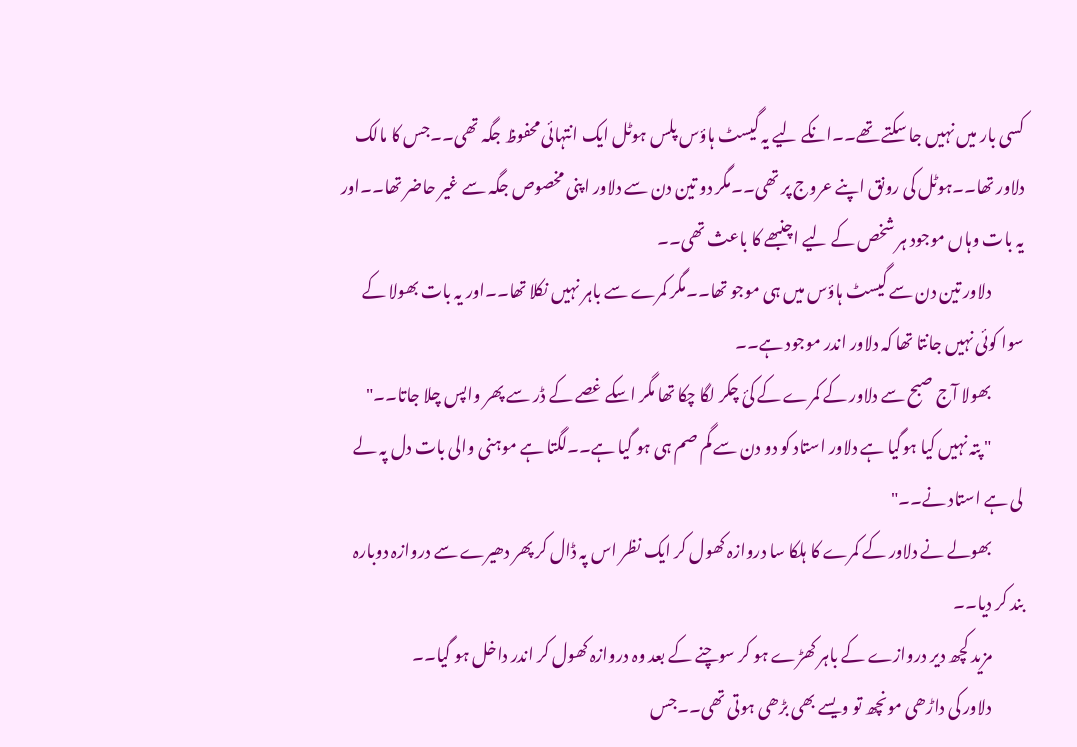کسی بار میں نہیں جا سکتے تھے۔۔انکے لیے یہ گیسٹ ہاؤس پلس ہوٹل ایک انتہائی محفوظ جگہ تھی۔۔جس کا مالک دلاور تھا۔۔ہوٹل کی رونق اپنے عروج پر تھی۔۔مگر دو تین دن سے دلاور اپنی مخصوص جگہ سے غیر حاضر تھا۔۔اور یہ بات وہاں موجود ہر شخص کے لیے اچنبھے کا باعث تھی۔۔
          دلاور تین دن سے گیسٹ ہاؤس میں ہی موجو تھا۔۔مگر کمرے سے باہر نہیں نکلا تھا۔۔اور یہ بات بھولا کے سوا کوئی نہیں جانتا تھا کہ دلاور اندر موجود ہے۔۔
          بھولا آج صبح سے دلاور کے کمرے کے کئ چکر لگا چکا تھا مگر اسکے غصے کے ڈر سے پھر واپس چلا جاتا۔۔"
          " پتہ نہیں کیا ہوگیا ہے دلاور استاد کو دو دن سے گم صم ہی ہو گیا ہے۔۔لگتا ہے موہنی والی بات دل پہ لے لی ہے استاد نے۔۔"
          بھولے نے دلاور کے کمرے کا ہلکا سا دروازہ کھول کر ایک نظر اس پہ ڈال کر پھر دھیرے سے دروازہ دوبارہ بند کر دیا۔۔
          مزید کچھ دیر دروازے کے باہر کھڑے ہو کر سوچنے کے بعد وہ دروازہ کھول کر اندر داخل ہو گیا۔۔
          دلاور کی داڑھی مونچھ تو ویسے بھی بڑھی ہوتی تھی۔۔جس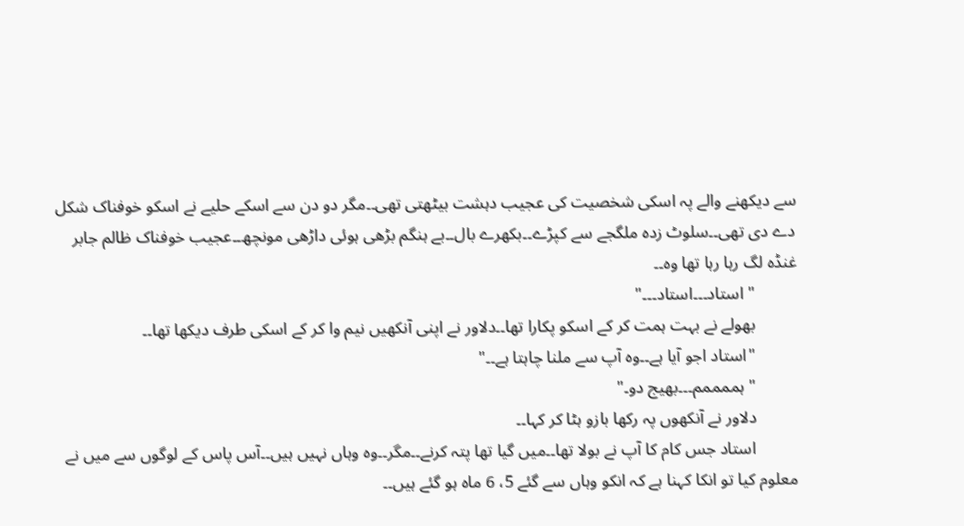سے دیکھنے والے پہ اسکی شخصیت کی عجیب دہشت بیٹھتی تھی۔۔مگر دو دن سے اسکے حلیے نے اسکو خوفناک شکل دے دی تھی۔۔سلوٹ زدہ ملگجے سے کپڑے۔۔بکھرے بال۔۔بے ہنگم بڑھی ہوئی داڑھی مونچھ۔۔عجیب خوفناک ظالم جابر غنڈہ لگ رہا رہا تھا وہ۔۔
          " استاد۔۔۔استاد۔۔۔"
          بھولے نے بہت ہمت کر کے اسکو پکارا تھا۔۔دلاور نے اپنی آنکھیں نیم وا کر کے اسکی طرف دیکھا تھا۔۔
          "استاد اجو آیا ہے۔۔وہ آپ سے ملنا چاہتا ہے۔۔"
          " ہممممم۔۔۔بھیج دو۔"
          دلاور نے آنکھوں پہ رکھا بازو ہٹا کر کہا۔۔
          استاد جس کام کا آپ نے بولا تھا۔۔میں گیا تھا پتہ کرنے۔۔مگر۔۔وہ وہاں نہیں ہیں۔۔آس پاس کے لوگوں سے میں نے معلوم کیا تو انکا کہنا ہے کہ انکو وہاں سے گئے 5، 6 ماہ ہو گئے ہیں۔۔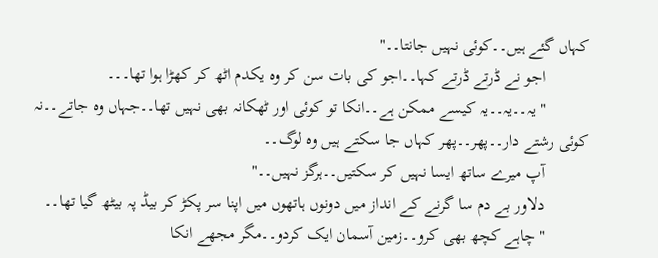کہاں گئے ہیں۔۔کوئی نہیں جانتا۔۔"
          اجو نے ڈرتے ڈرتے کہا۔۔اجو کی بات سن کر وہ یکدم اٹھ کر کھڑا ہوا تھا۔۔۔
          " یہ۔۔یہ۔۔یہ کیسے ممکن ہے۔۔انکا تو کوئی اور ٹھکانہ بھی نہیں تھا۔۔جہاں وہ جاتے۔۔نہ کوئی رشتے دار۔۔پھر۔۔پھر کہاں جا سکتے ہیں وہ لوگ۔۔
          آپ میرے ساتھ ایسا نہیں کر سکتیں۔۔ہرگز نہیں۔۔"
          دلاور بے دم سا گرنے کے انداز میں دونوں ہاتھوں میں اپنا سر پکڑ کر بیڈ پہ بیٹھ گیا تھا۔۔
          " چاہے کچھ بھی کرو۔۔زمین آسمان ایک کردو۔۔مگر مجھے انکا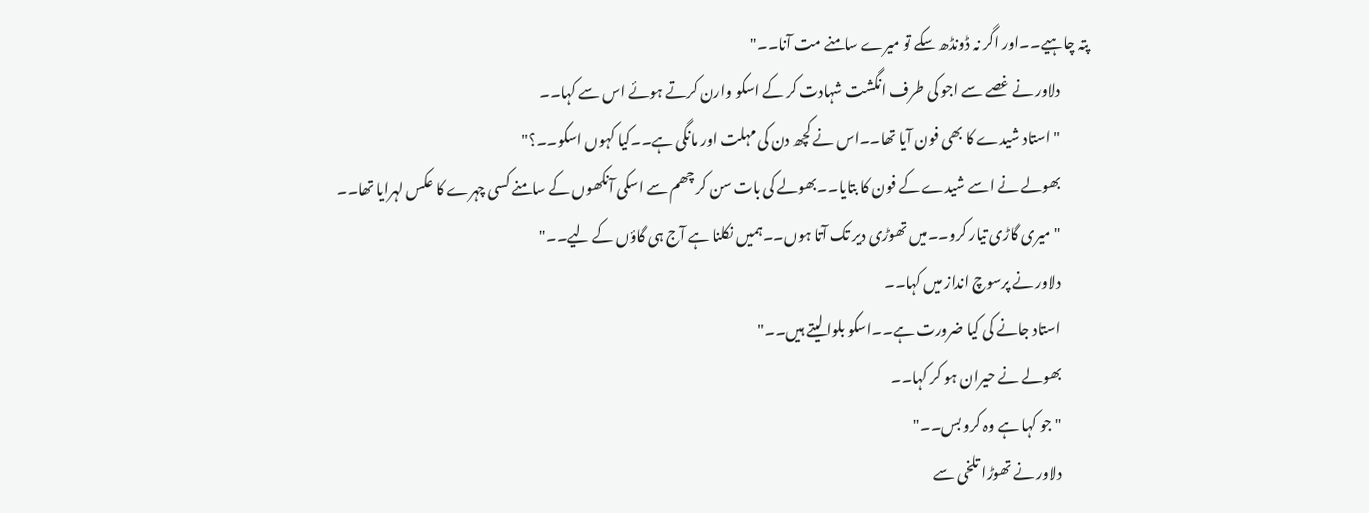پتہ چاہیے۔۔اور اگر نہ ڈونڈھ سکے تو میرے سامنے مت آنا۔۔"
          دلاور نے غصے سے اجو کی طرف انگشت شہادت کر کے اسکو وارن کرتے ہوئے اس سے کہا۔۔
          " استاد شیدے کا بھی فون آیا تھا۔۔اس نے کچھ دن کی مہلت اور مانگی ہے۔۔کیا کہوں اسکو۔۔؟"
          بھولے نے اسے شیدے کے فون کا بتایا۔۔بھولے کی بات سن کر چھم سے اسکی آنکھوں کے سامنے کسی چہرے کا عکس لہرایا تھا۔۔
          " میری گاڑی تیار کرو۔۔میں تھوڑی دیر تک آتا ہوں۔۔ہمیں نکلنا ہے آج ہی گاؤں کے لیے۔۔"
          دلاور نے پرسوچ انداز میں کہا۔۔
          استاد جانے کی کیا ضرورت ہے۔۔اسکو بلوا لیتے ہیں۔۔"
          بھولے نے حیران ہو کر کہا۔۔
          " جو کہا ہے وہ کرو بس۔۔"
          دلاور نے تھوڑا تلخی سے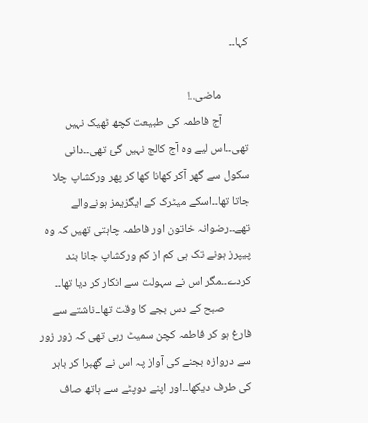کہا۔۔

          ماضی..!
          آج فاطمہ کی طبیعت کچھ ٹھیک نہیں تھی۔۔اس لیے وہ آج کالج نہیں گئ تھی۔۔دانی سکول سے گھر آکر کھانا کھا کر پھر ورکشاپ چلا جاتا تھا۔۔اسکے میٹرک کے ایگزیمز ہونےوالے تھے۔۔رضوانہ خاتون اور فاطمہ چاہتی تھیں کہ وہ پیپرز ہونے تک ہی کم از کم ورکشاپ جانا بند کردے۔۔مگر اس نے سہولت سے انکار کر دیا تھا۔۔
          صبح کے دس بجے کا وقت تھا۔۔ناشتے سے فارغ ہو کر فاطمہ کچن سمیٹ رہی تھی کہ زور زور سے دروازہ بجنے کی آواز پہ اس نے گھبرا کر باہر کی طرف دیکھا۔۔اور اپنے دوپٹے سے ہاتھ صاف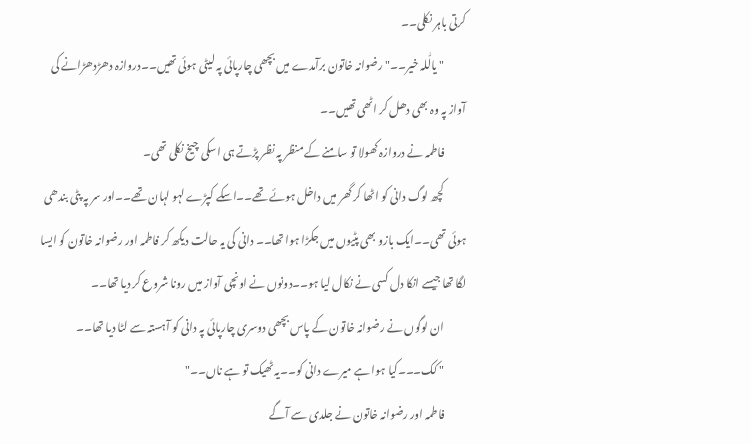کرتی باہر نکلی۔۔
          " یالّٰلہ خیر۔۔" رضوانہ خاتون برآمدے میں بچھی چارپائی پہ لیٹی ہوئی تھیں۔۔دروازہ دھڑدھڑانے کی آواز پہ وہ بھی دھل کر اٹھی تھیں۔۔
          فاطمہ نے دروازہ کھولا تو سامنے کے منظر پہ نظر پڑتے ہی اسکی چیخ نکلی تھی۔
          کچھ لوگ دانی کو اٹھا کر گھر میں داخل ہوئے تھے۔۔اسکے کپڑے لہو لہان تھے۔۔اور سر پہ پٹی بندھی ہوئی تھی۔۔ایک بازو بھی پٹیوں میں جکڑا ہوا تھا۔۔ دانی کی یہ حالت دیکھ کر فاطمہ اور رضوانہ خاتون کو ایسا لگا تھا جیسے انکا دل کسی نے نکال لیا ہو۔۔دونوں نے اونچی آواز میں رونا شروع کر دیا تھا۔۔
          ان لوگوں نے رضوانہ خاتون کے پاس بچھی دوسری چارپائی پہ دانی کو آہستہ سے لٹا دیا تھا۔۔
          " کک۔۔۔کیا ہوا ہے میرے دانی کو۔۔یہ ٹھیک تو ہے ناں۔۔"
          فاطمہ اور رضوانہ خاتون نے جلدی سے آگے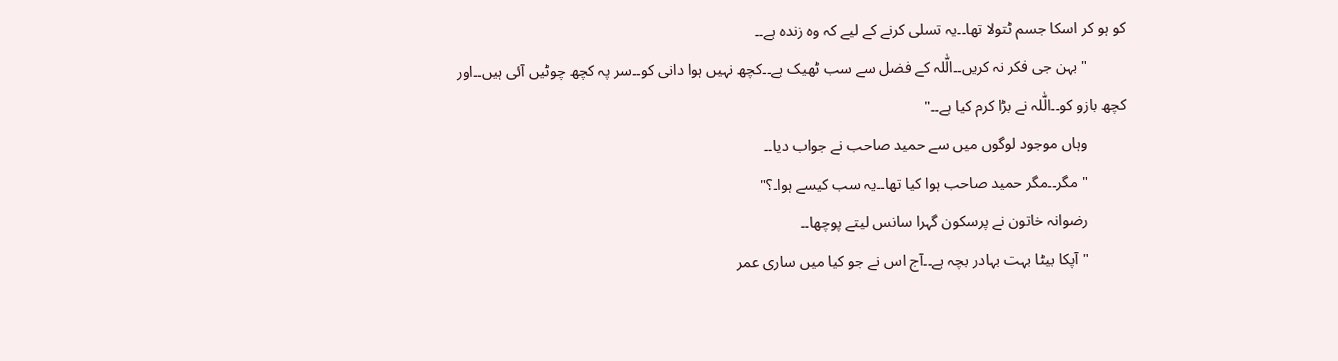کو ہو کر اسکا جسم ٹتولا تھا۔۔یہ تسلی کرنے کے لیے کہ وہ زندہ ہے۔۔
          " بہن جی فکر نہ کریں۔۔الّٰلہ کے فضل سے سب ٹھیک ہے۔۔کچھ نہیں ہوا دانی کو۔۔سر پہ کچھ چوٹیں آئی ہیں۔۔اور کچھ بازو کو۔۔الّٰلہ نے بڑا کرم کیا ہے۔۔"
          وہاں موجود لوگوں میں سے حمید صاحب نے جواب دیا۔۔
          " مگر۔۔مگر حمید صاحب ہوا کیا تھا۔۔یہ سب کیسے ہوا۔؟"
          رضوانہ خاتون نے پرسکون گہرا سانس لیتے پوچھا۔۔
          " آپکا بیٹا بہت بہادر بچہ ہے۔۔آج اس نے جو کیا میں ساری عمر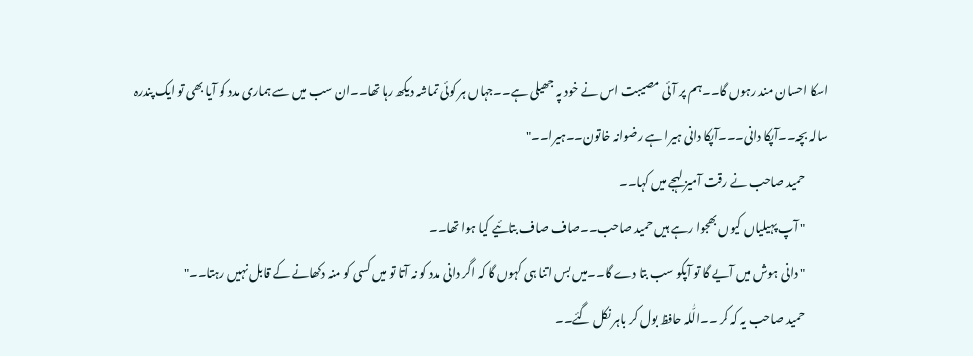اسکا احسان مند رہوں گا۔۔ہم پر آئی مصیبت اس نے خود پہ جھیلی ہے۔۔جہاں ہر کوئی تماشہ دیکھ رہا تھا۔۔ان سب میں سے ہماری مدد کو آیا بھی تو ایک پندرہ سالہ بچہ۔۔آپکا دانی۔۔۔آپکا دانی ہیرا ہے رضوانہ خاتون۔۔ہیرا۔۔"
          حمید صاحب نے رقت آمیز لہجے میں کہا۔۔
          " آپ پہیلیاں کیوں بھجوا رہے ہیں حمید صاحب۔۔صاف صاف بتائیے کیا ہوا تھا۔۔
          " دانی ہوش میں آیے گا تو آپکو سب بتا دے گا۔۔میں بس اتنا ہی کہوں گا کہ اگر دانی مدد کو نہ آتا تو میں کسی کو منہ دکھانے کے قابل نہیں رہتا۔۔"
          حمید صاحب یہ کہ کر ۔۔الّٰلہ حافظ بول کر باہر نکل گئے۔۔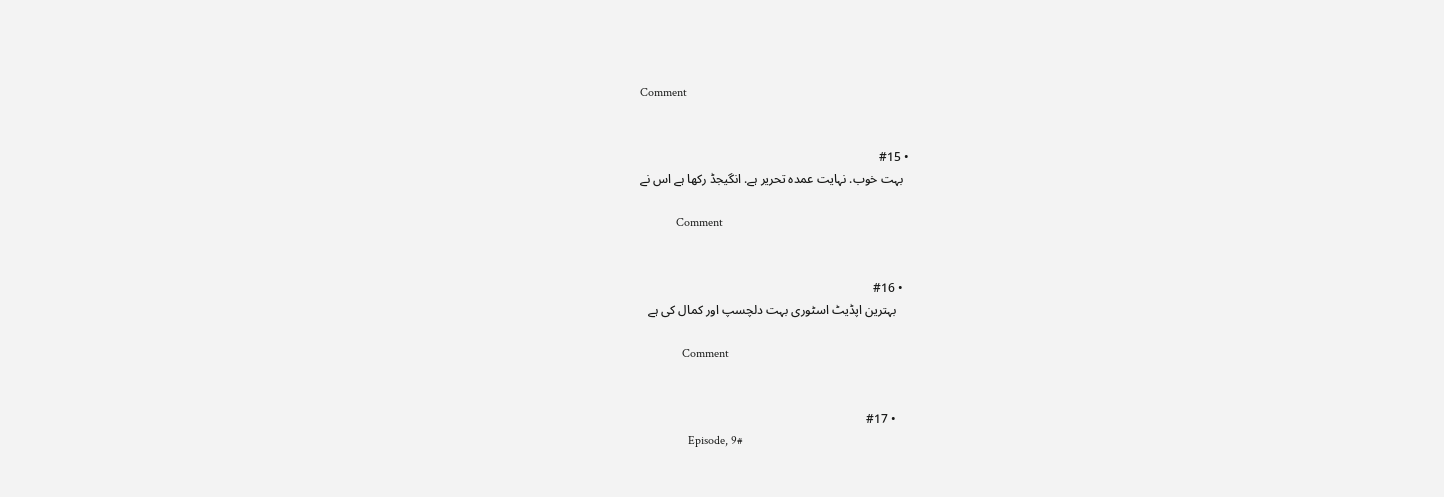Comment


          • #15
            بہت خوب. نہایت عمدہ تحریر ہے. انگیجڈ رکھا ہے اس نے

            Comment


            • #16
              بہترین اپڈیٹ اسٹوری بہت دلچسپ اور کمال کی ہے

              Comment


              • #17
                Episode, 9#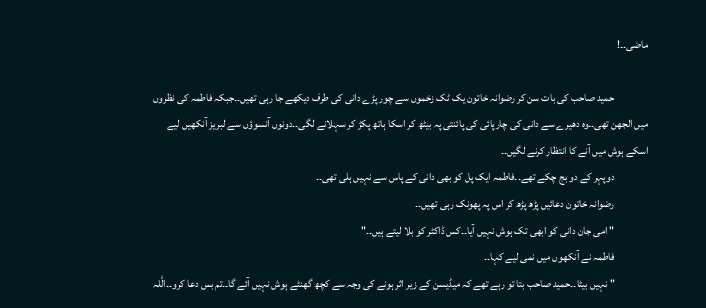ماضی۔۔!

                حمید صاحب کی بات سن کر رضوانہ خاتون یک ٹک زخموں سے چور پڑے دانی کی طرف دیکھے جا رہی تھیں۔۔جبکہ فاطمہ کی نظروں میں الجھن تھی۔۔وہ دھیرے سے دانی کی چارپائی کی پائنتی پہ بیٹھ کر اسکا ہاتھ پکڑ کر سہلانے لگی۔۔دونوں آنسوؤں سے لبریز آنکھیں لیے اسکے ہوش میں آنے کا انتظار کرنے لگیں۔۔
                دوپہر کے دو بج چکے تھے۔۔فاطمہ ایک پل کو بھی دانی کے پاس سے نہیں ہلی تھی۔۔
                رضوانہ خاتون دعائیں پڑھ پڑھ کر اس پہ پھونک رہی تھیں۔۔
                " امی جان دانی کو ابھی تک ہوش نہیں آیا۔۔کس ڈاکٹر کو بلا لیتے ہیں۔۔"
                فاطمہ نے آنکھوں میں نمی لیے کہا۔۔
                " نہیں بیٹا۔۔حمید صاحب بتا تو رہے تھے کہ میڈیسن کے زیر اثر ہونے کی وجہ سے کچھ گھنٹے ہوش نہیں آئے گا۔۔تم بس دعا کرو۔۔الّٰلہ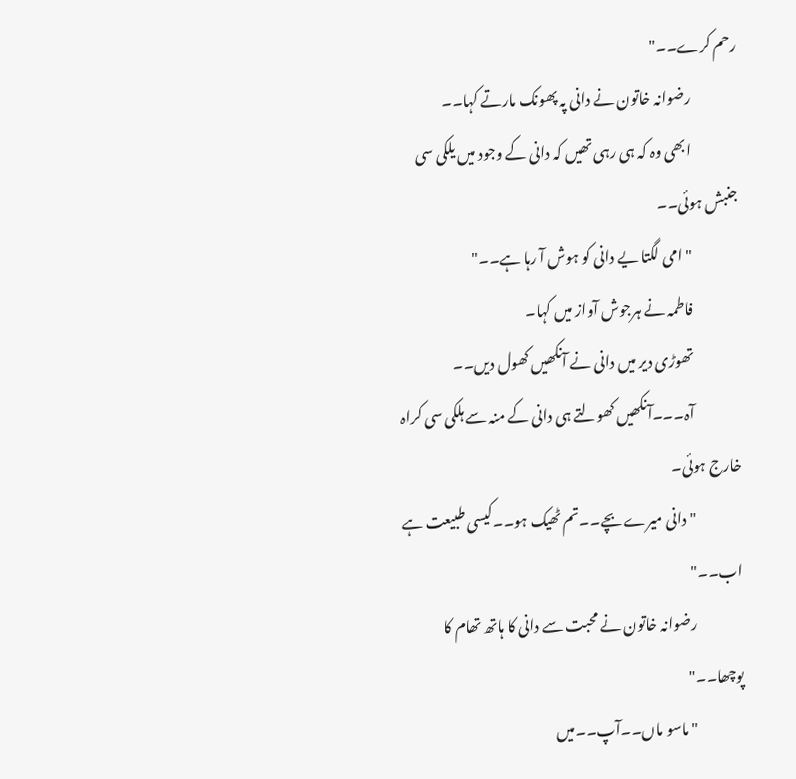رحم کرے۔۔"
                رضوانہ خاتون نے دانی پہ پھونک مارتے کہا۔۔
                ابھی وہ کہ ہی رہی تھیں کہ دانی کے وجود میں یلکی سی جنبش ہوئی۔۔
                " امی لگتا یے دانی کو ہوش آ رہا ہے۔۔"
                فاطمہ نے ہرجوش آواز میں کہا۔
                تھوڑی دیر میں دانی نے آنکھیں کھول دیں۔۔
                آہ۔۔۔آنکھیں کھولتے ہی دانی کے منہ سے ہلکی سی کراہ خارج ہوئی۔
                " دانی میرے بچے۔۔تم ٹھیک ہو۔۔کیسی طبیعت ہے اب۔۔"
                رضوانہ خاتون نے محبت سے دانی کا ہاتھ تھام کا پوچھا۔۔"
                " ماسو ماں۔۔آپ۔۔میں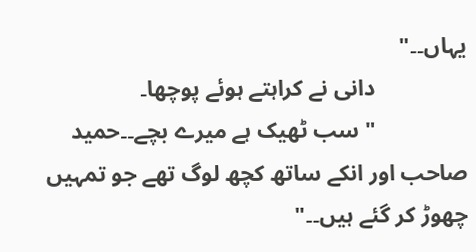یہاں۔۔"
                دانی نے کراہتے ہوئے پوچھا۔
                " سب ٹھیک ہے میرے بچے۔۔حمید صاحب اور انکے ساتھ کچھ لوگ تھے جو تمہیں چھوڑ کر گئے ہیں۔۔"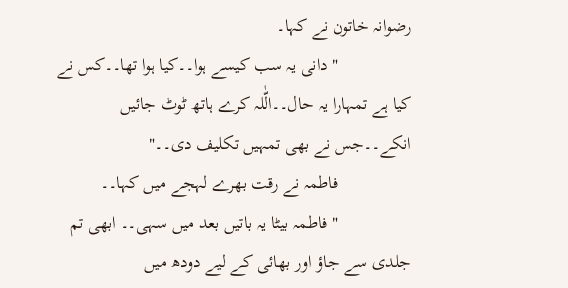رضوانہ خاتون نے کہا۔
                " دانی یہ سب کیسے ہوا۔۔کیا ہوا تھا۔۔کس نے کیا ہے تمہارا یہ حال۔۔الّٰلہ کرے ہاتھ ٹوٹ جائیں انکے۔۔جس نے بھی تمہیں تکلیف دی۔۔"
                فاطمہ نے رقت بھرے لہجے میں کہا۔۔
                " فاطمہ بیٹا یہ باتیں بعد میں سہی۔۔ ابھی تم جلدی سے جاؤ اور بھائی کے لیے دودھ میں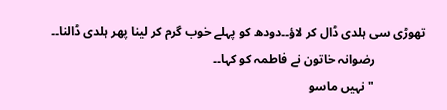تھوڑی سی ہلدی ڈال کر لاؤ۔۔دودھ کو پہلے خوب گرم کر لینا پھر ہلدی ڈالنا۔۔
                رضوانہ خاتون نے فاطمہ کو کہا۔۔
                " نہیں ماسو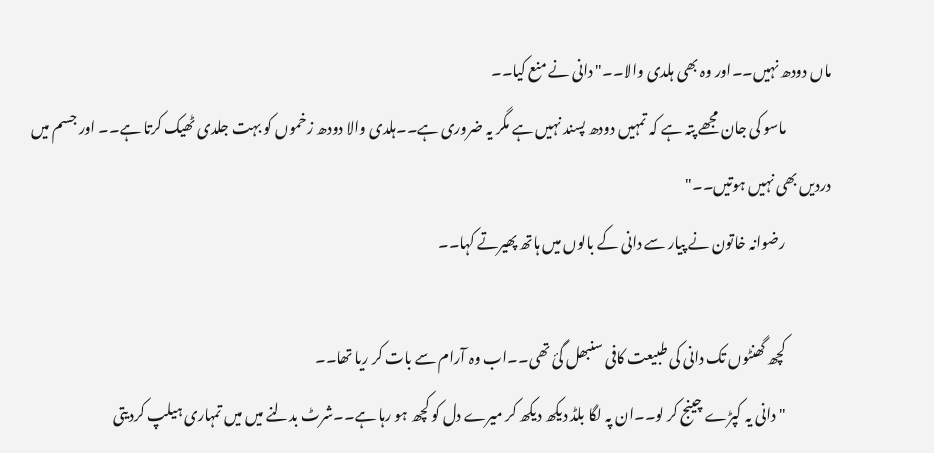ماں دودھ نہیں۔۔اور وہ بھی ہلدی والا۔۔" دانی نے منع کیا۔۔
                ماسو کی جان مجھے پتہ ہے کہ تمہیں دودھ پسند نہیں ہے مگر یہ ضروری ہے۔۔ہلدی والا دودھ زخموں کو بہت جلدی ٹھیک کرتا ہے۔۔ اور جسم میں دردیں بھی نہیں ہوتیں۔۔"
                رضوانہ خاتون نے پیار سے دانی کے بالوں میں ہاتھ پھیرتے کہا۔۔

                کچھ گھنٹوں تک دانی کی طبیعت کافی سنبھل گئ تھی۔۔اب وہ آرام سے بات کر ریا تھا۔۔
                " دانی یہ کپڑے چینج کر لو۔۔ان پہ لگا بلڈ دیکھ دیکھ کر میرے دل کو کچھ ہو رہا ہے۔۔شرٹ بدلنے میں میں تمہاری ہیلپ کردیتی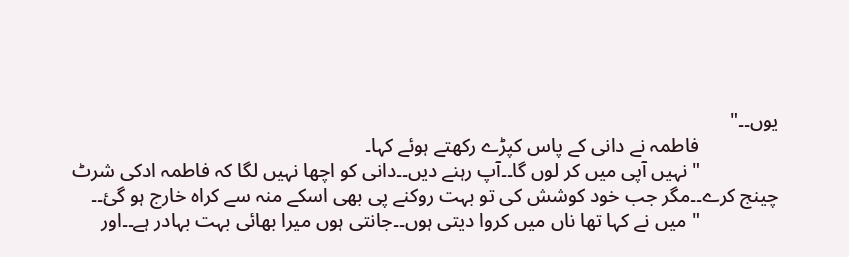یوں۔۔"
                فاطمہ نے دانی کے پاس کپڑے رکھتے ہوئے کہا۔
                " نہیں آپی میں کر لوں گا۔۔آپ رہنے دیں۔۔دانی کو اچھا نہیں لگا کہ فاطمہ ادکی شرٹ چینج کرے۔۔مگر جب خود کوشش کی تو بہت روکنے پی بھی اسکے منہ سے کراہ خارج ہو گئ۔۔
                " میں نے کہا تھا ناں میں کروا دیتی ہوں۔۔جانتی ہوں میرا بھائی بہت بہادر ہے۔۔اور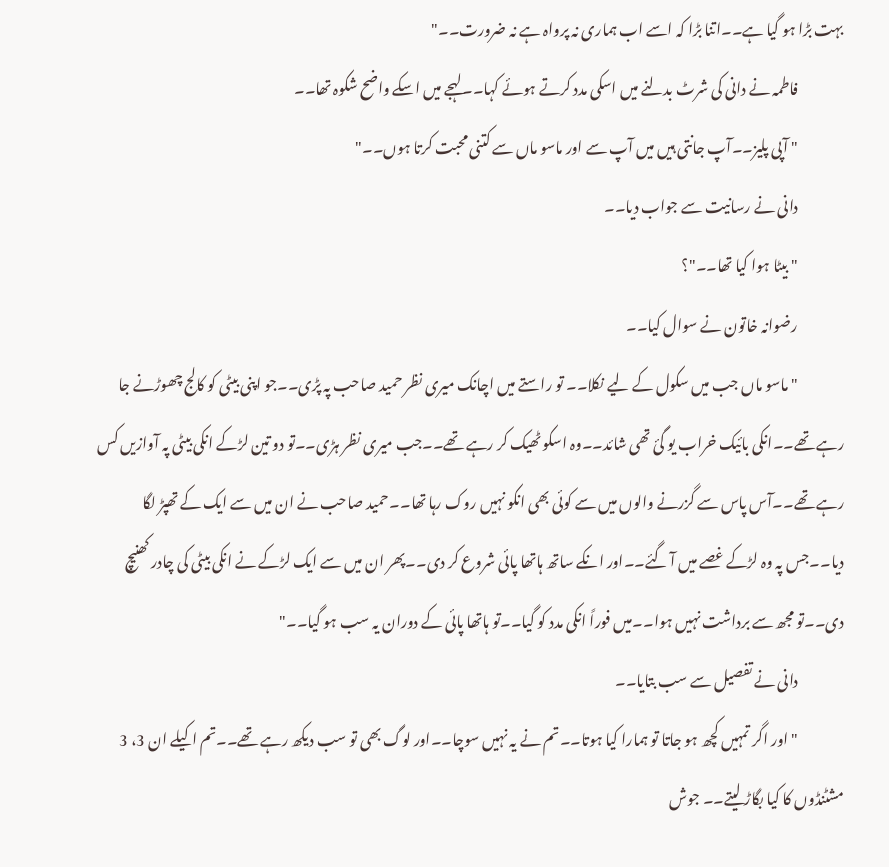بہت بڑا ہو گیا ہے۔۔اتنا بڑا کہ اسے اب ہماری نہ پرواہ ہے نہ ضرورت۔۔"
                فاطمہ نے دانی کی شرٹ بدلنے میں اسکی مدد کرتے ہوئے کہا۔۔لہجے میں اسکے واضح شکوہ تھا۔۔
                " آپی پلیز۔۔آپ جانتی ہیں میں آپ سے اور ماسو ماں سے کتنی محبت کرتا ہوں۔۔"
                دانی نے رسانیت سے جواب دیا۔۔
                " بیٹا ہوا کیا تھا۔۔"؟
                رضوانہ خاتون نے سوال کیا۔۔
                " ماسو ماں جب میں سکول کے لیے نکلا۔۔ تو راستے میں اچانک میری نظر حمید صاحب پہ پڑی۔۔جو اپنی بیٹی کو کالج چھوڑنے جا رہے تھے۔۔انکی بائیک خراب یو گئ تھی شائد۔۔وہ اسکو ٹھیک کر رہے تھے۔۔جب میری نظر ہڑی۔۔تو دو تین لڑکے انکی بیٹی پہ آوازیں کس رہے تھے۔۔آس پاس سے گزرنے والوں میں سے کوئی بھی انکو نہیں روک رہا تھا۔۔حمید صاحب نے ان میں سے ایک کے تھپڑ لگا دیا۔۔جس پہ وہ لڑکے غصے میں آ گئے۔۔اور انکے ساتھ ہاتھا پائی شروع کر دی۔۔پھر ان میں سے ایک لڑکے نے انکی بیٹی کی چادر کھنیچ دی۔۔تو مجھ سے برداشت نہیں ہوا۔۔میں فوراً انکی مدد کو گیا۔۔تو ہاتھا پائی کے دوران یہ سب ہو گیا۔۔"
                دانی نے تفصیل سے سب بتایا۔۔
                " اور اگر تمہیں کچھ ہو جاتا تو ہمارا کیا ہوتا۔۔تم نے یہ نہیں سوچا۔۔اور لوگ بھی تو سب دیکھ رہے تھے۔۔تم اکیلے ان 3، 3 مشٹنڈوں کا کیا بگاڑ لیتے۔۔ جوش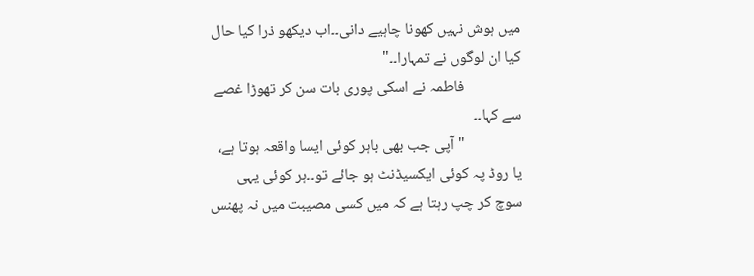میں ہوش نہیں کھونا چاہیے دانی۔۔اب دیکھو ذرا کیا حال کیا ان لوگوں نے تمہارا۔۔"
                فاطمہ نے اسکی پوری بات سن کر تھوڑا غصے سے کہا۔۔
                " آپی جب بھی باہر کوئی ایسا واقعہ ہوتا ہے، یا روڈ پہ کوئی ایکسیڈنٹ ہو جائے تو۔۔ہر کوئی یہی سوچ کر چپ رہتا ہے کہ میں کسی مصیبت میں نہ پھنس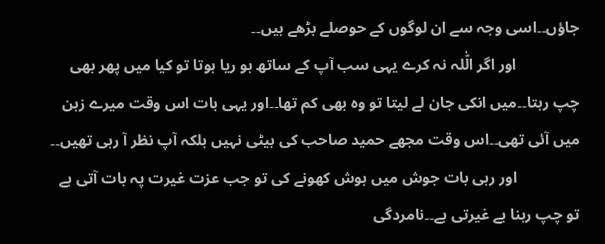جاؤں۔۔اسی وجہ سے ان لوگوں کے حوصلے بڑھے ہیں۔۔
                اور اگر الّٰلہ نہ کرے یہی سب آپ کے ساتھ ہو ریا ہوتا تو کیا میں پھر بھی چپ رہتا۔۔میں انکی جان لے لیتا تو وہ بھی کم تھا۔۔اور یہی بات اس وقت میرے زہن میں آئی تھی۔۔اس وقت مجھے حمید صاحب کی بیٹی نہیں بلکہ آپ نظر آ رہی تھیں۔۔
                اور رہی بات جوش میں ہوش کھونے کی تو جب عزت غیرت پہ بات آتی ہے تو چپ رہنا بے غیرتی ہے۔۔نامردگی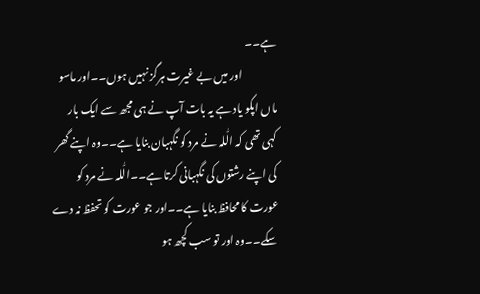ہے۔۔
                اور میں بے غیرت ہرگز نہیں ہوں۔۔اور ماسو ماں اپکو یاد ہے یہ بات آپ نے ہی مجھ سے ایک بار کہی تھی کہ الّٰلہ نے مرد کو نگہبان بنایا ہے۔۔وہ اپنے گھر کی اپنے رشتوں کی نگہبانی کرتا ہے۔۔الّٰلہ نے مرد کو عورت کا محافظ بنایا ہے۔۔اور جو عورت کو تحفظ نہ دے سکے۔۔وہ اور تو سب کچھ ہو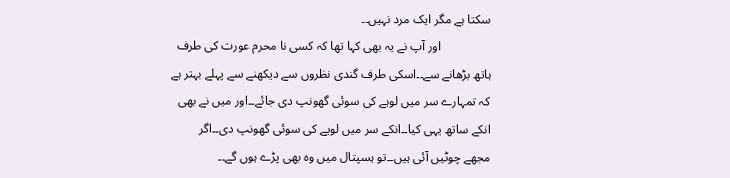سکتا ہے مگر ایک مرد نہیں۔۔
                اور آپ نے یہ بھی کہا تھا کہ کسی نا محرم عورت کی طرف ہاتھ بڑھانے سے۔۔اسکی طرف گندی نظروں سے دیکھنے سے پہلے بہتر ہے کہ تمہارے سر میں لوہے کی سوئی گھونپ دی جائے۔۔اور میں نے بھی انکے ساتھ یہی کیا۔۔انکے سر میں لویے کی سوئی گھونپ دی۔۔اگر مجھے چوٹیں آئی ہیں۔۔تو ہسپتال میں وہ بھی پڑے ہوں گے۔۔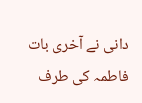دانی نے آخری بات فاطمہ کی طرف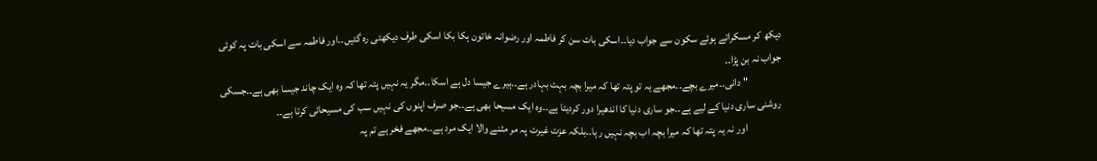دیکھ کر مسکراتے ہوئے سکون سے جواب دیا۔۔اسکی بات سن کر فاطمہ اور رضوانہ خاتون ہکا بکا اسکی طرف دیکھتی رہ گئیں۔۔اور فاطمہ سے اسکی بات پہ کوئی جواب نہ بن پڑا۔۔
                " دانی۔۔میرے بچے۔۔مجھے یہ تو پتہ تھا کہ میرا بچہ بہت بہادر ہے۔۔ہیرے جیسا دل ہے اسکا۔۔مگر یہ نہیں پتہ تھا کہ وہ ایک چاند جیسا بھی ہے۔۔جسکی روشنی ساری دنیا کے لیے ہے۔۔جو ساری دنیا کا اندھیرا دور کردیتا ہے۔۔وہ ایک مسیحا بھی ہے۔۔جو صرف اپنوں کی نہیں سب کی مسیحائی کرتا ہے۔۔
                اور نہ یہ پتہ تھا کہ میرا بچہ اب بچہ نہیں رہا۔۔بلکہ عزت غیرت پہ مر مٹنے والا ایک مرد ہے۔۔مجھے فخر ہے تم پہ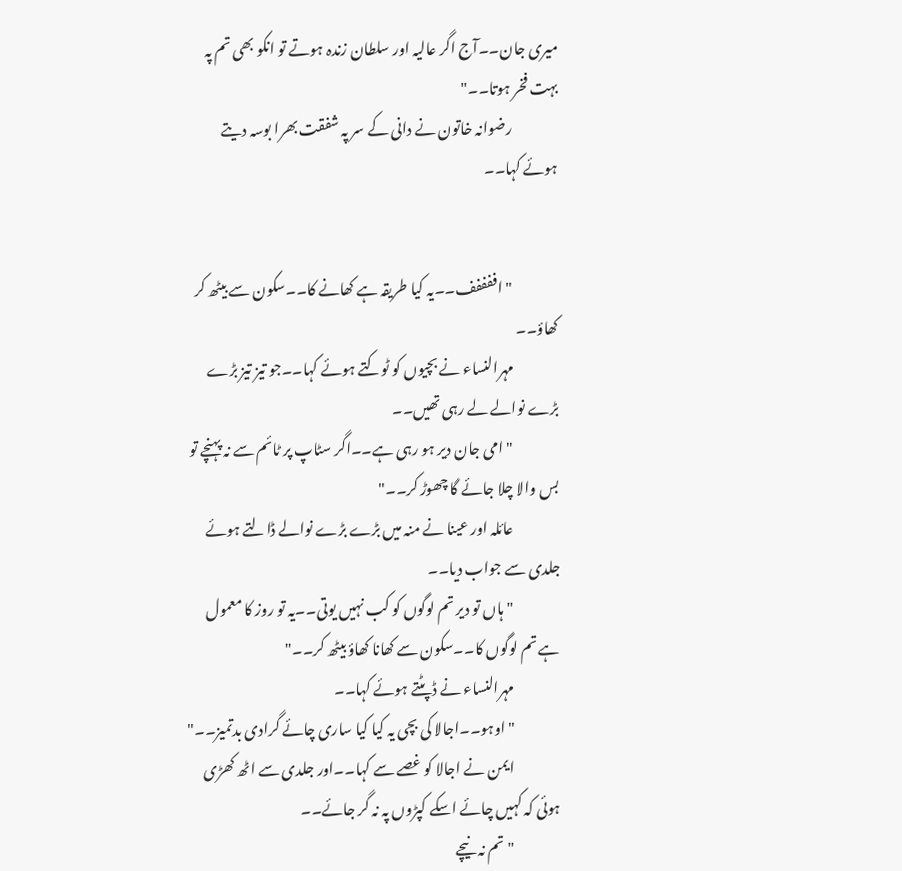میری جان۔۔آج اگر عالیہ اور سلطان زندہ ہوتے تو انکو بھی تم پہ بہت فخر ہوتا۔۔"
                رضوانہ خاتون نے دانی کے سر پہ شفقت بھرا بوسہ دیتے ہوئے کہا۔۔


                " اففففف۔۔یہ کیا طریقہ ہے کھانے کا۔۔سکون سے بیٹھ کر کھاؤ۔۔
                مہرالنساء نے بچیوں کو ٹوکتے ہوئے کہا۔۔جو تیز تیز بڑے بڑے نوالے لے رہی تھیں۔۔
                " امی جان دیر ہو رہی ہے۔۔اگر سٹاپ پر ٹائم سے نہ پہنچے تو بس والا چلا جائے گا چھوڑ کر۔۔"
                عائلہ اور عینا نے منہ میں بڑے بڑے نوالے ڈالتے ہوئے جلدی سے جواب دیا۔۔
                " ہاں تو دیر تم لوگوں کو کب نہیں یوتی۔۔یہ تو روز کا معمول ہے تم لوگوں کا۔۔سکون سے کھانا کھاؤ بیٹھ کر۔۔"
                مہرالنساء نے ڈپٹتے ہوئے کہا۔۔
                " اوہو۔۔اجالا کی بچی یہ کیا کیا ساری چائے گرادی بدتمیز۔۔"
                ایمن نے اجالا کو غصے سے کہا۔۔اور جلدی سے اٹھ کھڑی ہوئی کہ کہیں چائے اسکے کپڑوں پہ نہ گر جائے۔۔
                "تم نہ نیچے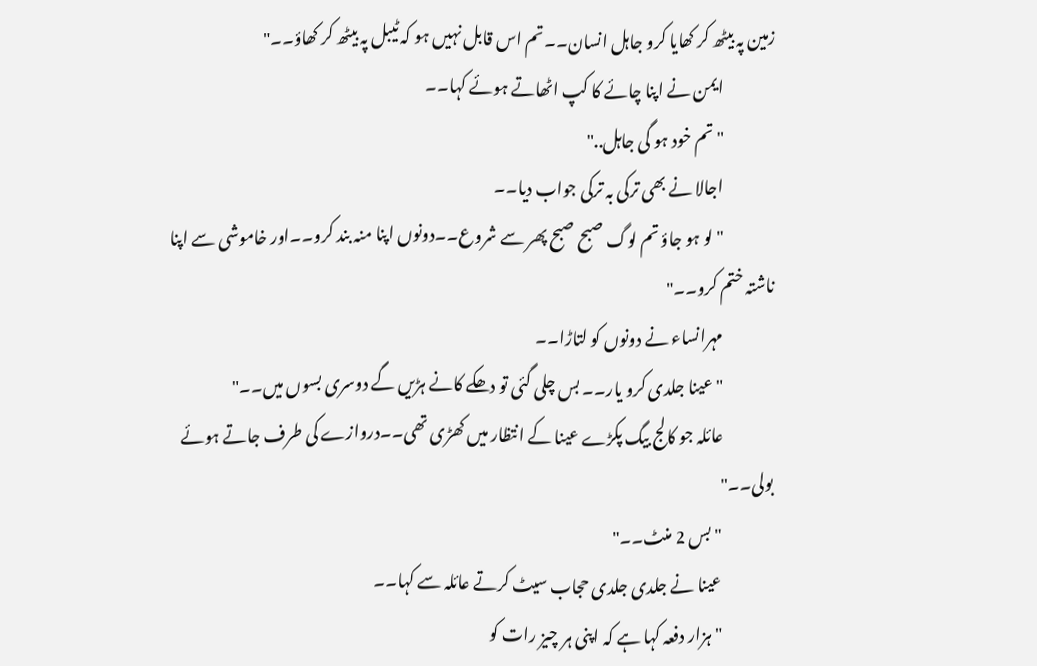زمین پہ بیٹھ کر کھایا کرو جاہل انسان۔۔تم اس قابل نہیں ہو کہ ٹیبل پہ بیٹھ کر کھاؤ۔۔"
                ایمن نے اپنا چائے کا کپ اٹھاتے ہوئے کہا۔۔
                " تم خود ہو گی جاہل.."
                اجالا نے بھی ترکی بہ ترکی جواب دیا۔۔
                " لو ہو جاؤ تم لوگ صبح صبح پھر سے شروع۔۔دونوں اپنا منہ بند کرو۔۔اور خاموشی سے اپنا ناشتہ ختم کرو۔۔"
                مہرانساء نے دونوں کو لتاڑا۔۔
                " عینا جلدی کرو یار۔۔ بس چلی گئی تو دھکے کانے ہڑیں گے دوسری بسوں میں۔۔"
                عائلہ جو کالج بیگ پکڑے عینا کے انتظار میں کھڑی تھی۔۔دروازے کی طرف جاتے ہوئے بولی۔۔"
                " بس 2 منٹ۔۔"
                عینا نے جلدی جلدی حجاب سیٹ کرتے عائلہ سے کہا۔۔
                " ہزار دفعہ کہا ہے کہ اپنی ہر چیز رات کو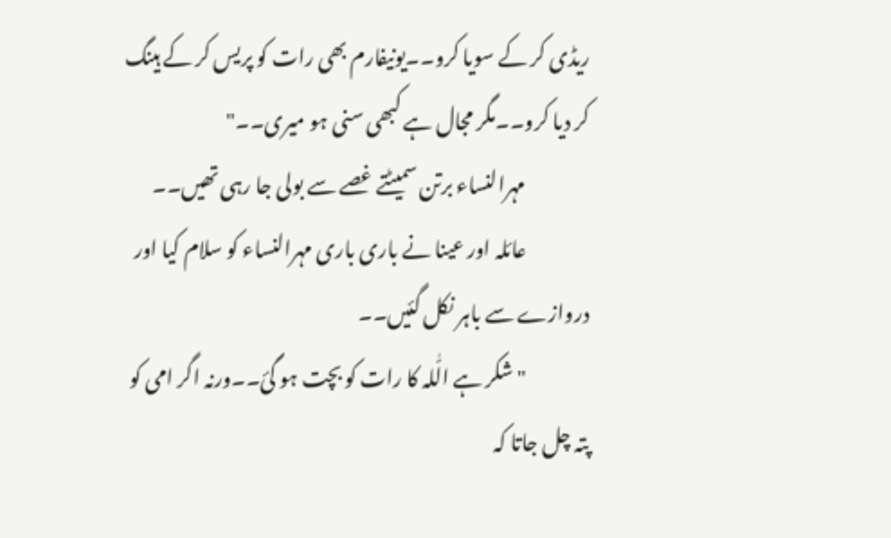ریڈی کر کے سویا کرو۔۔یونیفارم بھی رات کو پریس کر کے ہینگ کر دیا کرو۔۔مگر مجال ہے کبھی سنی ہو میری۔۔"
                مہرالنساء برتن سمیٹتے غصے سے بولی جا رہی تھیں۔۔
                عائلہ اور عینا نے باری باری مہرالنساء کو سلام کیا اور دروازے سے باہر نکل گئیں۔۔
                " شکر ہے الّٰلہ کا رات کو بچت ہو گئ۔۔ورنہ اگر امی کو پتہ چل جاتا کہ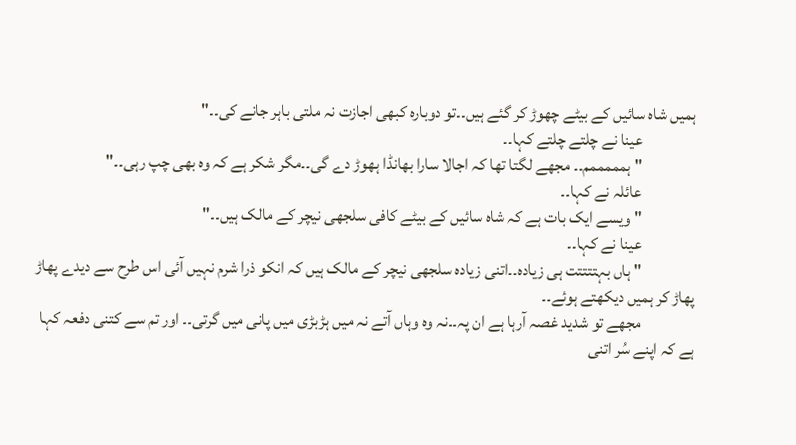ہمیں شاہ سائیں کے بیٹے چھوڑ کر گئے ہیں۔۔تو دوبارہ کبھی اجازت نہ ملتی باہر جانے کی۔۔"
                عینا نے چلتے چلتے کہا۔۔
                " ہمممممم۔۔ مجھے لگتا تھا کہ اجالا سارا بھانڈا ہھوڑ دے گی۔۔مگر شکر ہے کہ وہ بھی چپ رہی۔۔"
                عائلہ نے کہا۔۔
                " ویسے ایک بات ہے کہ شاہ سائیں کے بیٹے کافی سلجھی نیچر کے مالک ہیں۔۔"
                عینا نے کہا۔۔
                " ہاں بہتتتتت ہی زیادہ۔۔اتنی زیادہ سلجھی نیچر کے مالک ہیں کہ انکو ذرا شرم نہیں آئی اس طرح سے دیدے پھاڑ پھاڑ کر ہمیں دیکھتے ہوئے۔۔
                مجھے تو شدید غصہ آرہا ہے ان پہ۔۔نہ وہ وہاں آتے نہ میں ہڑبڑی میں پانی میں گرتی۔۔ اور تم سے کتنی دفعہ کہا ہے کہ اپنے سُر اتنی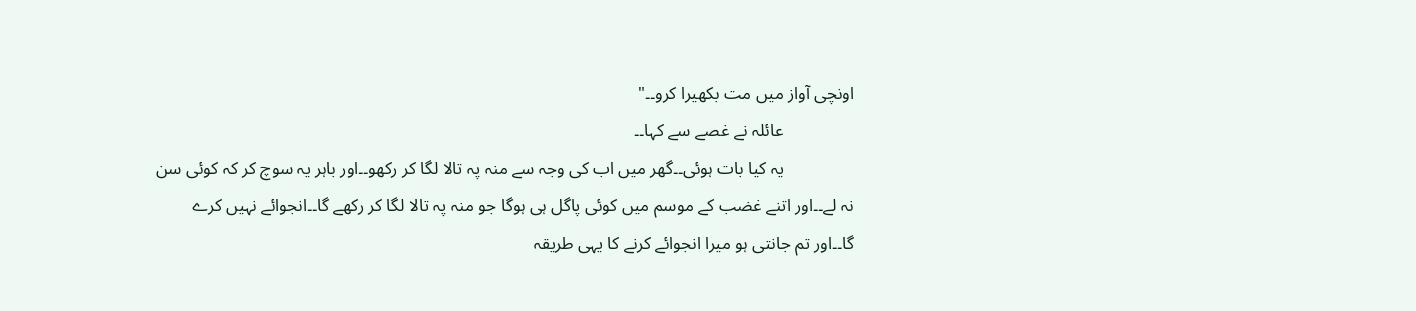اونچی آواز میں مت بکھیرا کرو۔۔"
                عائلہ نے غصے سے کہا۔۔
                یہ کیا بات ہوئی۔۔گھر میں اب کی وجہ سے منہ پہ تالا لگا کر رکھو۔۔اور باہر یہ سوچ کر کہ کوئی سن نہ لے۔۔اور اتنے غضب کے موسم میں کوئی پاگل ہی ہوگا جو منہ پہ تالا لگا کر رکھے گا۔۔انجوائے نہیں کرے گا۔۔اور تم جانتی ہو میرا انجوائے کرنے کا یہی طریقہ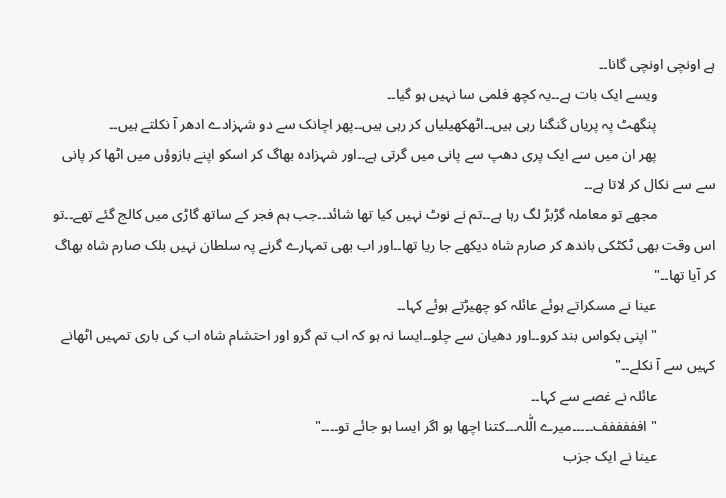ہے اونچی اونچی گانا۔۔
                ویسے ایک بات ہے۔۔یہ کچھ فلمی سا نہیں ہو گیا۔۔
                پنگھٹ پہ پریاں گنگنا رہی ہیں۔۔اٹھکھیلیاں کر رہی ہیں۔۔پھر اچانک سے دو شہزادے ادھر آ نکلتے ہیں۔۔
                پھر ان میں سے ایک پری دھپ سے پانی میں گرتی ہے۔۔اور شہزادہ بھاگ کر اسکو اپنے بازوؤں میں اٹھا کر پانی سے سے نکال کر لاتا ہے۔۔
                مجھے تو معاملہ گڑبڑ لگ رہا ہے۔۔تم نے نوٹ نہیں کیا تھا شائد۔۔جب ہم فجر کے ساتھ گاڑی میں کالج گئے تھے۔۔تو اس وقت بھی ٹکٹکی باندھ کر صارم شاہ دیکھے جا ریا تھا۔۔اور اب بھی تمہارے گرنے پہ سلطان نہیں بلک صارم شاہ بھاگ کر آیا تھا۔۔"
                عینا نے مسکراتے ہوئے عائلہ کو چھیڑتے ہوئے کہا۔۔
                " اپنی بکواس بند کرو۔۔اور دھیان سے چلو۔۔ایسا نہ ہو کہ اب تم گرو اور احتشام شاہ اب کی باری تمہیں اٹھانے کہیں سے آ نکلے۔۔"
                عائلہ نے غصے سے کہا۔۔
                " افففففف۔۔۔۔۔میرے الّٰلہ۔۔۔کتنا اچھا ہو اگر ایسا ہو جائے تو۔۔۔۔"
                عینا نے ایک جزب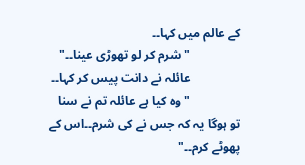کے عالم میں کہا۔۔
                " شرم کر لو تھوڑی عینا۔۔"
                عائلہ نے دانت پیس کر کہا۔۔
                " وہ کیا ہے عائلہ تم نے سنا تو ہوگا یہ کہ جس نے کی شرم۔۔اس کے پھوٹے کرم۔۔"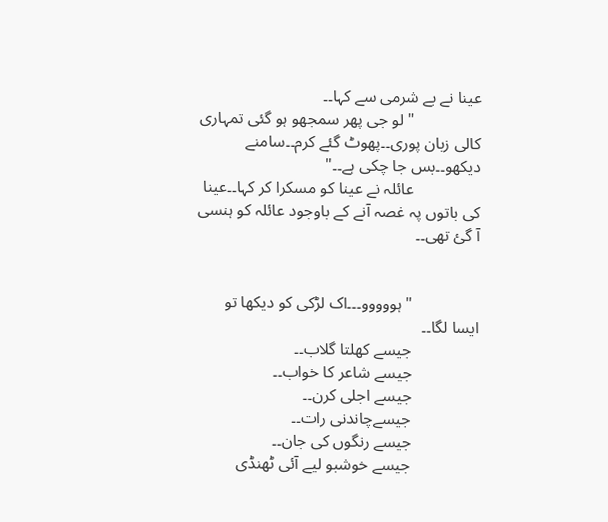عینا نے بے شرمی سے کہا۔۔
                " لو جی پھر سمجھو ہو گئی تمہاری کالی زبان پوری۔۔پھوٹ گئے کرم۔۔سامنے دیکھو۔۔بس جا چکی ہے۔۔"
                عائلہ نے عینا کو مسکرا کر کہا۔۔عینا کی باتوں پہ غصہ آنے کے باوجود عائلہ کو ہنسی آ گئ تھی۔۔


                " ہووووو۔۔۔اک لڑکی کو دیکھا تو ایسا لگا۔۔
                جیسے کھلتا گلاب۔۔
                جیسے شاعر کا خواب۔۔
                جیسے اجلی کرن۔۔
                جیسےچاندنی رات۔۔
                جیسے رنگوں کی جان۔۔
                جیسے خوشبو لیے آئی ٹھنڈی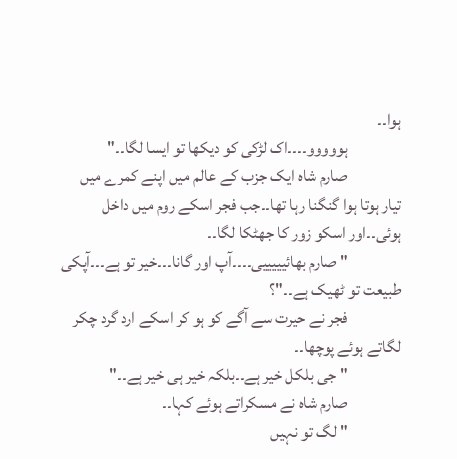ہوا۔۔
                ہووووو۔۔۔۔اک لڑکی کو دیکھا تو ایسا لگا۔۔"
                صارم شاہ ایک جزب کے عالم میں اپنے کمرے میں تیار ہوتا ہوا گنگنا رہا تھا۔۔جب فجر اسکے روم میں داخل ہوئی۔۔اور اسکو زور کا جھٹکا لگا۔۔
                " صارم بھائیییییی۔۔۔۔آپ اور گانا۔۔۔خیر تو ہے۔۔۔آپکی طبیعت تو ٹھیک ہے۔۔"؟
                فجر نے حیرت سے آگے کو ہو کر اسکے ارد گرد چکر لگاتے ہوئے پوچھا۔۔
                " جی بلکل خیر ہے۔۔بلکہ خیر ہی خیر ہے۔۔"
                صارم شاہ نے مسکراتے ہوئے کہا۔۔
                " لگ تو نہیں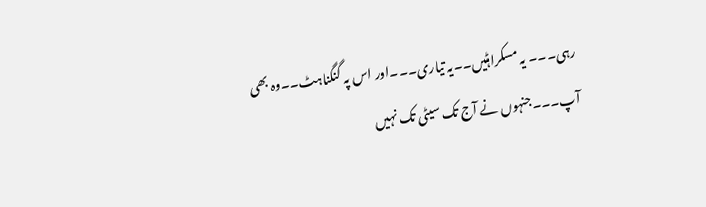رہی۔۔۔ یہ مسکراہٹیں۔۔یہ تیاری۔۔۔اور اس پہ گنگناہٹ۔۔وہ بھی آپ۔۔۔جنہوں نے آج تک سیٹی تک نہیں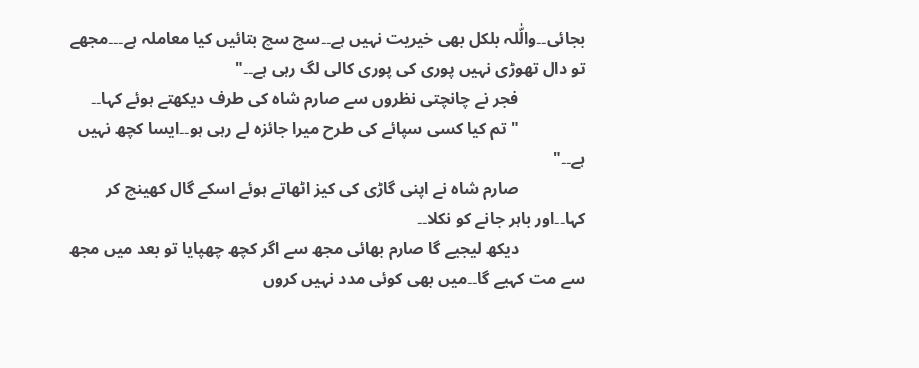بجائی۔۔والّٰلہ بلکل بھی خیریت نہیں ہے۔۔سچ سچ بتائیں کیا معاملہ ہے۔۔۔مجھے تو دال تھوڑی نہیں پوری کی پوری کالی لگ رہی ہے۔۔"
                فجر نے چانچتی نظروں سے صارم شاہ کی طرف دیکھتے ہوئے کہا۔۔
                " تم کیا کسی سپائے کی طرح میرا جائزہ لے رہی ہو۔۔ایسا کچھ نہیں ہے۔۔"
                صارم شاہ نے اپنی گاڑی کی کیز اٹھاتے ہوئے اسکے گال کھینچ کر کہا۔۔اور باہر جانے کو نکلا۔۔
                دیکھ لیجیے گا صارم بھائی مجھ سے اگر کچھ چھپایا تو بعد میں مجھ سے مت کہیے گا۔۔میں بھی کوئی مدد نہیں کروں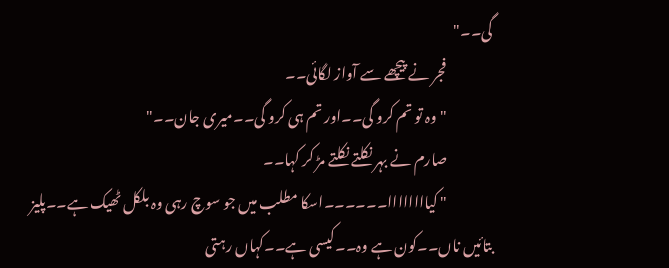گی۔۔"
                فجر نے پیچھے سے آواز لگائی۔۔
                " وہ تو تم کرو گی۔۔اور تم ہی کرو گی۔۔میری جان۔۔"
                صارم نے بہر نکلتے نکلتے مڑ کر کہا۔۔
                " کیاااااااا۔۔۔۔۔۔اسکا مطلب میں جو سوچ رہی وہ بلکل ٹھیک ہے۔۔پلیز بتائیں ناں۔۔کون ہے وہ۔۔کیسی ہے۔۔کہاں رہتی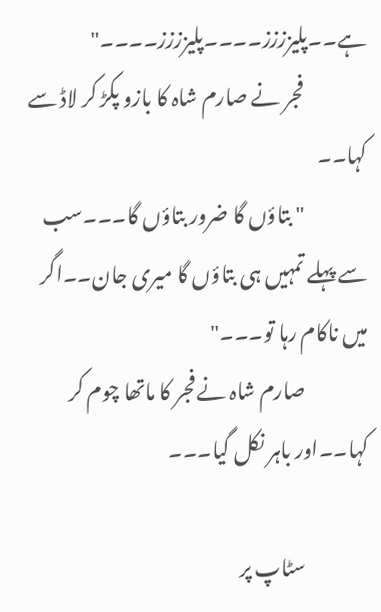ہے۔۔پلیزززز۔۔۔۔پلیزززز۔۔۔۔"
                فجر نے صارم شاہ کا بازو پکڑ کر لاڈ سے کہا۔۔
                " بتاؤں گا ضرور بتاؤں گا۔۔۔سب سے پہلے تمہیں ہی بتاؤں گا میری جان۔۔اگر میں ناکام رہا تو۔۔۔"
                صارم شاہ نے فجر کا ماتھا چوم کر کہا۔۔اور باہر نکل گیا۔۔۔

                سٹاپ پر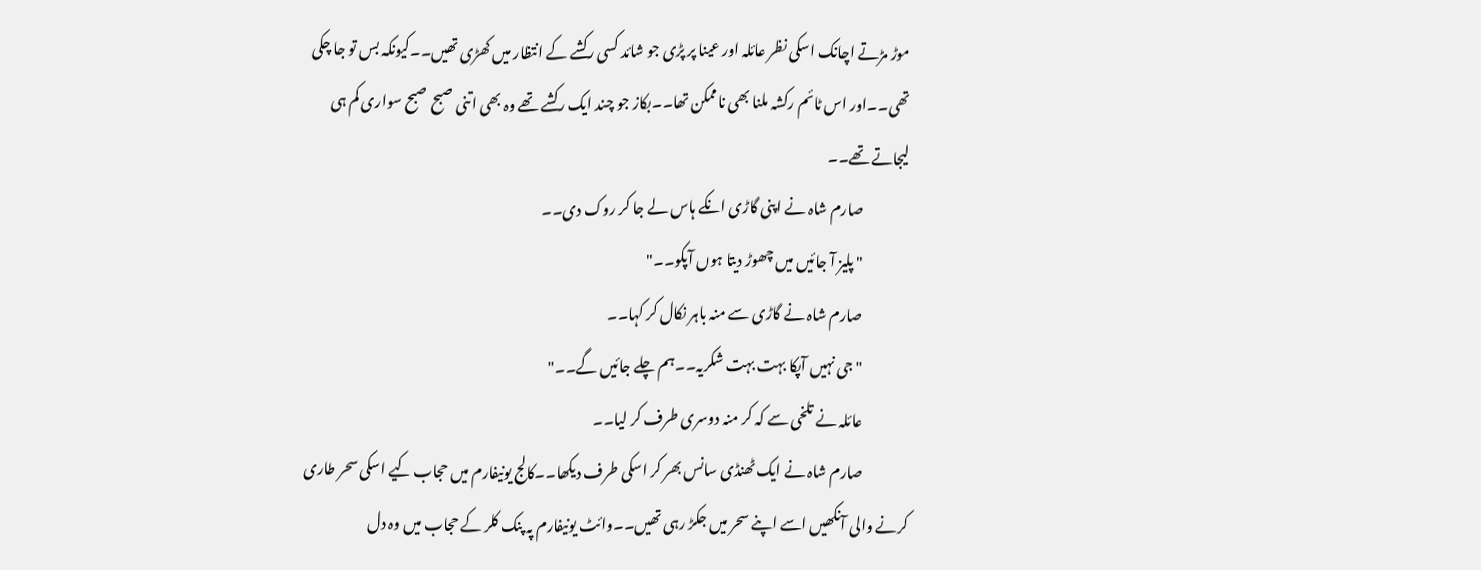موڑ مڑتے اچانک اسکی نظر عائلہ اور عینا پر پڑی جو شائد کسی رکشے کے انتظار میں کھڑی تھیں۔۔کیونکہ بس تو جا چکی تھی۔۔اور اس ٹائم رکشہ ملنا بھی ناممکن تھا۔۔بکاز جو چند ایک رکشے تھے وہ بھی اتنی صبح صبح سواری کم ہی لیجاتے تھے۔۔
                صارم شاہ نے اپنی گاڑی انکے ہاس لے جا کر روک دی۔۔
                " پلیز آ جائیں میں چھوڑ دیتا ہوں آپکو۔۔"
                صارم شاہ نے گاڑی سے منہ باہر نکال کر کہا۔۔
                " جی نہیں آپکا بہت بہت شکریہ۔۔ہم چلے جائیں گے۔۔"
                عائلہ نے تلخی سے کہ کر منہ دوسری طرف کر لیا۔۔
                صارم شاہ نے ایک ٹھنڈی سانس بھر کر اسکی طرف دیکھا۔۔کالج یونیفارم میں حجاب کیے اسکی سحر طاری کرنے والی آنکھیں اسے اپنے سحر میں جکڑ رہی تھیں۔۔وائٹ یونیفارم پہ پنک کلر کے حجاب میں وہ دل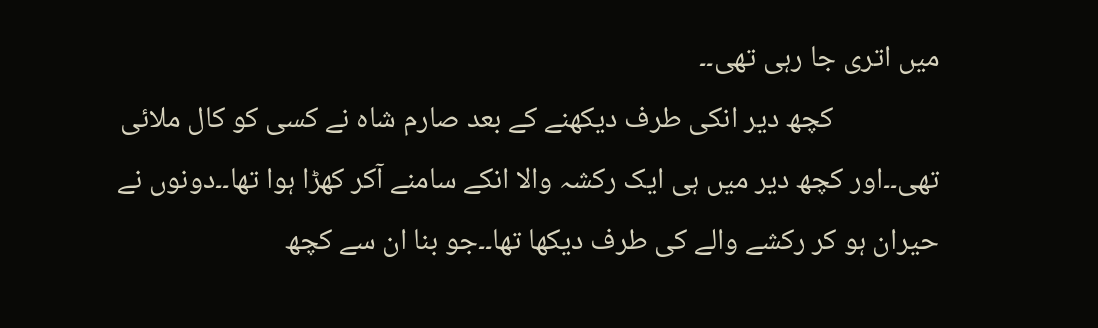میں اتری جا رہی تھی۔۔
                کچھ دیر انکی طرف دیکھنے کے بعد صارم شاہ نے کسی کو کال ملائی تھی۔۔اور کچھ دیر میں ہی ایک رکشہ والا انکے سامنے آکر کھڑا ہوا تھا۔۔دونوں نے حیران ہو کر رکشے والے کی طرف دیکھا تھا۔۔جو بنا ان سے کچھ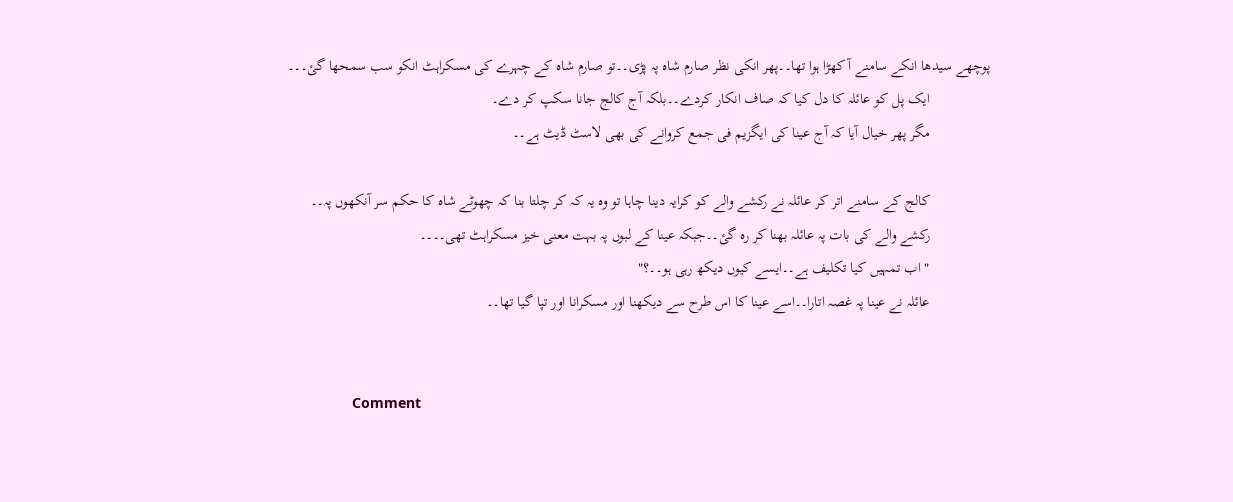پوچھے سیدھا انکے سامنے آ کھڑا ہوا تھا۔۔پھر انکی نظر صارم شاہ پہ پڑی۔۔تو صارم شاہ کے چہرے کی مسکراہٹ انکو سب سمحھا گئ۔۔۔
                ایک پل کو عائلہ کا دل کیا کہ صاف انکار کردے۔۔بلکہ آج کالج جانا سکپ کر دے۔
                مگر پھر خیال آیا کہ آج عینا کی ایگزیم فی جمع کروانے کی بھی لاسٹ ڈیٹ ہے۔۔

                کالج کے سامنے اتر کر عائلہ نے رکشے والے کو کرایہ دینا چاہا تو وہ یہ کہ کر چلتا بنا کہ چھوٹے شاہ کا حکم سر آنکھوں پہ۔۔
                رکشے والے کی بات پہ عائلہ بھنا کر رہ گئ۔۔جبکہ عینا کے لبوں پہ بہت معنی خیز مسکراہٹ تھی۔۔۔۔
                " اب تمہیں کیا تکلیف ہے۔۔ایسے کیوں دیکھ رہی ہو۔۔؟"
                عائلہ نے عینا پہ غصہ اتارا۔۔اسے عینا کا اس طرح سے دیکھنا اور مسکرانا اور تپا گیا تھا۔۔


                Comment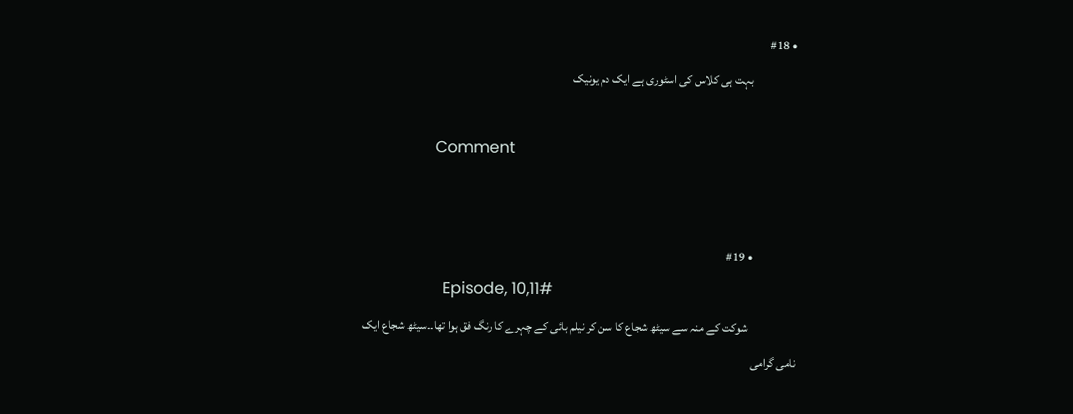• #18
                  بہت ہی کلاس کی اسٹوری ہے ایک دم یونیک

                  Comment


                  • #19
                    Episode, 10,11#
                    شوکت کے منہ سے سیٹھ شجاع کا سن کر نیلم بائی کے چہرے کا رنگ فق ہوا تھا۔۔سیٹھ شجاع ایک نامی گرامی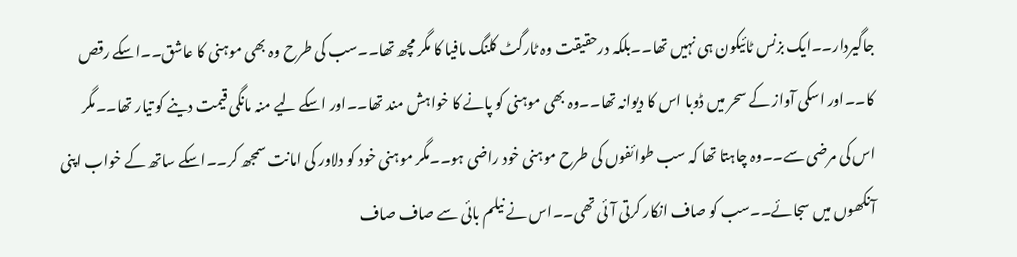جاگیردار۔۔ایک بزنس ٹائیکون ہی نہیں تھا۔۔بلکہ درحقیقت وہ ٹارگٹ کلنگ مافیا کا مگر مچھ تھا۔۔سب کی طرح وہ بھی موہنی کا عاشق۔۔اسکے رقص کا۔۔اور اسکی آواز کے سحر میں ڈوبا اس کا دیوانہ تھا۔۔وہ بھی موہنی کو پانے کا خواہش مند تھا۔۔اور اسکے لیے منہ مانگی قیمت دینے کو تیار تھا۔۔مگر اس کی مرضی سے۔۔وہ چاہتا تھا کہ سب طوائفوں کی طرح موہنی خود راضی ہو۔۔مگر موہنی خود کو دلاور کی امانت سمجھ کر۔۔اسکے ساتھ کے خواب اپنی آنکھوں میں سجائے۔۔سب کو صاف انکار کرتی آئی تھی۔۔اس نے نیلم بائی سے صاف صاف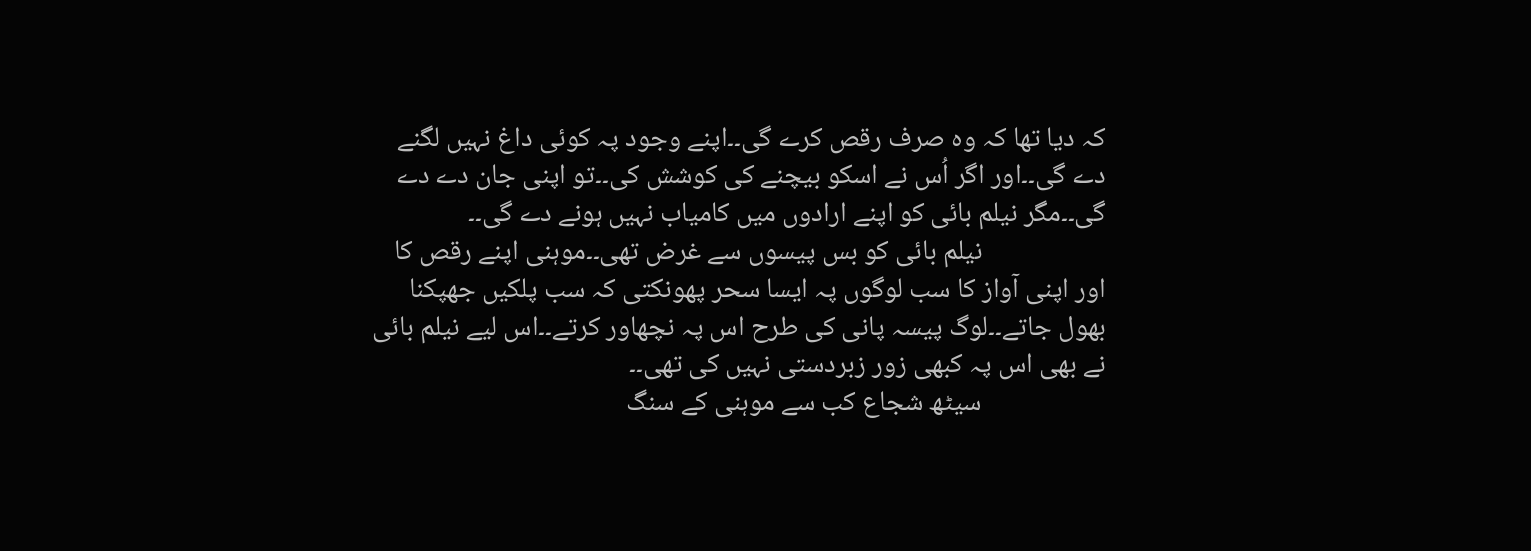کہ دیا تھا کہ وہ صرف رقص کرے گی۔۔اپنے وجود پہ کوئی داغ نہیں لگنے دے گی۔۔اور اگر اُس نے اسکو بیچنے کی کوشش کی۔۔تو اپنی جان دے دے گی۔۔مگر نیلم بائی کو اپنے ارادوں میں کامیاب نہیں ہونے دے گی۔۔
                    نیلم بائی کو بس پیسوں سے غرض تھی۔۔موہنی اپنے رقص کا اور اپنی آواز کا سب لوگوں پہ ایسا سحر پھونکتی کہ سب پلکیں جھپکنا بھول جاتے۔۔لوگ پیسہ پانی کی طرح اس پہ نچھاور کرتے۔۔اس لیے نیلم بائی نے بھی اس پہ کبھی زور زبردستی نہیں کی تھی۔۔
                    سیٹھ شجاع کب سے موہنی کے سنگ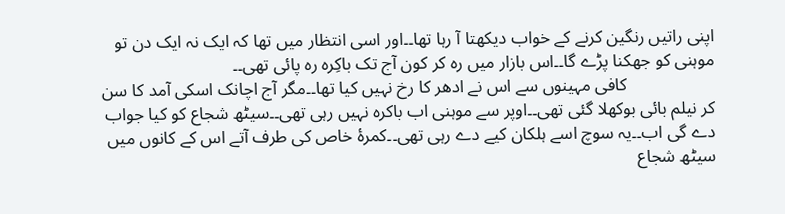اپنی راتیں رنگین کرنے کے خواب دیکھتا آ رہا تھا۔۔اور اسی انتظار میں تھا کہ ایک نہ ایک دن تو موہنی کو جھکنا پڑے گا۔۔اس بازار میں رہ کر کون آج تک باکِرہ رہ پائی تھی۔۔
                    کافی مہینوں سے اس نے ادھر کا رخ نہیں کیا تھا۔۔مگر آج اچانک اسکی آمد کا سن کر نیلم بائی بوکھلا گئی تھی۔۔اوپر سے موہنی اب باکرہ نہیں رہی تھی۔۔سیٹھ شجاع کو کیا جواب دے گی اب۔۔یہ سوچ اسے ہلکان کیے دے رہی تھی۔۔کمرۂ خاص کی طرف آتے اس کے کانوں میں سیٹھ شجاع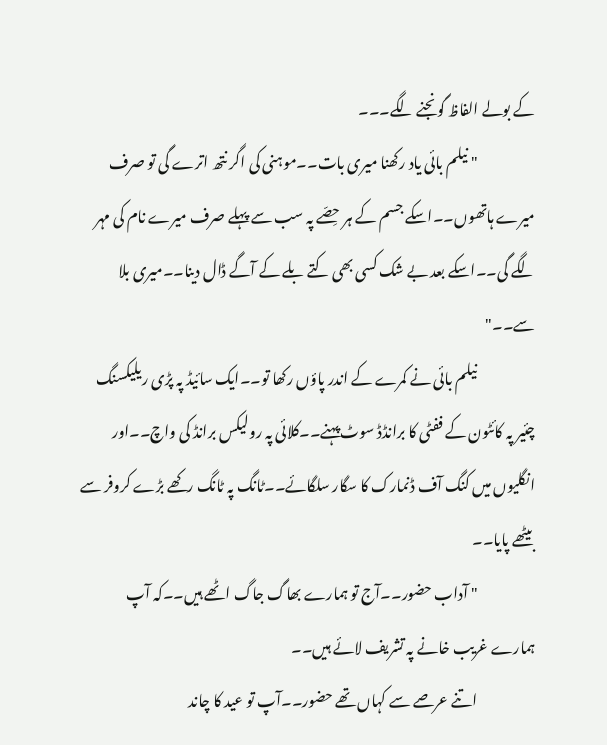کے بولے الفاظ گونجنے لگے۔۔۔
                    " نیلم بائی یاد رکھنا میری بات۔۔موہنی کی اگر نتھ اترے گی تو صرف میرے ہاتھوں۔۔اسکے جسم کے ہر حِصّے پہ سب سے پہلے صرف میرے نام کی مہر لگے گی۔۔اسکے بعد بے شک کسی بھی کتے بلے کے آگے ڈال دینا۔۔میری بلا سے۔۔"
                    نیلم بائی نے کمرے کے اندر پاؤں رکھا تو۔۔ایک سائیڈ پہ پڑی ریلیکسنگ چئیر پہ کائٹون کے ففٹی کا برانڈڈ سوٹ پہنے۔۔کلائی پہ رولیکس برانڈ کی واچ۔۔اور انگلیوں میں کنگ آف ڈنمارک کا سگار سلگائے۔۔ٹانگ پہ ٹانگ رکھے بڑے کروفر سے بیٹھے پایا۔۔
                    " آداب حضور۔۔آج تو ہمارے بھاگ جاگ اٹھے ہیں۔۔کہ آپ ہمارے غریب خانے پہ تشریف لائے ہیں۔۔
                    اتنے عرصے سے کہاں تھے حضور۔۔آپ تو عید کا چاند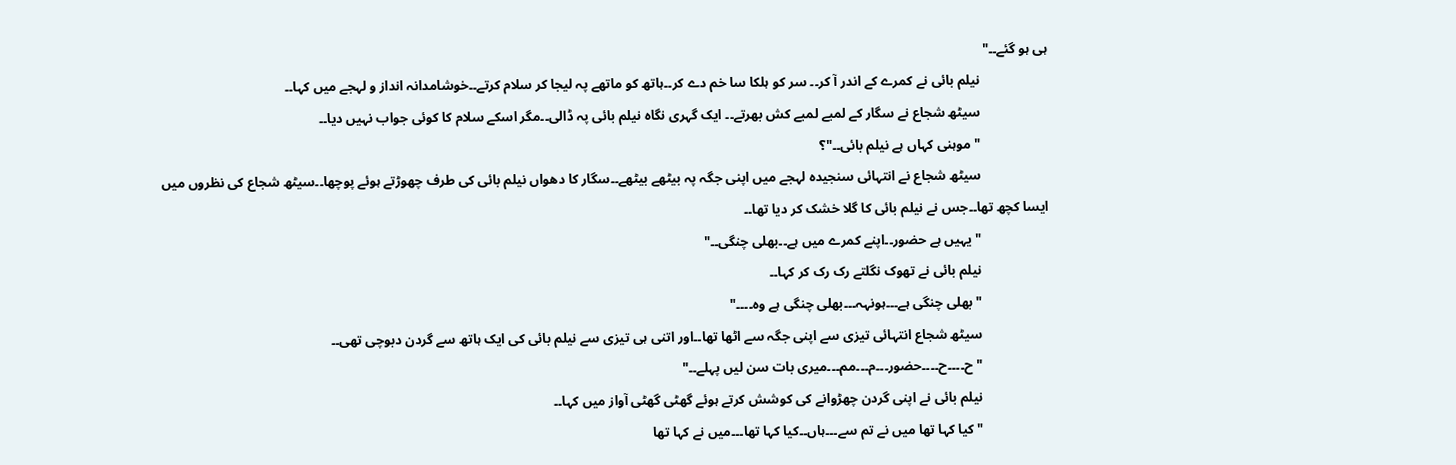ہی ہو گئے۔۔"
                    نیلم بائی نے کمرے کے اندر آ کر۔۔ سر کو ہلکا سا خم دے کر۔۔ہاتھ کو ماتھے پہ لیجا کر سلام کرتے۔۔خوشامدانہ انداز و لہجے میں کہا۔۔
                    سیٹھ شجاع نے سگار کے لمبے لمبے کش بھرتے۔۔ ایک گہری نگاہ نیلم بائی پہ ڈالی۔۔مگر اسکے سلام کا کوئی جواب نہیں دیا۔۔
                    " موہنی کہاں ہے نیلم بائی۔۔"؟
                    سیٹھ شجاع نے انتہائی سنجیدہ لہجے میں اپنی جگہ پہ بیٹھے بیٹھے۔۔سگار کا دھواں نیلم بائی کی طرف چھوڑتے ہوئے پوچھا۔۔سیٹھ شجاع کی نظروں میں ایسا کچھ تھا۔۔جس نے نیلم بائی کا گلا خشک کر دیا تھا۔۔
                    " یہیں ہے حضور۔۔اپنے کمرے میں ہے۔۔بھلی چنگی۔۔"
                    نیلم بائی نے تھوک نگلتے رک رک کر کہا۔۔
                    " بھلی چنگی ہے۔۔۔ہونہہ۔۔۔بھلی چنگی ہے وہ۔۔۔۔"
                    سیٹھ شجاع انتہائی تیزی سے اپنی جگہ سے اٹھا تھا۔۔اور اتنی ہی تیزی سے نیلم بائی کی ایک ہاتھ سے گردن دبوچی تھی۔۔
                    " ح۔۔۔۔ح۔۔۔۔حضور۔۔۔م۔۔۔مم۔۔۔میری بات سن لیں پہلے۔۔"
                    نیلم بائی نے اپنی گردن چھڑوانے کی کوشش کرتے ہوئے گھٹی گھٹی آواز میں کہا۔۔
                    " کیا کہا تھا میں نے تم سے۔۔۔ہاں۔۔کیا کہا تھا۔۔۔میں نے کہا تھا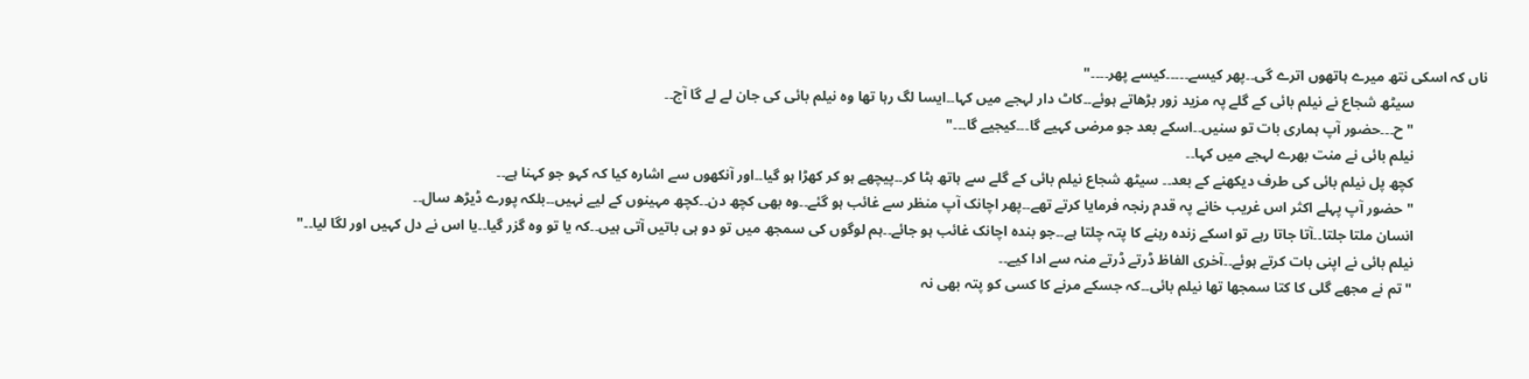ناں کہ اسکی نتھ میرے ہاتھوں اترے گی۔۔پھر کیسے۔۔۔۔۔کیسے پھر۔۔۔۔"
                    سیٹھ شجاع نے نیلم بائی کے گلے پہ مزید زور بڑھاتے ہوئے۔۔کاٹ دار لہجے میں کہا۔۔ایسا لگ رہا تھا وہ نیلم بائی کی جان لے لے گا آج۔۔
                    " ح۔۔۔حضور آپ ہماری بات تو سنیں۔۔اسکے بعد جو مرضی کہیے گا۔۔۔کیجیے گا۔۔۔"
                    نیلم بائی نے منت بھرے لہجے میں کہا۔۔
                    کچھ پل نیلم بائی کی طرف دیکھنے کے بعد۔۔ سیٹھ شجاع نیلم بائی کے گلے سے ہاتھ ہٹا کر۔۔پیچھے ہو کر کھڑا ہو گیا۔۔اور آنکھوں سے اشارہ کیا کہ کہو جو کہنا ہے۔۔
                    " حضور آپ پہلے اکثر اس غریب خانے پہ قدم رنجہ فرمایا کرتے تھے۔۔پھر اچانک آپ منظر سے غائب ہو گئے۔۔وہ بھی کچھ دن۔۔کچھ مہینوں کے لیے نہیں۔۔بلکہ پورے ڈیڑھ سال۔۔
                    انسان ملتا جلتا۔۔آتا جاتا رہے تو اسکے زندہ رہنے کا پتہ چلتا ہے۔۔جو بندہ اچانک غائب ہو جائے۔۔ہم لوگوں کی سمجھ میں تو دو ہی باتیں آتی ہیں۔۔کہ یا تو وہ گزر گیا۔۔یا اس نے دل کہیں اور لگا لیا۔۔"
                    نیلم بائی نے اپنی بات کرتے ہوئے۔۔آخری الفاظ ڈرتے ڈرتے منہ سے ادا کیے۔۔
                    " تم نے مجھے گلی کا کتا سمجھا تھا نیلم بائی۔۔کہ جسکے مرنے کا کسی کو پتہ بھی نہ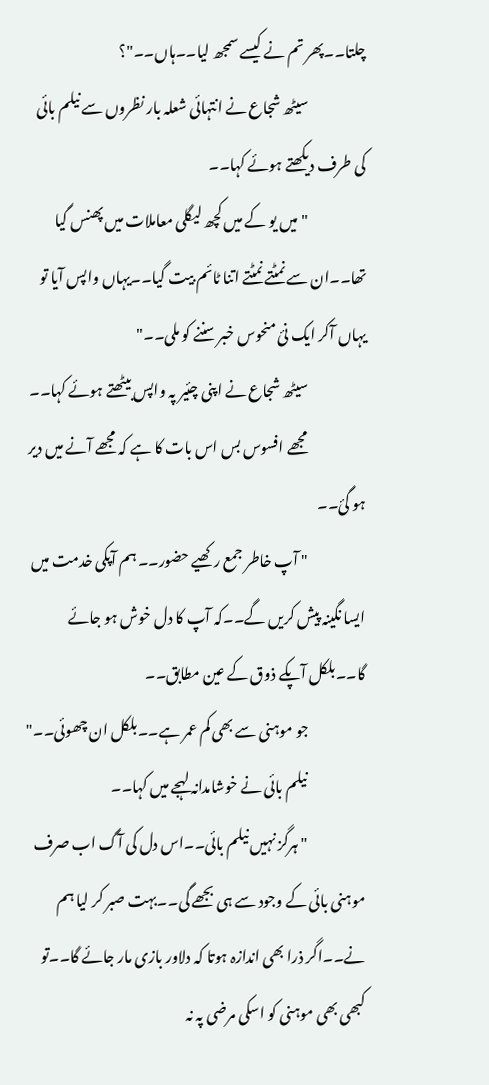چلتا۔۔پھر تم نے کیسے سمجھ لیا۔۔ہاں۔۔"؟
                    سیٹھ شجاع نے انتہائی شعلہ بار نظروں سے نیلم بائی کی طرف دیکھتے ہوئے کہا۔۔
                    " میں یو کے میں کچھ لیگلی معاملات میں پھنس گیا تھا۔۔ان سے نمٹتے نمٹتے اتنا ٹائم بیت گیا۔۔یہاں واپس آیا تو یہاں آکر ایک نئ منحوس خبر سننے کو ملی۔۔"
                    سیٹھ شجاع نے اپنی چئیر پہ واپس بیٹھتے ہوئے کہا۔۔
                    مجھے افسوس بس اس بات کا ہے کہ مجھے آنے میں دیر ہو گئ۔۔
                    " آپ خاطر جمع رکھیے حضور۔۔ ہم آپکی خدمت میں ایسا نگینہ پیش کریں گے۔۔کہ آپ کا دل خوش ہو جائے گا۔۔بلکل آپکے ذوق کے عین مطابق۔۔
                    جو موہنی سے بھی کم عمر ہے۔۔بلکل ان چھوئی۔۔"
                    نیلم بائی نے خوشامدانہ لہجے میں کہا۔۔
                    " ہرگز نہیں نیلم بائی۔۔اس دل کی آگ اب صرف موہنی بائی کے وجود سے ہی بجھے گی۔۔بہت صبر کر لیا ہم نے۔۔اگر ذرا بھی اندازہ ہوتا کہ دلاور بازی مار جائے گا۔۔تو کبھی بھی موہنی کو اسکی مرضی پہ نہ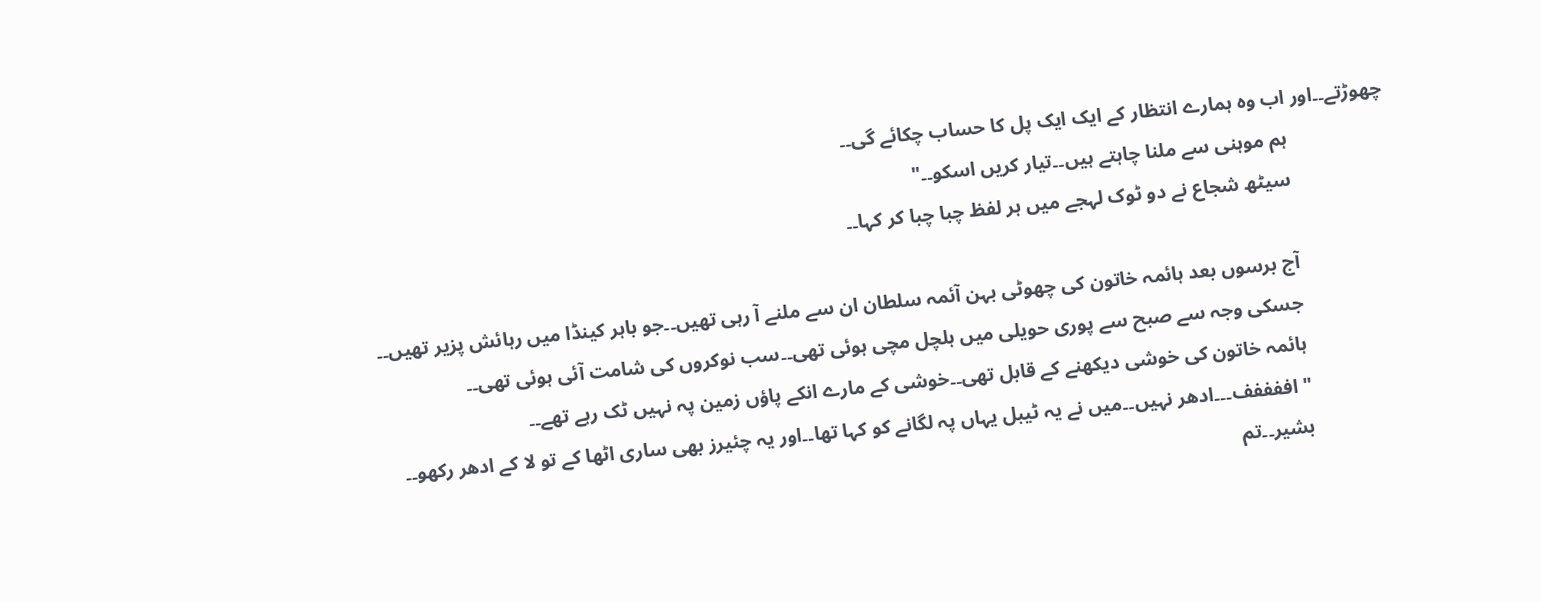چھوڑتے۔۔اور اب وہ ہمارے انتظار کے ایک ایک پل کا حساب چکائے گی۔۔
                    ہم موہنی سے ملنا چاہتے ہیں۔۔تیار کریں اسکو۔۔"
                    سیٹھ شجاع نے دو ٹوک لہجے میں ہر لفظ چبا چبا کر کہا۔۔

                    آج برسوں بعد ہائمہ خاتون کی چھوٹی بہن آئمہ سلطان ان سے ملنے آ رہی تھیں۔۔جو باہر کینڈا میں رہائش پزیر تھیں۔۔
                    جسکی وجہ سے صبح سے پوری حویلی میں ہلچل مچی ہوئی تھی۔۔سب نوکروں کی شامت آئی ہوئی تھی۔۔
                    ہائمہ خاتون کی خوشی دیکھنے کے قابل تھی۔۔خوشی کے مارے انکے پاؤں زمین پہ نہیں ٹک رہے تھے۔۔
                    " اففففف۔۔۔ادھر نہیں۔۔میں نے یہ ٹیبل یہاں پہ لگانے کو کہا تھا۔۔اور یہ چئیرز بھی ساری اٹھا کے تو لا کے ادھر رکھو۔۔
                    بشیر۔۔تم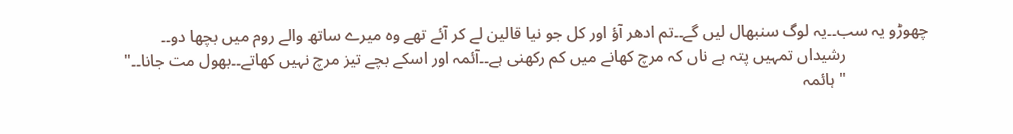چھوڑو یہ سب۔۔یہ لوگ سنبھال لیں گے۔۔تم ادھر آؤ اور کل جو نیا قالین لے کر آئے تھے وہ میرے ساتھ والے روم میں بچھا دو۔۔
                    رشیداں تمہیں پتہ ہے ناں کہ مرچ کھانے میں کم رکھنی ہے۔۔آئمہ اور اسکے بچے تیز مرچ نہیں کھاتے۔۔بھول مت جانا۔۔"
                    " ہائمہ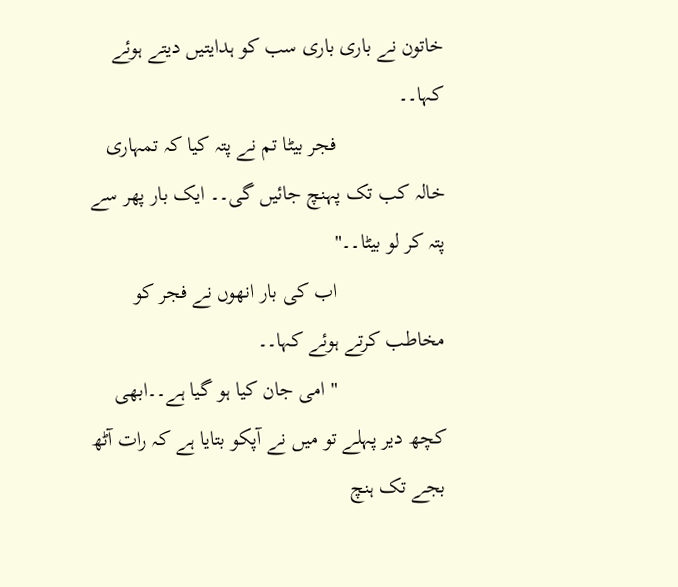خاتون نے باری باری سب کو ہدایتیں دیتے ہوئے کہا۔۔
                    فجر بیٹا تم نے پتہ کیا کہ تمہاری خالہ کب تک پہنچ جائیں گی۔۔ ایک بار پھر سے پتہ کر لو بیٹا۔۔"
                    اب کی بار انھوں نے فجر کو مخاطب کرتے ہوئے کہا۔۔
                    " امی جان کیا ہو گیا ہے۔۔ابھی کچھ دیر پہلے تو میں نے آپکو بتایا ہے کہ رات آٹھ بجے تک ہنچ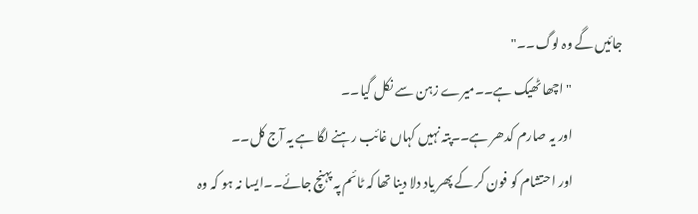جائیں گے وہ لوگ۔۔"
                    " اچھا ٹھیک ہے۔۔میرے زہن سے نکل گیا۔۔
                    اور یہ صارم کدھر ہے۔۔پتہ نہیں کہاں غائب رہنے لگا ہے یہ آج کل۔۔
                    اور احتشام کو فون کر کے پھر یاد دلا دینا تھا کہ ٹائم پہ پہنچ جائے۔۔ایسا نہ ہو کہ وہ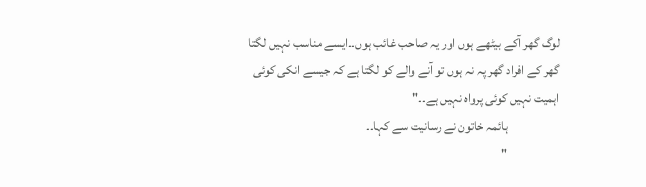لوگ گھر آکے بیٹھے ہوں اور یہ صاحب غائب ہوں۔۔ایسے مناسب نہیں لگتا گھر کے افراد گھر پہ نہ ہوں تو آنے والے کو لگتا ہے کہ جیسے انکی کوئی اہمیت نہیں کوئی پرواہ نہیں ہے۔۔"
                    ہائمہ خاتون نے رسانیت سے کہا۔۔
                    "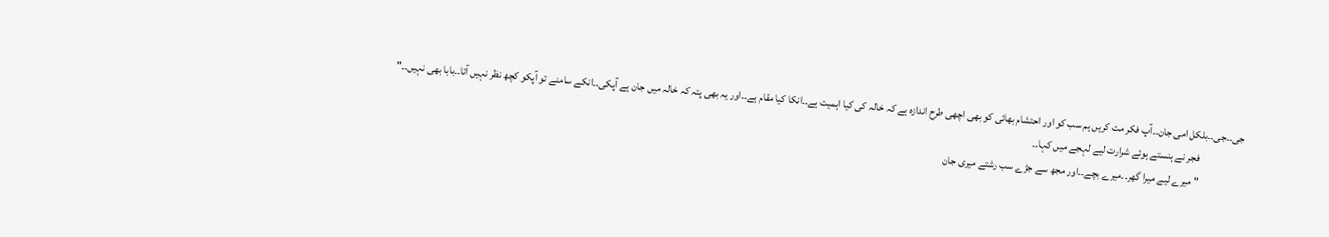جی۔۔جی۔۔بلکل امی جان۔۔آپ فکر مت کریں ہم سب کو اور احتشام بھائی کو بھی اچھی طرح اندازہ ہے کہ خالہ کی کیا اہمیت ہے۔۔انکا کیا مقام ہے۔۔اور یہ بھی پتہ کہ خالہ میں جان ہے آپکی۔۔انکے سامنے تو آپکو کچھ نظر نہیں آتا۔۔بابا بھی نہیں۔۔"
                    فجر نے ہنستے ہوئے شرارت لیے لہجے میں کہا۔۔
                    " میرے لیے میرا گھر۔۔میرے بچے۔۔اور مجھ سے جڑے سب رشتے میری جان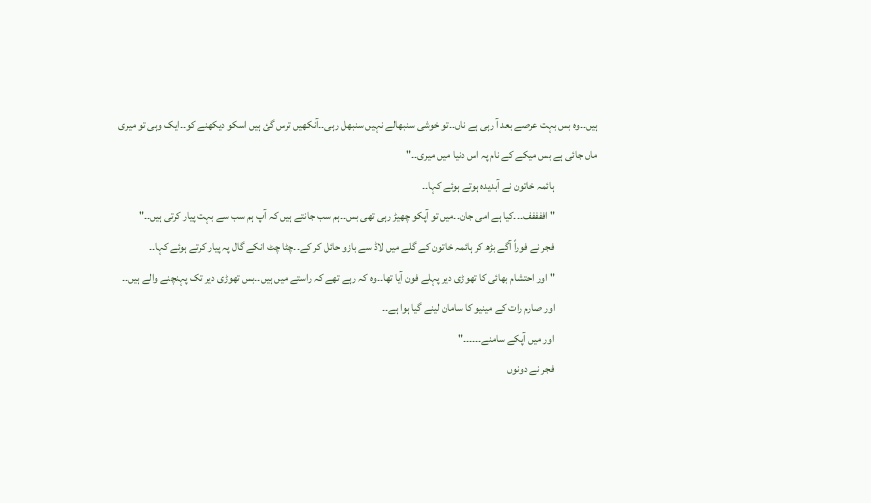ہیں۔۔وہ بس بہت عرصے بعد آ رہی ہے ناں۔۔تو خوشی سنبھالے نہیں سنبھل رہی۔۔آنکھیں ترس گئ ہیں اسکو دیکھنے کو۔۔ایک وہی تو میری ماں جائی ہے بس میکے کے نام پہ اس دنیا میں میری۔۔"
                    ہائمہ خاتون نے آبدیدہ ہوتے ہوئے کہا۔۔
                    " اففففف۔۔۔کیا ہے امی جان۔۔میں تو آپکو چھیڑ رہی تھی بس۔۔ہم سب جانتے ہیں کہ آپ ہم سب سے بہت پیار کرتی ہیں۔۔"
                    فجر نے فوراً آگے بڑھ کر ہائمہ خاتون کے گلے میں لاڈ سے بازو حائل کر کے۔۔چٹا چٹ انکے گال پہ پیار کرتے ہوئے کہا۔۔
                    " اور احتشام بھائی کا تھوڑی دیر پہلے فون آیا تھا۔۔وہ کہ رہے تھے کہ راستے میں ہیں۔۔بس تھوڑی دیر تک پہنچنے والے ہیں۔۔
                    اور صارم رات کے مینیو کا سامان لینے گیا ہوا ہے۔۔
                    اور میں آپکے سامنے۔۔۔۔۔۔"
                    فجر نے دونوں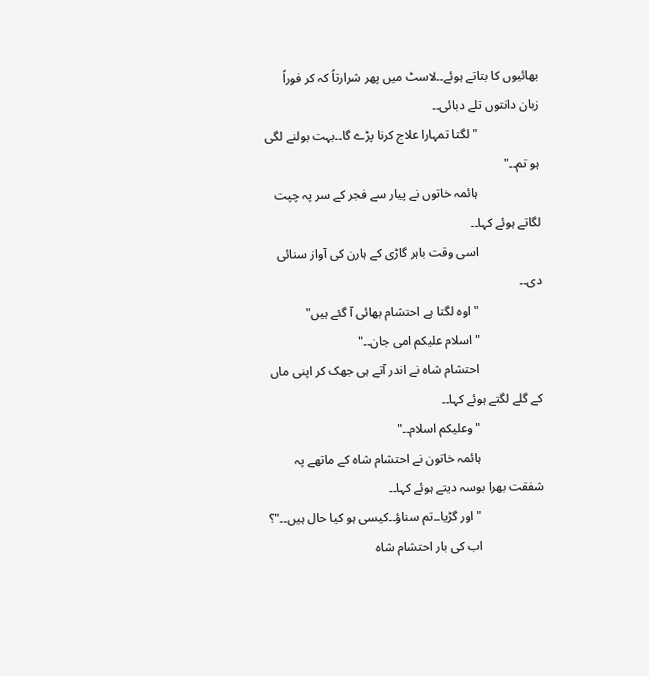بھائیوں کا بتاتے ہوئے۔۔لاسٹ میں پھر شرارتاً کہ کر فوراً زبان دانتوں تلے دبائی۔۔
                    " لگتا تمہارا علاج کرنا پڑے گا۔۔بہت بولنے لگی ہو تم۔۔"
                    ہائمہ خاتوں نے پیار سے فجر کے سر پہ چپت لگاتے ہوئے کہا۔۔
                    اسی وقت باہر گاڑی کے ہارن کی آواز سنائی دی۔۔
                    " اوہ لگتا ہے احتشام بھائی آ گئے ہیں"
                    " اسلام علیکم امی جان۔۔"
                    احتشام شاہ نے اندر آتے ہی جھک کر اپنی ماں کے گلے لگتے ہوئے کہا۔۔
                    " وعلیکم اسلام۔۔"
                    ہائمہ خاتون نے احتشام شاہ کے ماتھے پہ شفقت بھرا بوسہ دیتے ہوئے کہا۔۔
                    " اور گڑیا۔۔تم سناؤ۔۔کیسی ہو کیا حال ہیں۔۔"؟
                    اب کی بار احتشام شاہ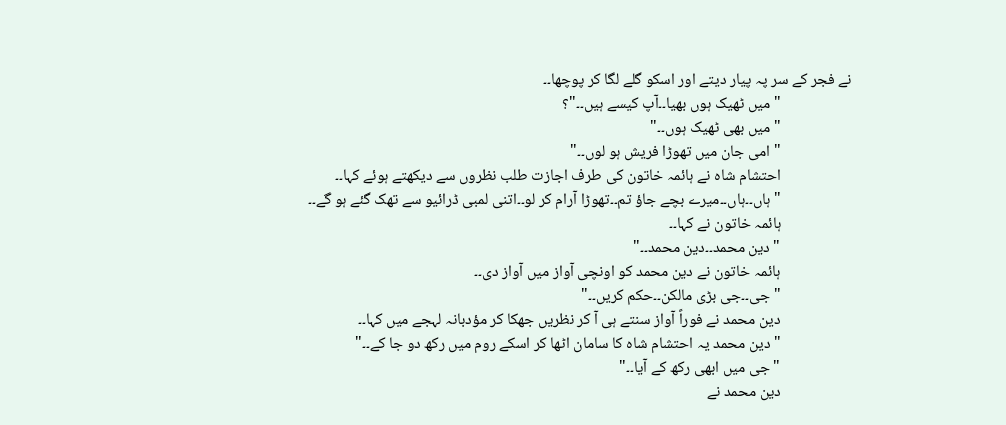نے فجر کے سر پہ پیار دیتے اور اسکو گلے لگا کر پوچھا۔۔
                    " میں ٹھیک ہوں بھیا۔۔آپ کیسے ہیں۔۔"؟
                    " میں بھی ٹھیک ہوں۔۔"
                    " امی جان میں تھوڑا فریش ہو لوں۔۔"
                    احتشام شاہ نے ہائمہ خاتون کی طرف اجازت طلب نظروں سے دیکھتے ہوئے کہا۔۔
                    " ہاں۔۔ہاں۔۔میرے بچے جاؤ تم۔۔تھوڑا آرام کر لو۔۔اتنی لمبی ڈرائیو سے تھک گئے ہو گے۔۔
                    ہائمہ خاتون نے کہا۔۔
                    " دین محمد۔۔دین محمد۔۔"
                    ہائمہ خاتون نے دین محمد کو اونچی آواز میں آواز دی۔۔
                    " جی۔۔جی بڑی مالکن۔۔حکم کریں۔۔"
                    دین محمد نے فوراً آواز سنتے ہی آ کر نظریں جھکا کر مؤدبانہ لہجے میں کہا۔۔
                    " دین محمد یہ احتشام شاہ کا سامان اٹھا کر اسکے روم میں رکھ دو جا کے۔۔"
                    " جی میں ابھی رکھ کے آیا۔۔"
                    دین محمد نے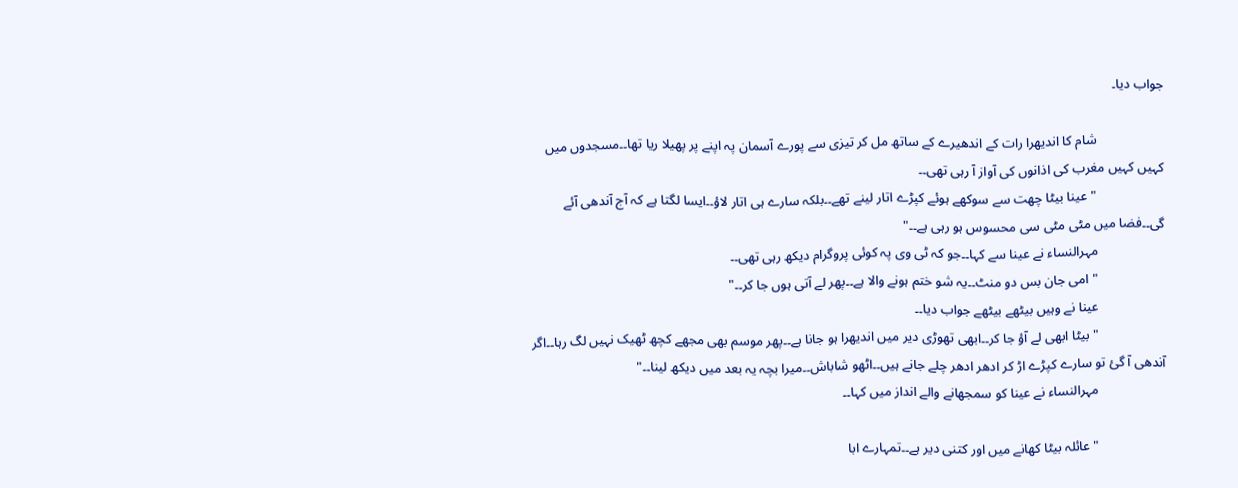جواب دیا۔

                    شام کا اندیھرا رات کے اندھیرے کے ساتھ مل کر تیزی سے پورے آسمان پہ اپنے پر پھیلا ریا تھا۔۔مسجدوں میں کہیں کہیں مغرب کی اذانوں کی آواز آ رہی تھی۔۔
                    " عینا بیٹا چھت سے سوکھے ہوئے کپڑے اتار لینے تھے۔۔بلکہ سارے ہی اتار لاؤ۔۔ایسا لگتا ہے کہ آج آندھی آئے گی۔۔فضا میں مٹی مٹی سی محسوس ہو رہی ہے۔۔"
                    مہرالنساء نے عینا سے کہا۔۔جو کہ ٹی وی پہ کوئی پروگرام دیکھ رہی تھی۔۔
                    " امی جان بس دو منٹ۔۔یہ شو ختم ہونے والا ہے۔۔پھر لے آتی ہوں جا کر۔۔"
                    عینا نے وہیں بیٹھے بیٹھے جواب دیا۔۔
                    " بیٹا ابھی لے آؤ جا کر۔۔ابھی تھوڑی دیر میں اندیھرا ہو جانا ہے۔۔پھر موسم بھی مجھے کچھ ٹھیک نہیں لگ رہا۔۔اگر آندھی آ گئ تو سارے کپڑے اڑ کر ادھر ادھر چلے جانے ہیں۔۔اٹھو شاباش۔۔میرا بچہ یہ بعد میں دیکھ لینا۔۔"
                    مہرالنساء نے عینا کو سمجھانے والے انداز میں کہا۔۔

                    " عائلہ بیٹا کھانے میں اور کتنی دیر ہے۔۔تمہارے ابا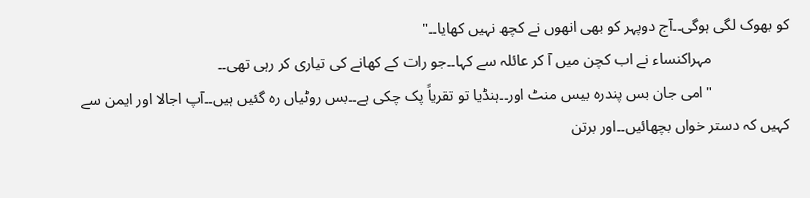کو بھوک لگی ہوگی۔۔آج دوپہر کو بھی انھوں نے کچھ نہیں کھایا۔۔"
                    مہراکنساء نے اب کچن میں آ کر عائلہ سے کہا۔۔جو رات کے کھانے کی تیاری کر رہی تھی۔۔
                    "امی جان بس پندرہ بیس منٹ اور۔۔ہنڈیا تو تقریاً پک چکی ہے۔۔بس روٹیاں رہ گئیں ہیں۔۔آپ اجالا اور ایمن سے کہیں کہ دستر خواں بچھائیں۔۔اور برتن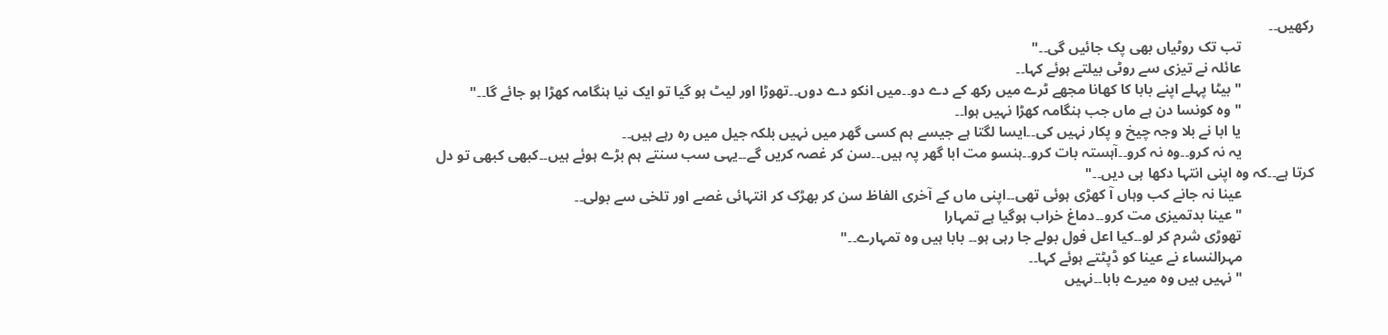رکھیں۔۔
                    تب تک روٹیاں بھی پک جائیں گی۔۔"
                    عائلہ نے تیزی سے روٹی بیلتے ہوئے کہا۔۔
                    " بیٹا پہلے اپنے بابا کا کھانا مجھے ٹرے میں رکھ کے دے دو۔۔میں انکو دے دوں۔۔تھوڑا اور لیٹ ہو گیا تو ایک نیا ہنگامہ کھڑا ہو جائے گا۔۔"
                    " وہ کونسا دن ہے ماں جب ہنگامہ کھڑا نہیں ہوا۔۔
                    یا ابا نے بلا وجہ چیخ و پکار نہیں کی۔۔ایسا لگتا ہے جیسے ہم کسی گھر میں نہیں بلکہ جیل میں رہ رہے ہیں۔۔
                    یہ نہ کرو۔۔وہ نہ کرو۔۔آہستہ بات کرو۔۔ہنسو مت ابا گھر پہ ہیں۔۔سن کر غصہ کریں گے۔۔یہی سب سنتے ہم بڑے ہوئے ہیں۔۔کبھی کبھی تو دل کرتا ہے۔۔کہ وہ اپنی انتہا دکھا ہی دیں۔۔"
                    عینا نہ جانے کب وہاں آ کھڑی ہوئی تھی۔۔اپنی ماں کے آخری الفاظ سن کر بھڑک کر انتہائی غصے اور تلخی سے بولی۔۔
                    " عینا بدتمیزی مت کرو۔۔دماغ خراب ہوگیا ہے تمہارا
                    تھوڑی شرم کر لو۔۔کیا اعل فول بولے جا رہی ہو۔۔ بابا ہیں وہ تمہارے۔۔"
                    مہرالنساء نے عینا کو ڈپٹتے ہوئے کہا۔۔
                    " نہیں ہیں وہ میرے بابا۔۔نہیں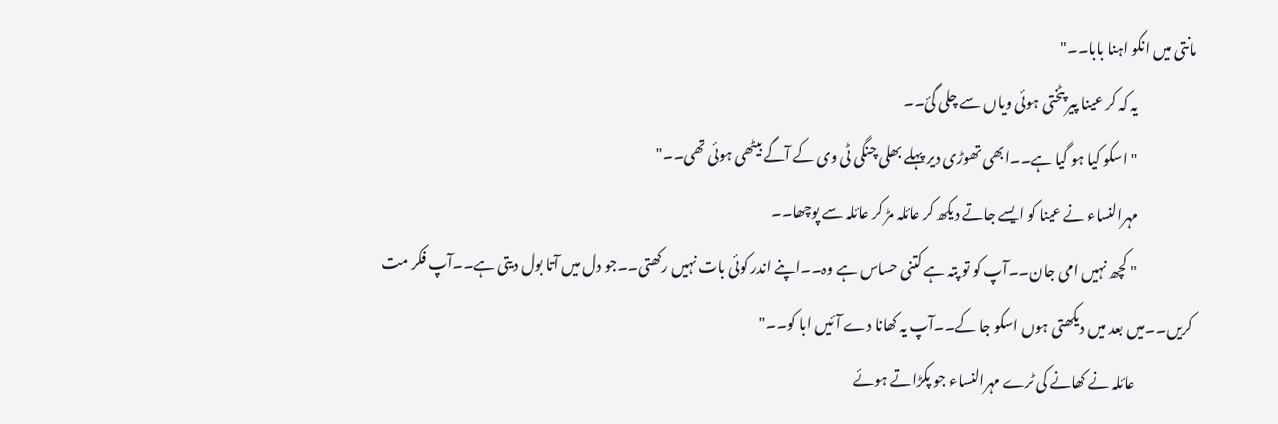مانتی میں انکو اہنا بابا۔۔"
                    یہ کہ کر عینا پیر پٹختی ہوئی ویاں سے چلی گئ۔۔
                    " اسکو کیا ہو گیا ہے۔۔ابھی تھوڑی دیر پہلے بھلی چنگی ٹی وی کے آگے بیٹھی ہوئی تھی۔۔"
                    مہرالنساء نے عینا کو ایسے جاتے دیکھ کر عائلہ مڑ کر عائلہ سے پوچھا۔۔
                    " کچھ نہیں امی جان۔۔آپ کو تو پتہ ہے کتنی حساس ہے وہ۔۔اپنے اندر کوئی بات نہیں رکھتی۔۔جو دل میں آتا بول دیتی ہے۔۔آپ فکر مت کریں۔۔میں بعد میں دیکھتی ہوں اسکو جا کے۔۔آپ یہ کھانا دے آئیں ابا کو۔۔"
                    عائلہ نے کھانے کی ٹرے مہرالنساء جو پکڑاتے ہوئے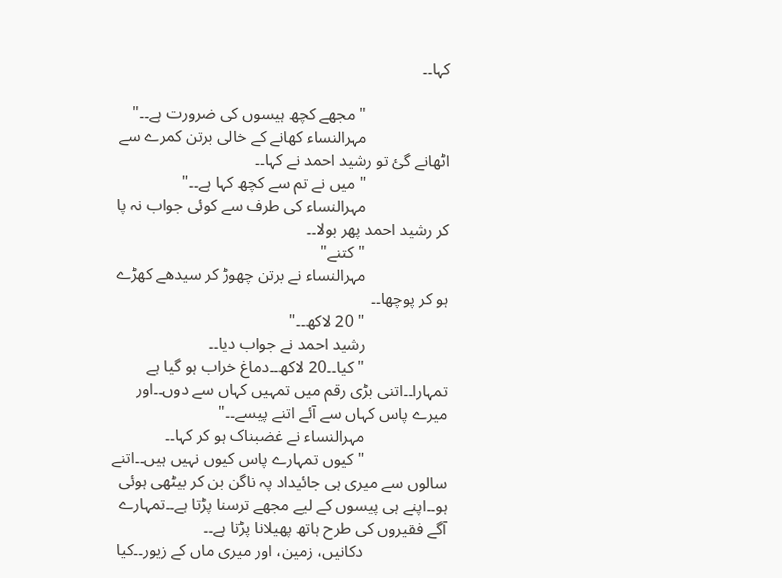کہا۔۔

                    " مجھے کچھ ہیسوں کی ضرورت ہے۔۔"
                    مہرالنساء کھانے کے خالی برتن کمرے سے اٹھانے گئ تو رشید احمد نے کہا۔۔
                    " میں نے تم سے کچھ کہا ہے۔۔"
                    مہرالنساء کی طرف سے کوئی جواب نہ پا کر رشید احمد پھر بولا۔۔
                    " کتنے"
                    مہرالنساء نے برتن چھوڑ کر سیدھے کھڑے ہو کر پوچھا۔۔
                    " 20 لاکھ۔۔"
                    رشید احمد نے جواب دیا۔۔
                    " کیا۔۔20 لاکھ۔۔دماغ خراب ہو گیا ہے تمہارا۔۔اتنی بڑی رقم میں تمہیں کہاں سے دوں۔۔اور میرے پاس کہاں سے آئے اتنے پیسے۔۔"
                    مہرالنساء نے غضبناک ہو کر کہا۔۔
                    " کیوں تمہارے پاس کیوں نہیں ہیں۔۔اتنے سالوں سے میری ہی جائیداد پہ ناگن بن کر بیٹھی ہوئی ہو۔۔اپنے ہی پیسوں کے لیے مجھے ترسنا پڑتا ہے۔۔تمہارے آگے فقیروں کی طرح ہاتھ پھیلانا پڑتا ہے۔۔
                    دکانیں، زمین، اور میری ماں کے زیور۔۔کیا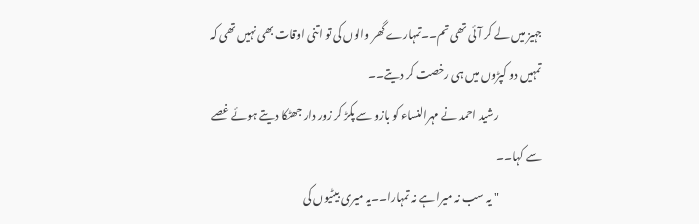جہیز میں لے کر آئی تھی تم۔۔تمہارے گھر والوں کی تو اتنی اوقات بھی نہیں تھی کہ تمہیں دو کپڑوں میں ہی رخصت کر دیتے۔۔
                    رشید احمد نے مہرالنساء کو بازو سے پکڑ کر زور دار جھٹکا دیتے ہوئے غصے سے کہا۔۔
                    " یہ سب نہ میرا ہے نہ تمہارا۔۔یہ میری بیٹیوں کی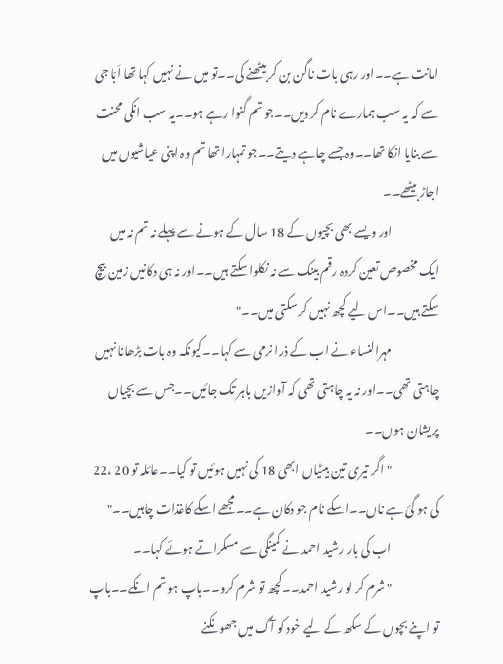امانت ہے۔۔اور رہی بات ناگن بن کر بیٹھنے کی۔۔تو میں نے نہیں کہا تھا اَبّا جی سے کہ یہ سب ہمارے نام کر دیں۔۔جو تم گنوا رہے ہو۔۔یہ سب انکی محنت سے بنایا انکا تھا۔۔وہ جسے چاہے دیتے۔۔جو تمہارا تھا تم وہ اپنی عیاشیوں میں اجاڑ بیٹھے۔۔
                    اور ویسے بھی بچیوں کے 18 سال کے ہونے سے پہلے نہ تم نہ میں ایک مخصوص تعین کردہ رقم بینک سے نہ نکلوا سکتے ہیں۔۔اور نہ ہی دکانیں زمین بیچ سکتے ہیں۔۔اس لیے کچھ نہیں کر سکتی میں۔۔"
                    مہرالنساء نے اب کے ذرا نرمی سے کہا۔۔کیونکہ وہ بات بڑھانا نہیں چاہتی تھی۔۔اور نہ یہ چاہتی تھی کہ آوازیں باہر تک جائیں۔۔جس سے بچیاں پریشان ہوں۔۔
                    " اگر تیری تین بیٹیاں ابھی 18 کی نہیں ہوئیں تو کیا۔۔عائلہ تو 20 ،22 کی ہو گئ ہے ناں۔۔اسکے نام جو دکان ہے۔۔مجھے اسکے کاغذات چاہیں۔۔"
                    اب کی بار رشید احمد نے کمینگی سے مسکراتے ہوئے کہا۔۔
                    " شرم کر لو رشید احمد۔۔کچھ تو شرم کرو۔۔باپ ہو تم انکے۔۔باپ تو اپنے بچوں کے سکھ کے لیے خود کو آگ میں جھونکنے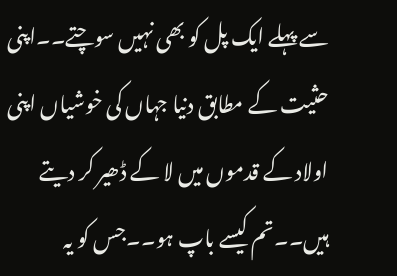سے پہلے ایک پل کو بھی نہیں سوچتے۔۔اپنی حثیت کے مطابق دنیا جہاں کی خوشیاں اپنی اولاد کے قدموں میں لا کے ڈھیر کر دیتے ہیں۔۔تم کیسے باپ ہو۔۔جس کو یہ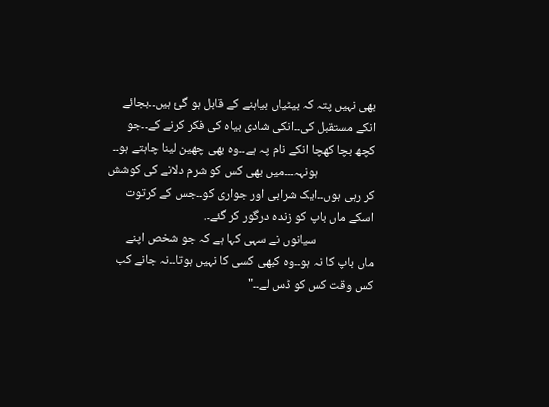بھی نہیں پتہ کہ بیٹیاں بیاہنے کے قابل ہو گئ ہیں۔۔بجائے انکے مستقبل کی۔۔انکی شادی بیاہ کی فکر کرنے کے۔۔جو کچھ بچا کھچا انکے نام پہ ہے۔۔وہ بھی چھین لینا چاہتے ہو۔۔
                    ہونہہ۔۔۔میں بھی کس کو شرم دلانے کی کوشش کر رہی ہوں۔۔ایک شرابی اور جواری کو۔۔جس کے کرتوت اسکے ماں باپ کو زندہ درگور کر گئے۔.
                    سیانوں نے سہی کہا ہے کہ جو شخص اپنے ماں باپ کا نہ ہو۔۔وہ کبھی کسی کا نہیں ہوتا۔۔نہ جانے کب کس وقت کس کو ڈس لے۔۔"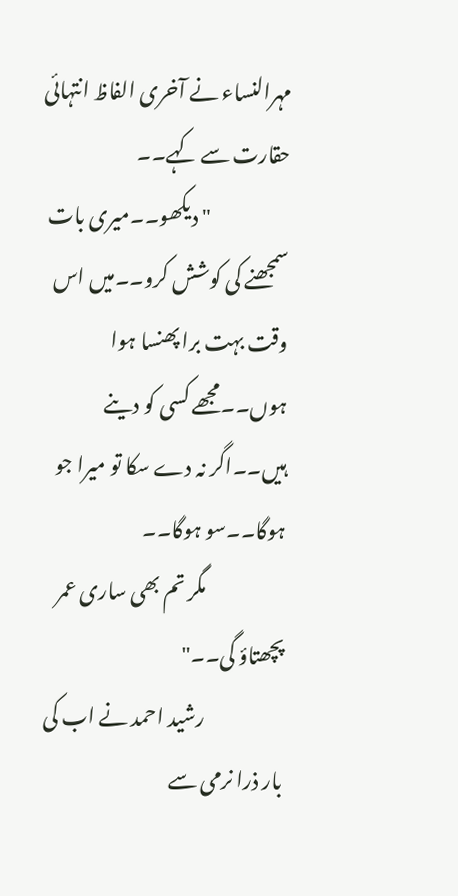مہرالنساء نے آخری الفاظ انتہائی حقارت سے کہے۔۔
                    " دیکھو۔۔میری بات سمجھنے کی کوشش کرو۔۔میں اس وقت بہت برا پھنسا ہوا ہوں۔۔مجھے کسی کو دینے ہیں۔۔اگر نہ دے سکا تو میرا جو ہوگا۔۔سو ہوگا۔۔
                    مگر تم بھی ساری عمر پچھتاؤ گی۔۔"
                    رشید احمد نے اب کی بار ذرا نرمی سے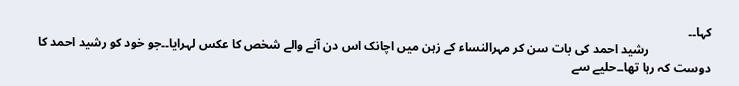کہا۔۔
                    رشید احمد کی بات سن کر مہرالنساء کے زہن میں اچانک اس دن آنے والے شخص کا عکس لہرایا۔۔جو خود کو رشید احمد کا دوست کہ رہا تھا۔۔حلیے سے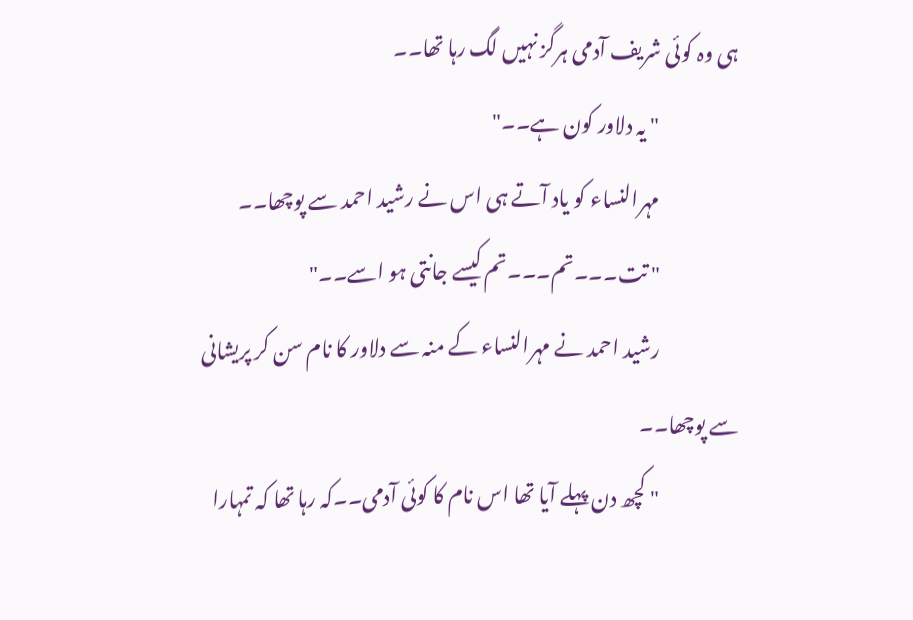ہی وہ کوئی شریف آدمی ہرگز نہیں لگ رہا تھا۔۔
                    " یہ دلاور کون ہے۔۔"
                    مہرالنساء کو یاد آتے ہی اس نے رشید احمد سے پوچھا۔۔
                    " تت۔۔۔تم۔۔۔تم کیسے جانتی ہو اسے۔۔"
                    رشید احمد نے مہرالنساء کے منہ سے دلاور کا نام سن کر پریشانی سے پوچھا۔۔
                    " کچھ دن پہلے آیا تھا اس نام کا کوئی آدمی۔۔کہ رہا تھا کہ تمہارا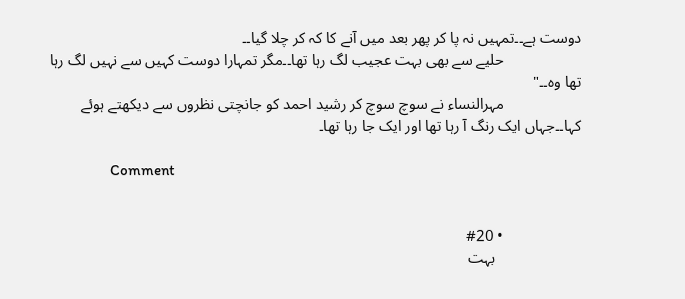دوست ہے۔۔تمہیں نہ پا کر پھر بعد میں آنے کا کہ کر چلا گیا۔۔
                    حلیے سے بھی بہت عجیب لگ رہا تھا۔۔مگر تمہارا دوست کہیں سے نہیں لگ رہا تھا وہ۔۔"
                    مہرالنساء نے سوچ سوچ کر رشید احمد کو جانچتی نظروں سے دیکھتے ہوئے کہا۔۔جہاں ایک رنگ آ رہا تھا اور ایک جا رہا تھا۔

                    Comment


                    • #20
                      بہت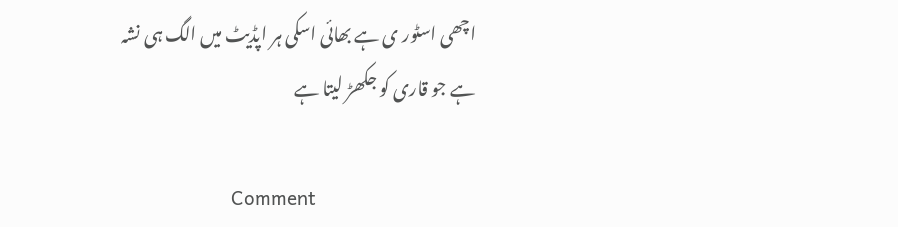اچھی اسٹور ی ہے بھائی اسکی ہر اپڈیٹ میں الگ ہی نشہ ہے جو قاری کو جکھڑ لیتا ہے

                      Comment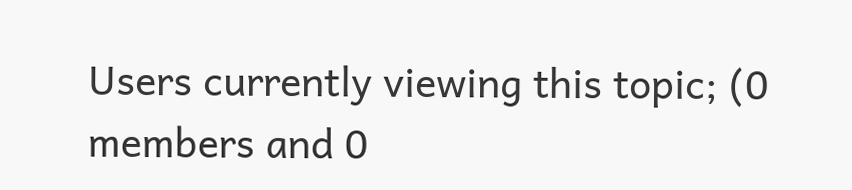Users currently viewing this topic; (0 members and 0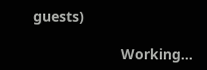guests)

                      Working...